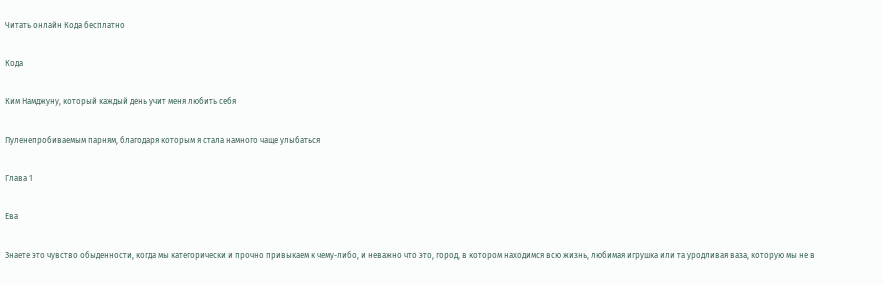Читать онлайн Кода бесплатно

Кода

Ким Намджуну, который каждый день учит меня любить себя

Пуленепробиваемым парням, благодаря которым я стала намного чаще улыбаться

Глава 1

Ева

Знаете это чувство обыденности, когда мы категорически и прочно привыкаем к чему-либо, и неважно что это, город, в котором находимся всю жизнь, любимая игрушка или та уродливая ваза, которую мы не в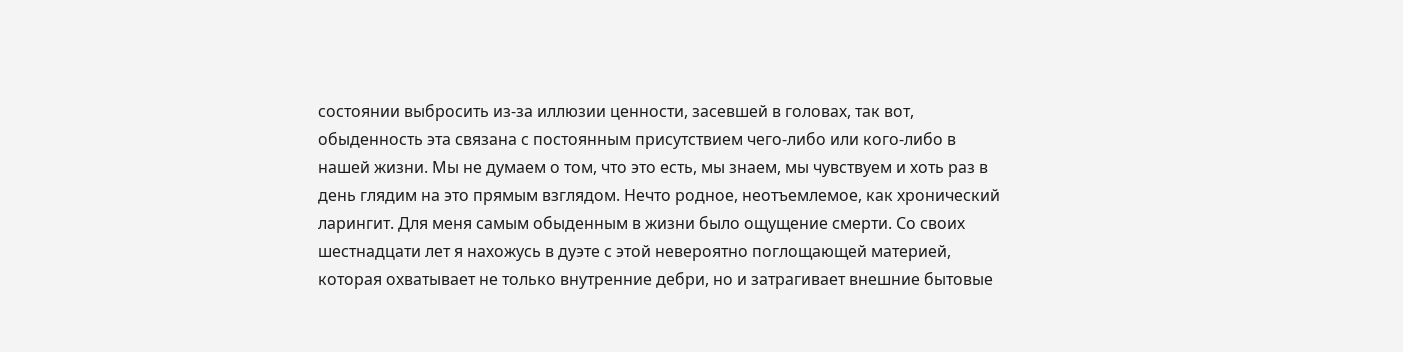состоянии выбросить из-за иллюзии ценности, засевшей в головах, так вот, обыденность эта связана с постоянным присутствием чего-либо или кого-либо в нашей жизни. Мы не думаем о том, что это есть, мы знаем, мы чувствуем и хоть раз в день глядим на это прямым взглядом. Нечто родное, неотъемлемое, как хронический ларингит. Для меня самым обыденным в жизни было ощущение смерти. Со своих шестнадцати лет я нахожусь в дуэте с этой невероятно поглощающей материей, которая охватывает не только внутренние дебри, но и затрагивает внешние бытовые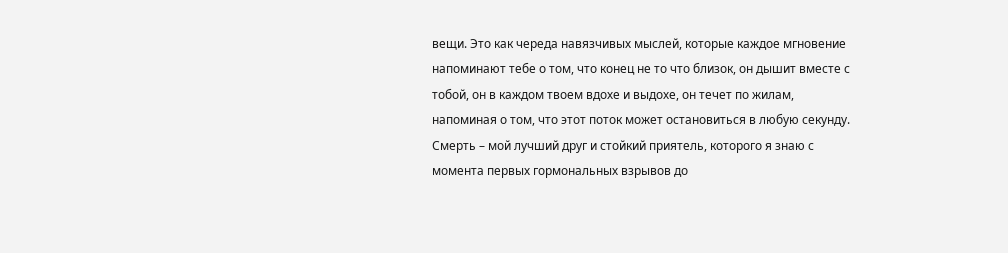вещи. Это как череда навязчивых мыслей, которые каждое мгновение напоминают тебе о том, что конец не то что близок, он дышит вместе с тобой, он в каждом твоем вдохе и выдохе, он течет по жилам, напоминая о том, что этот поток может остановиться в любую секунду. Смерть – мой лучший друг и стойкий приятель, которого я знаю с момента первых гормональных взрывов до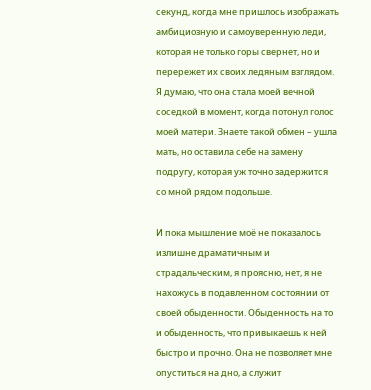секунд, когда мне пришлось изображать амбициозную и самоуверенную леди, которая не только горы свернет, но и перережет их своих ледяным взглядом. Я думаю, что она стала моей вечной соседкой в момент, когда потонул голос моей матери. Знаете такой обмен – ушла мать, но оставила себе на замену подругу, которая уж точно задержится со мной рядом подольше.

И пока мышление моё не показалось излишне драматичным и страдальческим, я проясню, нет, я не нахожусь в подавленном состоянии от своей обыденности. Обыденность на то и обыденность, что привыкаешь к ней быстро и прочно. Она не позволяет мне опуститься на дно, а служит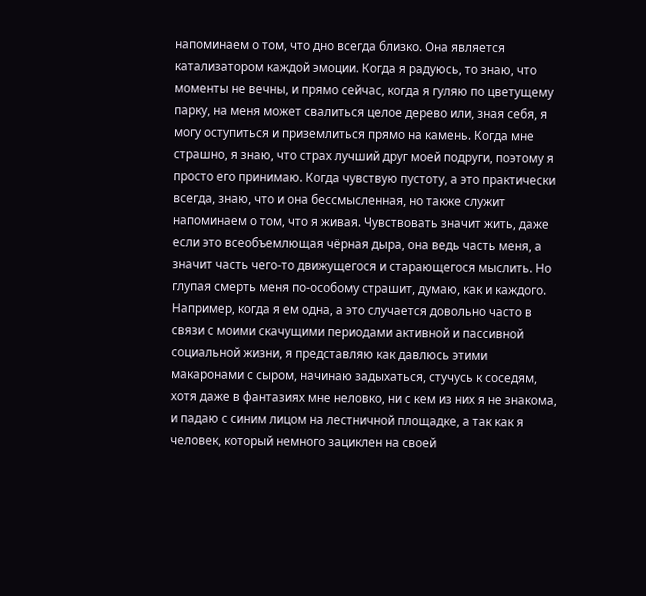напоминаем о том, что дно всегда близко. Она является катализатором каждой эмоции. Когда я радуюсь, то знаю, что моменты не вечны, и прямо сейчас, когда я гуляю по цветущему парку, на меня может свалиться целое дерево или, зная себя, я могу оступиться и приземлиться прямо на камень. Когда мне страшно, я знаю, что страх лучший друг моей подруги, поэтому я просто его принимаю. Когда чувствую пустоту, а это практически всегда, знаю, что и она бессмысленная, но также служит напоминаем о том, что я живая. Чувствовать значит жить, даже если это всеобъемлющая чёрная дыра, она ведь часть меня, а значит часть чего-то движущегося и старающегося мыслить. Но глупая смерть меня по-особому страшит, думаю, как и каждого. Например, когда я ем одна, а это случается довольно часто в связи с моими скачущими периодами активной и пассивной социальной жизни, я представляю как давлюсь этими макаронами с сыром, начинаю задыхаться, стучусь к соседям, хотя даже в фантазиях мне неловко, ни с кем из них я не знакома, и падаю с синим лицом на лестничной площадке, а так как я человек, который немного зациклен на своей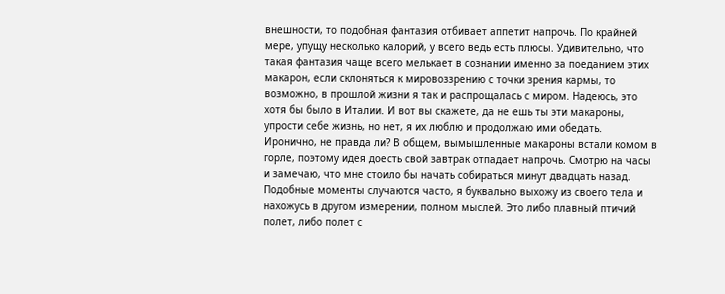внешности, то подобная фантазия отбивает аппетит напрочь. По крайней мере, упущу несколько калорий, у всего ведь есть плюсы. Удивительно, что такая фантазия чаще всего мелькает в сознании именно за поеданием этих макарон, если склоняться к мировоззрению с точки зрения кармы, то возможно, в прошлой жизни я так и распрощалась с миром. Надеюсь, это хотя бы было в Италии. И вот вы скажете, да не ешь ты эти макароны, упрости себе жизнь, но нет, я их люблю и продолжаю ими обедать. Иронично, не правда ли? В общем, вымышленные макароны встали комом в горле, поэтому идея доесть свой завтрак отпадает напрочь. Смотрю на часы и замечаю, что мне стоило бы начать собираться минут двадцать назад. Подобные моменты случаются часто, я буквально выхожу из своего тела и нахожусь в другом измерении, полном мыслей. Это либо плавный птичий полет, либо полет с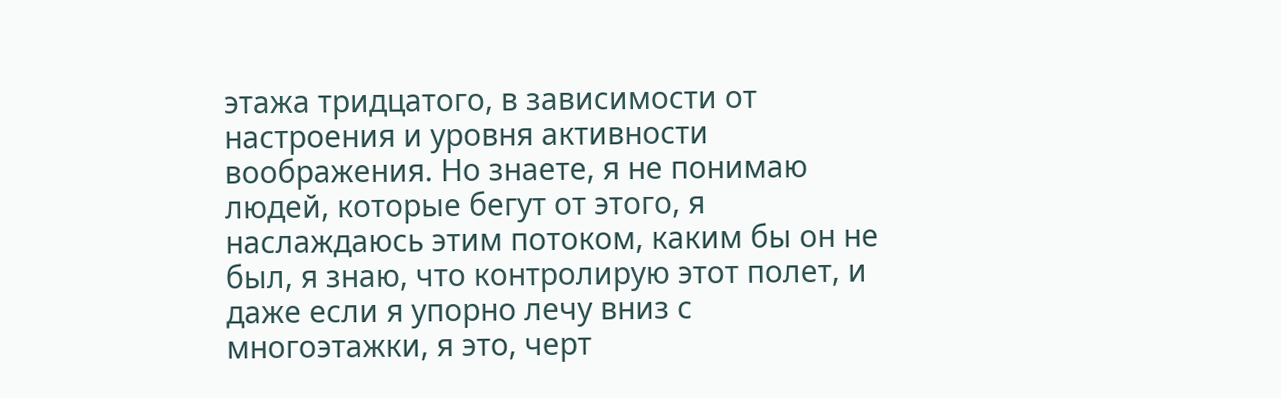этажа тридцатого, в зависимости от настроения и уровня активности воображения. Но знаете, я не понимаю людей, которые бегут от этого, я наслаждаюсь этим потоком, каким бы он не был, я знаю, что контролирую этот полет, и даже если я упорно лечу вниз с многоэтажки, я это, черт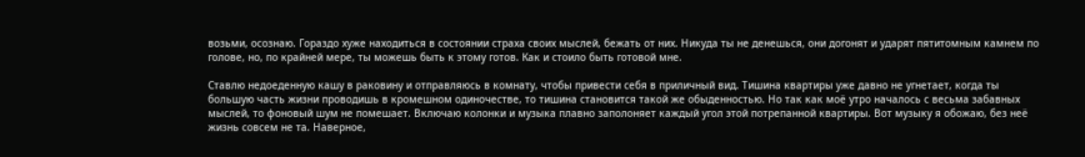возьми, осознаю. Гораздо хуже находиться в состоянии страха своих мыслей, бежать от них. Никуда ты не денешься, они догонят и ударят пятитомным камнем по голове, но, по крайней мере, ты можешь быть к этому готов. Как и стоило быть готовой мне.

Ставлю недоеденную кашу в раковину и отправляюсь в комнату, чтобы привести себя в приличный вид. Тишина квартиры уже давно не угнетает, когда ты большую часть жизни проводишь в кромешном одиночестве, то тишина становится такой же обыденностью. Но так как моё утро началось с весьма забавных мыслей, то фоновый шум не помешает. Включаю колонки и музыка плавно заполоняет каждый угол этой потрепанной квартиры. Вот музыку я обожаю, без неё жизнь совсем не та. Наверное,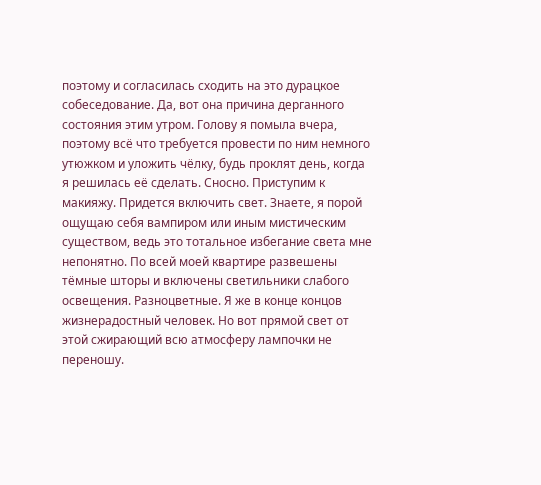поэтому и согласилась сходить на это дурацкое собеседование. Да, вот она причина дерганного состояния этим утром. Голову я помыла вчера, поэтому всё что требуется провести по ним немного утюжком и уложить чёлку, будь проклят день, когда я решилась её сделать. Сносно. Приступим к макияжу. Придется включить свет. Знаете, я порой ощущаю себя вампиром или иным мистическим существом, ведь это тотальное избегание света мне непонятно. По всей моей квартире развешены тёмные шторы и включены светильники слабого освещения. Разноцветные. Я же в конце концов жизнерадостный человек. Но вот прямой свет от этой сжирающий всю атмосферу лампочки не переношу.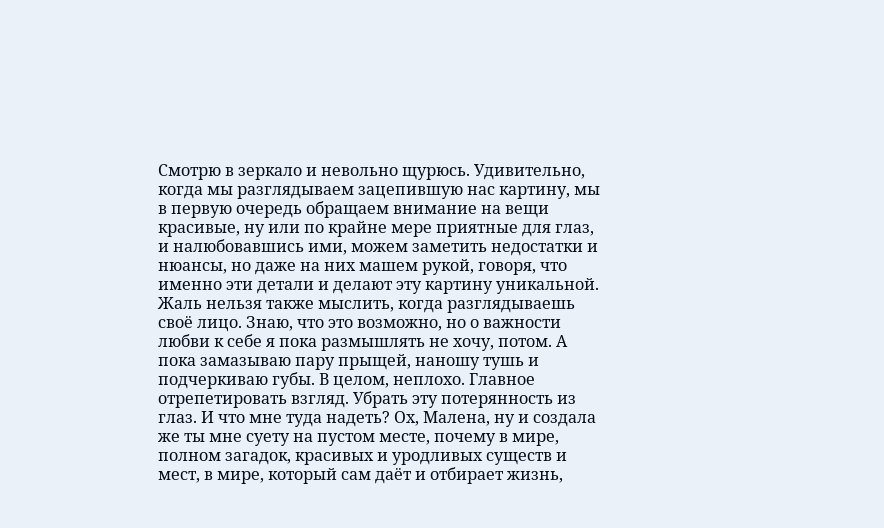Смотрю в зеркало и невольно щурюсь. Удивительно, когда мы разглядываем зацепившую нас картину, мы в первую очередь обращаем внимание на вещи красивые, ну или по крайне мере приятные для глаз, и налюбовавшись ими, можем заметить недостатки и нюансы, но даже на них машем рукой, говоря, что именно эти детали и делают эту картину уникальной. Жаль нельзя также мыслить, когда разглядываешь своё лицо. Знаю, что это возможно, но о важности любви к себе я пока размышлять не хочу, потом. А пока замазываю пару прыщей, наношу тушь и подчеркиваю губы. В целом, неплохо. Главное отрепетировать взгляд. Убрать эту потерянность из глаз. И что мне туда надеть? Ох, Малена, ну и создала же ты мне суету на пустом месте, почему в мире, полном загадок, красивых и уродливых существ и мест, в мире, который сам даёт и отбирает жизнь,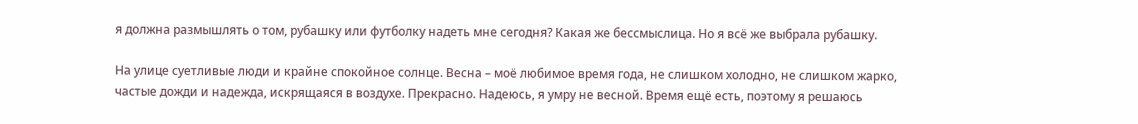я должна размышлять о том, рубашку или футболку надеть мне сегодня? Какая же бессмыслица. Но я всё же выбрала рубашку.

На улице суетливые люди и крайне спокойное солнце. Весна – моё любимое время года, не слишком холодно, не слишком жарко, частые дожди и надежда, искрящаяся в воздухе. Прекрасно. Надеюсь, я умру не весной. Время ещё есть, поэтому я решаюсь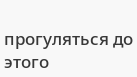прогуляться до этого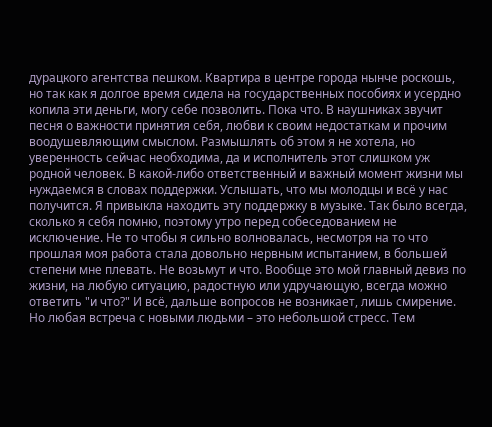дурацкого агентства пешком. Квартира в центре города нынче роскошь, но так как я долгое время сидела на государственных пособиях и усердно копила эти деньги, могу себе позволить. Пока что. В наушниках звучит песня о важности принятия себя, любви к своим недостаткам и прочим воодушевляющим смыслом. Размышлять об этом я не хотела, но уверенность сейчас необходима, да и исполнитель этот слишком уж родной человек. В какой-либо ответственный и важный момент жизни мы нуждаемся в словах поддержки. Услышать, что мы молодцы и всё у нас получится. Я привыкла находить эту поддержку в музыке. Так было всегда, сколько я себя помню, поэтому утро перед собеседованием не исключение. Не то чтобы я сильно волновалась, несмотря на то что прошлая моя работа стала довольно нервным испытанием, в большей степени мне плевать. Не возьмут и что. Вообще это мой главный девиз по жизни, на любую ситуацию, радостную или удручающую, всегда можно ответить "и что?" И всё, дальше вопросов не возникает, лишь смирение. Но любая встреча с новыми людьми – это небольшой стресс. Тем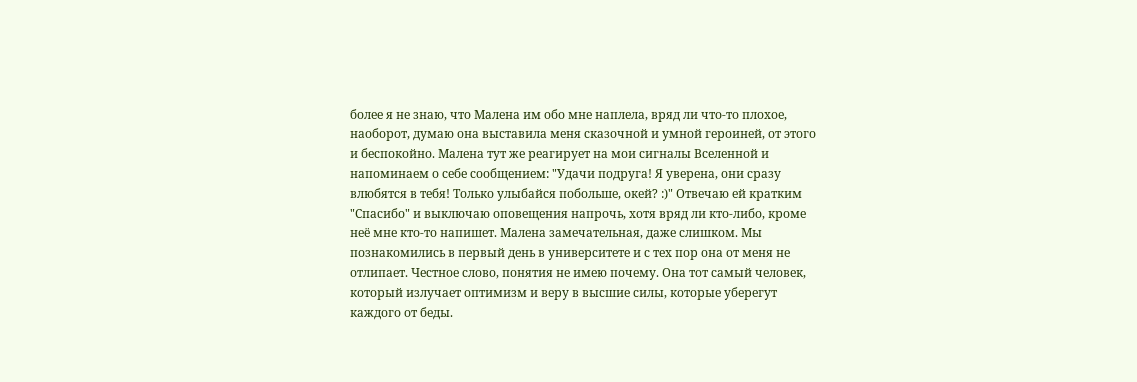более я не знаю, что Малена им обо мне наплела, вряд ли что-то плохое, наоборот, думаю она выставила меня сказочной и умной героиней, от этого и беспокойно. Малена тут же реагирует на мои сигналы Вселенной и напоминаем о себе сообщением: "Удачи подруга! Я уверена, они сразу влюбятся в тебя! Только улыбайся побольше, окей? :)" Отвечаю ей кратким "Спасибо" и выключаю оповещения напрочь, хотя вряд ли кто-либо, кроме неё мне кто-то напишет. Малена замечательная, даже слишком. Мы познакомились в первый день в университете и с тех пор она от меня не отлипает. Честное слово, понятия не имею почему. Она тот самый человек, который излучает оптимизм и веру в высшие силы, которые уберегут каждого от беды.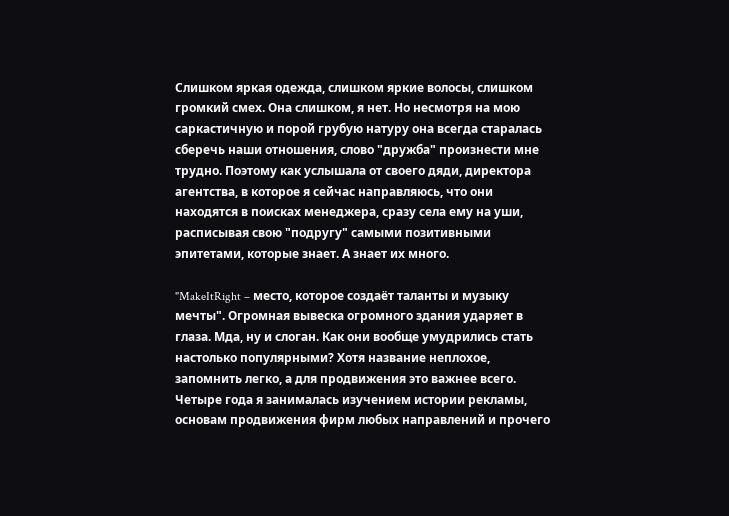Слишком яркая одежда, слишком яркие волосы, слишком громкий смех. Она слишком, я нет. Но несмотря на мою саркастичную и порой грубую натуру она всегда старалась сберечь наши отношения, слово "дружба" произнести мне трудно. Поэтому как услышала от своего дяди, директора агентства, в которое я сейчас направляюсь, что они находятся в поисках менеджера, сразу села ему на уши, расписывая свою "подругу" самыми позитивными эпитетами, которые знает. А знает их много.

"MakeItRight – место, которое создаёт таланты и музыку мечты". Огромная вывеска огромного здания ударяет в глаза. Мда, ну и слоган. Как они вообще умудрились стать настолько популярными? Хотя название неплохое, запомнить легко, а для продвижения это важнее всего. Четыре года я занималась изучением истории рекламы, основам продвижения фирм любых направлений и прочего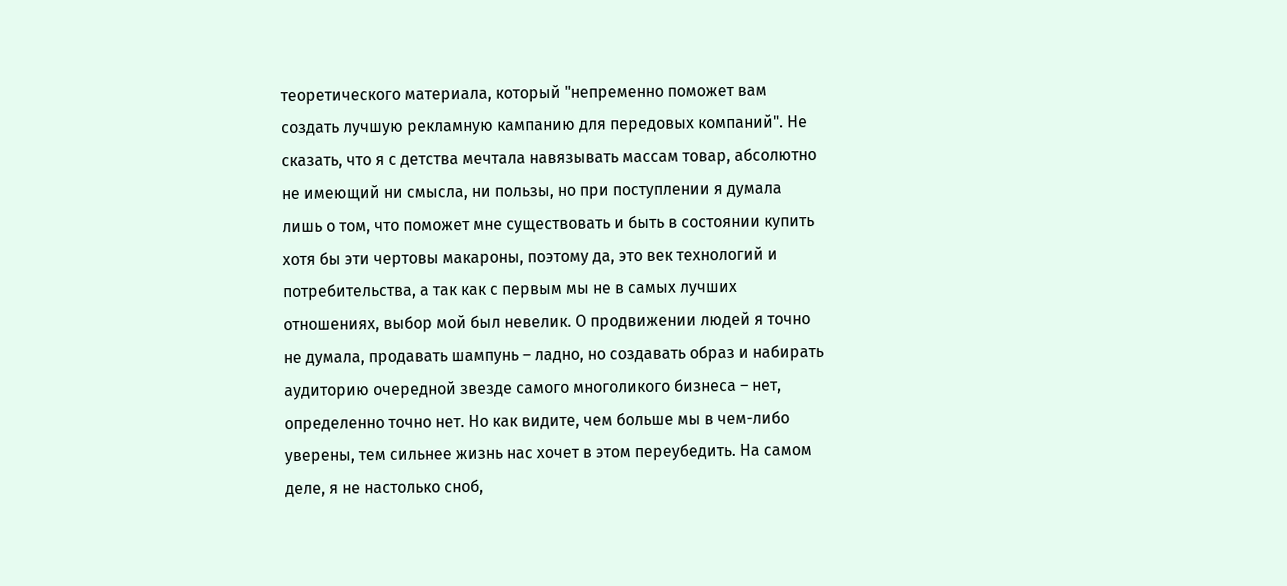теоретического материала, который "непременно поможет вам создать лучшую рекламную кампанию для передовых компаний". Не сказать, что я с детства мечтала навязывать массам товар, абсолютно не имеющий ни смысла, ни пользы, но при поступлении я думала лишь о том, что поможет мне существовать и быть в состоянии купить хотя бы эти чертовы макароны, поэтому да, это век технологий и потребительства, а так как с первым мы не в самых лучших отношениях, выбор мой был невелик. О продвижении людей я точно не думала, продавать шампунь – ладно, но создавать образ и набирать аудиторию очередной звезде самого многоликого бизнеса – нет, определенно точно нет. Но как видите, чем больше мы в чем-либо уверены, тем сильнее жизнь нас хочет в этом переубедить. На самом деле, я не настолько сноб,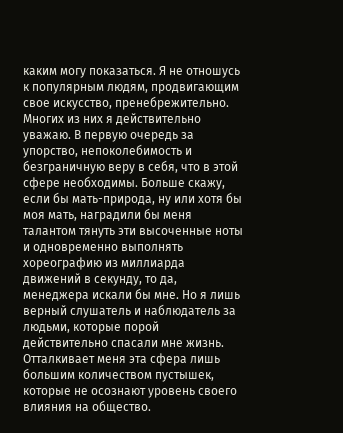каким могу показаться. Я не отношусь к популярным людям, продвигающим свое искусство, пренебрежительно. Многих из них я действительно уважаю. В первую очередь за упорство, непоколебимость и безграничную веру в себя, что в этой сфере необходимы. Больше скажу, если бы мать-природа, ну или хотя бы моя мать, наградили бы меня талантом тянуть эти высоченные ноты и одновременно выполнять хореографию из миллиарда движений в секунду, то да, менеджера искали бы мне. Но я лишь верный слушатель и наблюдатель за людьми, которые порой действительно спасали мне жизнь. Отталкивает меня эта сфера лишь большим количеством пустышек, которые не осознают уровень своего влияния на общество.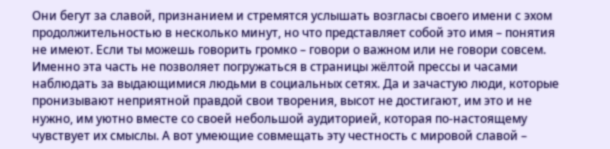Они бегут за славой, признанием и стремятся услышать возгласы своего имени с эхом продолжительностью в несколько минут, но что представляет собой это имя – понятия не имеют. Если ты можешь говорить громко – говори о важном или не говори совсем. Именно эта часть не позволяет погружаться в страницы жёлтой прессы и часами наблюдать за выдающимися людьми в социальных сетях. Да и зачастую люди, которые пронизывают неприятной правдой свои творения, высот не достигают, им это и не нужно, им уютно вместе со своей небольшой аудиторией, которая по-настоящему чувствует их смыслы. А вот умеющие совмещать эту честность с мировой славой –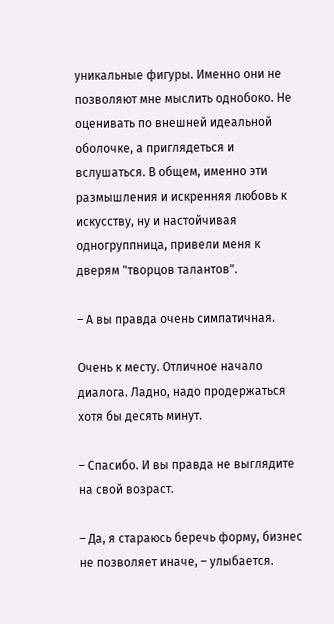уникальные фигуры. Именно они не позволяют мне мыслить однобоко. Не оценивать по внешней идеальной оболочке, а приглядеться и вслушаться. В общем, именно эти размышления и искренняя любовь к искусству, ну и настойчивая одногруппница, привели меня к дверям "творцов талантов".

– А вы правда очень симпатичная.

Очень к месту. Отличное начало диалога. Ладно, надо продержаться хотя бы десять минут.

– Спасибо. И вы правда не выглядите на свой возраст.

– Да, я стараюсь беречь форму, бизнес не позволяет иначе, – улыбается.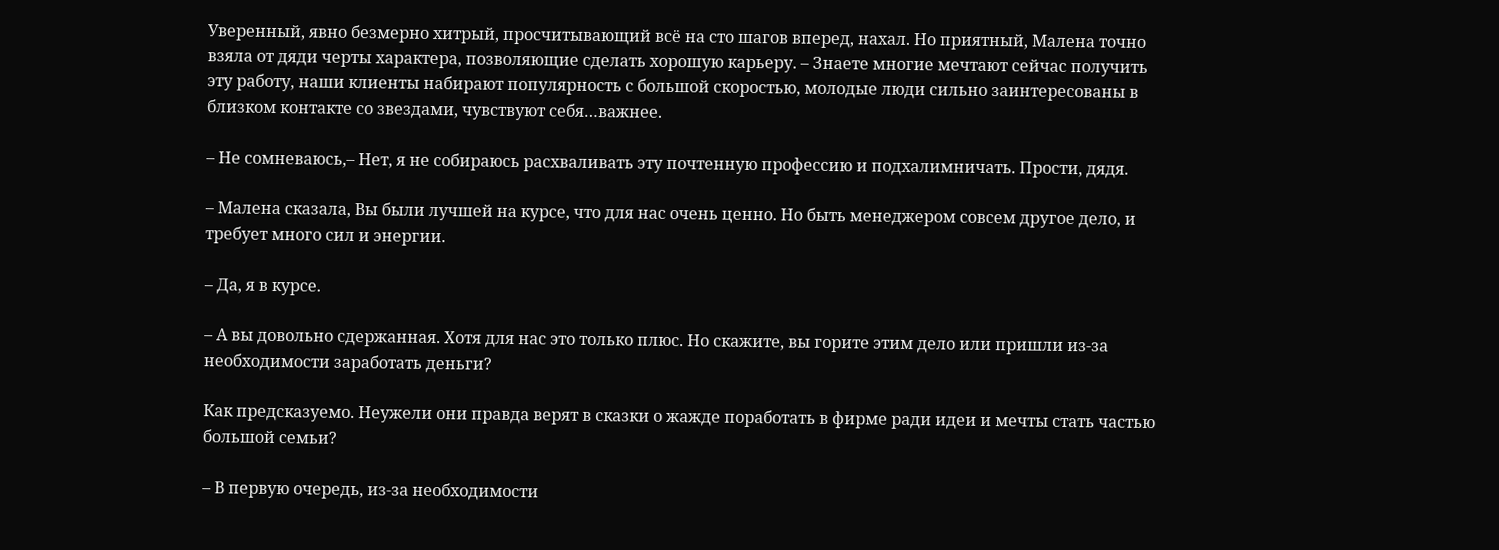Уверенный, явно безмерно хитрый, просчитывающий всё на сто шагов вперед, нахал. Но приятный, Малена точно взяла от дяди черты характера, позволяющие сделать хорошую карьеру. – Знаете многие мечтают сейчас получить эту работу, наши клиенты набирают популярность с большой скоростью, молодые люди сильно заинтересованы в близком контакте со звездами, чувствуют себя…важнее.

– Не сомневаюсь,– Нет, я не собираюсь расхваливать эту почтенную профессию и подхалимничать. Прости, дядя.

– Малена сказала, Вы были лучшей на курсе, что для нас очень ценно. Но быть менеджером совсем другое дело, и требует много сил и энергии.

– Да, я в курсе.

– А вы довольно сдержанная. Хотя для нас это только плюс. Но скажите, вы горите этим дело или пришли из-за необходимости заработать деньги?

Как предсказуемо. Неужели они правда верят в сказки о жажде поработать в фирме ради идеи и мечты стать частью большой семьи?

– В первую очередь, из-за необходимости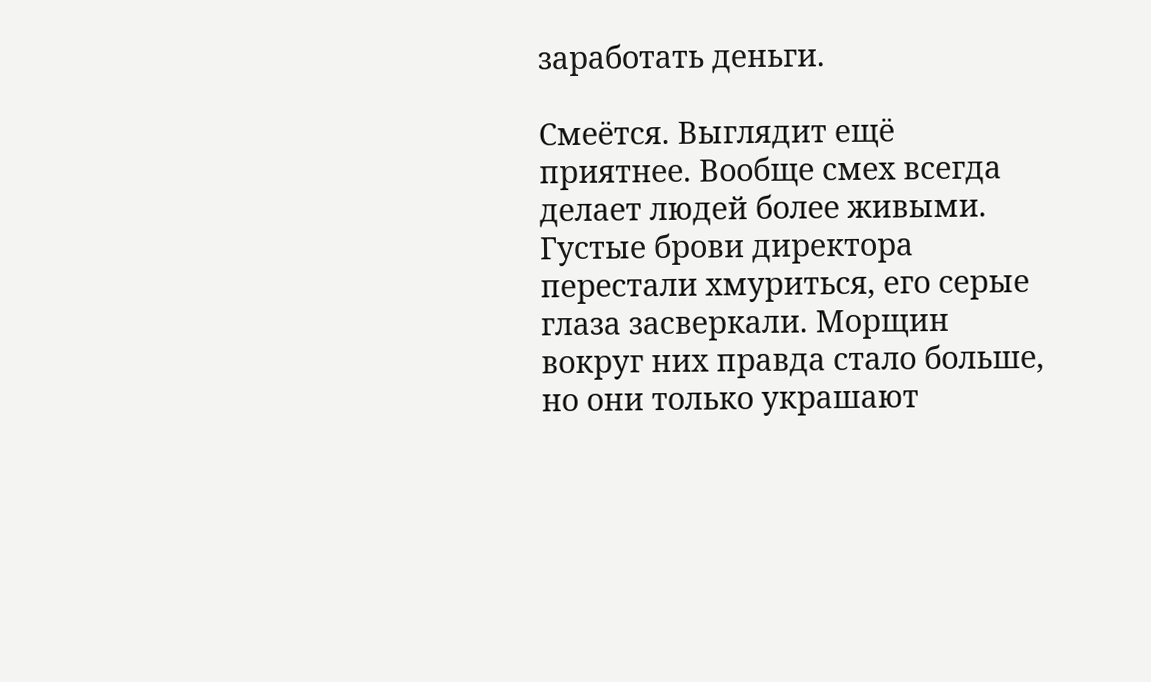заработать деньги.

Смеётся. Выглядит ещё приятнее. Вообще смех всегда делает людей более живыми. Густые брови директора перестали хмуриться, его серые глаза засверкали. Морщин вокруг них правда стало больше, но они только украшают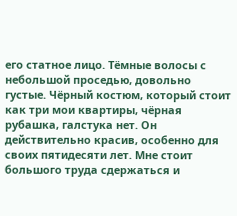его статное лицо. Тёмные волосы с небольшой проседью, довольно густые. Чёрный костюм, который стоит как три мои квартиры, чёрная рубашка, галстука нет. Он действительно красив, особенно для своих пятидесяти лет. Мне стоит большого труда сдержаться и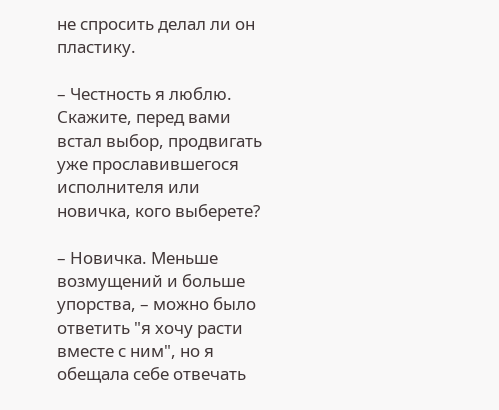не спросить делал ли он пластику.

– Честность я люблю. Скажите, перед вами встал выбор, продвигать уже прославившегося исполнителя или новичка, кого выберете?

– Новичка. Меньше возмущений и больше упорства, – можно было ответить "я хочу расти вместе с ним", но я обещала себе отвечать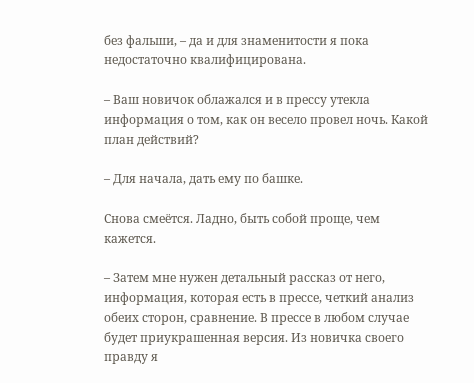без фальши, – да и для знаменитости я пока недостаточно квалифицирована.

– Ваш новичок облажался и в прессу утекла информация о том, как он весело провел ночь. Какой план действий?

– Для начала, дать ему по башке.

Снова смеётся. Ладно, быть собой проще, чем кажется.

– Затем мне нужен детальный рассказ от него, информация, которая есть в прессе, четкий анализ обеих сторон, сравнение. В прессе в любом случае будет приукрашенная версия. Из новичка своего правду я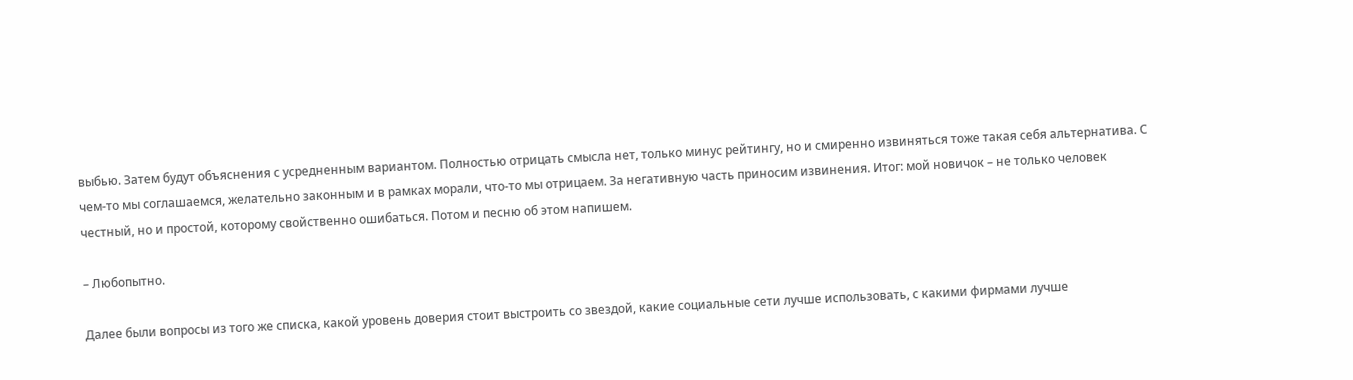выбью. Затем будут объяснения с усредненным вариантом. Полностью отрицать смысла нет, только минус рейтингу, но и смиренно извиняться тоже такая себя альтернатива. С чем-то мы соглашаемся, желательно законным и в рамках морали, что-то мы отрицаем. За негативную часть приносим извинения. Итог: мой новичок – не только человек честный, но и простой, которому свойственно ошибаться. Потом и песню об этом напишем.

– Любопытно.

Далее были вопросы из того же списка, какой уровень доверия стоит выстроить со звездой, какие социальные сети лучше использовать, с какими фирмами лучше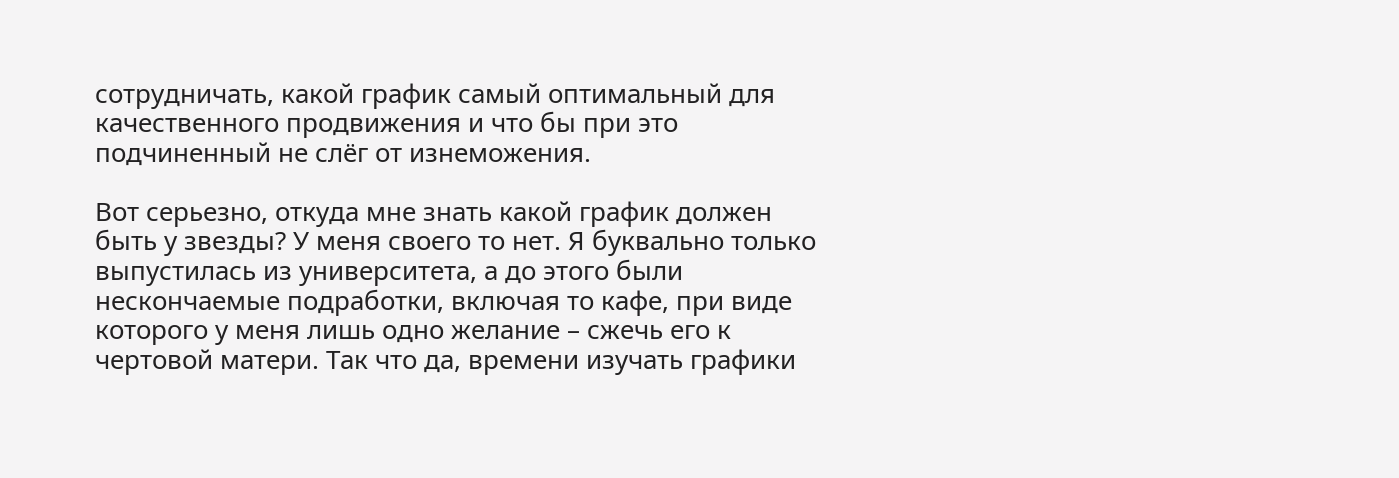сотрудничать, какой график самый оптимальный для качественного продвижения и что бы при это подчиненный не слёг от изнеможения.

Вот серьезно, откуда мне знать какой график должен быть у звезды? У меня своего то нет. Я буквально только выпустилась из университета, а до этого были нескончаемые подработки, включая то кафе, при виде которого у меня лишь одно желание – сжечь его к чертовой матери. Так что да, времени изучать графики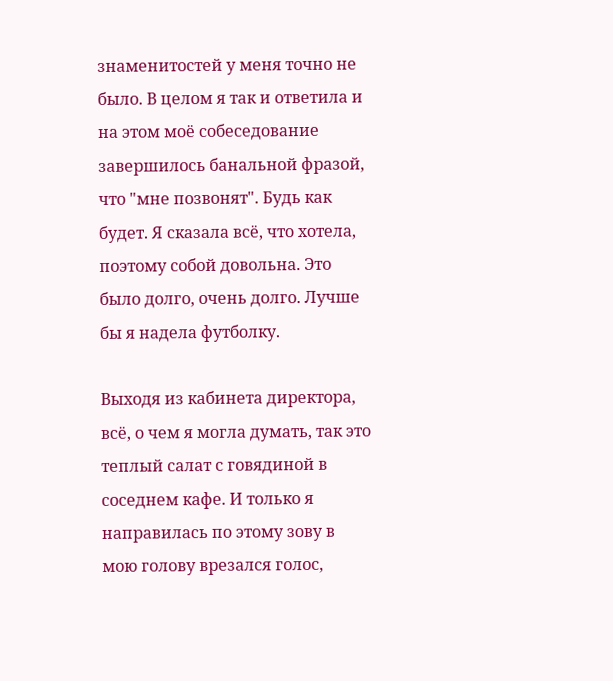знаменитостей у меня точно не было. В целом я так и ответила и на этом моё собеседование завершилось банальной фразой, что "мне позвонят". Будь как будет. Я сказала всё, что хотела, поэтому собой довольна. Это было долго, очень долго. Лучше бы я надела футболку.

Выходя из кабинета директора, всё, о чем я могла думать, так это теплый салат с говядиной в соседнем кафе. И только я направилась по этому зову в мою голову врезался голос,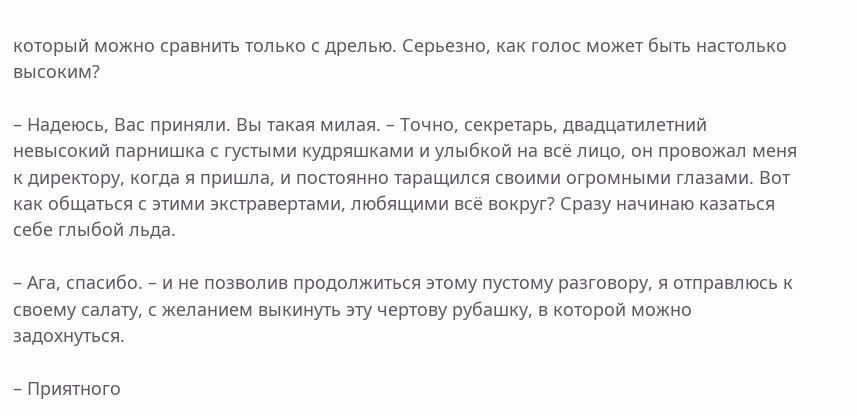который можно сравнить только с дрелью. Серьезно, как голос может быть настолько высоким?

– Надеюсь, Вас приняли. Вы такая милая. – Точно, секретарь, двадцатилетний невысокий парнишка с густыми кудряшками и улыбкой на всё лицо, он провожал меня к директору, когда я пришла, и постоянно таращился своими огромными глазами. Вот как общаться с этими экстравертами, любящими всё вокруг? Сразу начинаю казаться себе глыбой льда.

– Ага, спасибо. – и не позволив продолжиться этому пустому разговору, я отправлюсь к своему салату, с желанием выкинуть эту чертову рубашку, в которой можно задохнуться.

– Приятного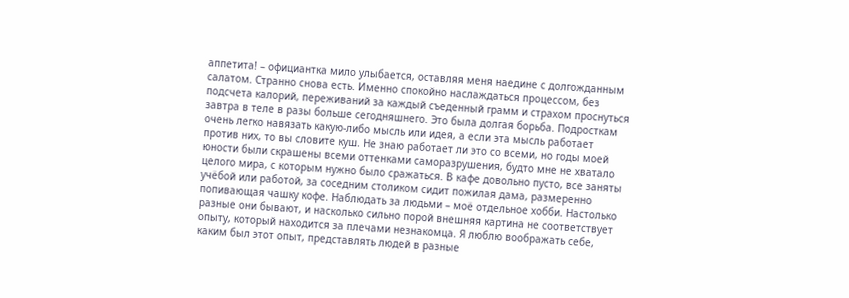аппетита! – официантка мило улыбается, оставляя меня наедине с долгожданным салатом. Странно снова есть. Именно спокойно наслаждаться процессом, без подсчета калорий, переживаний за каждый съеденный грамм и страхом проснуться завтра в теле в разы больше сегодняшнего. Это была долгая борьба. Подросткам очень легко навязать какую-либо мысль или идея, а если эта мысль работает против них, то вы словите куш. Не знаю работает ли это со всеми, но годы моей юности были скрашены всеми оттенками саморазрушения, будто мне не хватало целого мира, с которым нужно было сражаться. В кафе довольно пусто, все заняты учёбой или работой, за соседним столиком сидит пожилая дама, размеренно попивающая чашку кофе. Наблюдать за людьми – моё отдельное хобби. Настолько разные они бывают, и насколько сильно порой внешняя картина не соответствует опыту, который находится за плечами незнакомца. Я люблю воображать себе, каким был этот опыт, представлять людей в разные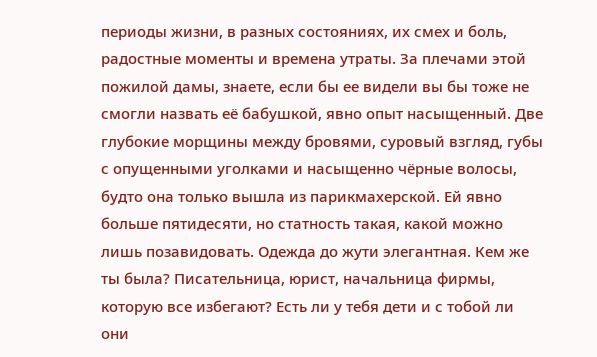периоды жизни, в разных состояниях, их смех и боль, радостные моменты и времена утраты. За плечами этой пожилой дамы, знаете, если бы ее видели вы бы тоже не смогли назвать её бабушкой, явно опыт насыщенный. Две глубокие морщины между бровями, суровый взгляд, губы с опущенными уголками и насыщенно чёрные волосы, будто она только вышла из парикмахерской. Ей явно больше пятидесяти, но статность такая, какой можно лишь позавидовать. Одежда до жути элегантная. Кем же ты была? Писательница, юрист, начальница фирмы, которую все избегают? Есть ли у тебя дети и с тобой ли они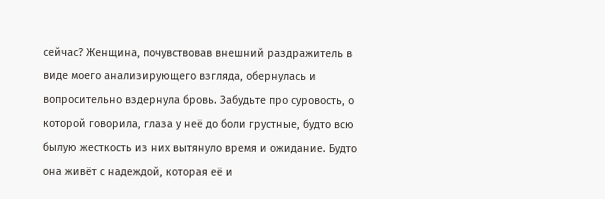сейчас? Женщина, почувствовав внешний раздражитель в виде моего анализирующего взгляда, обернулась и вопросительно вздернула бровь. Забудьте про суровость, о которой говорила, глаза у неё до боли грустные, будто всю былую жесткость из них вытянуло время и ожидание. Будто она живёт с надеждой, которая её и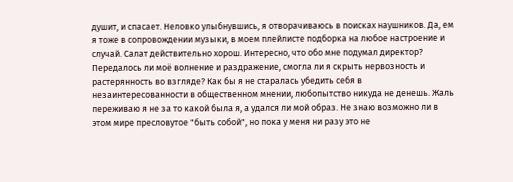душит, и спасает. Неловко улыбнувшись, я отворачиваюсь в поисках наушников. Да, ем я тоже в сопровождении музыки, в моем плейлисте подборка на любое настроение и случай. Салат действительно хорош. Интересно, что обо мне подумал директор? Передалось ли моё волнение и раздражение, смогла ли я скрыть нервозность и растерянность во взгляде? Как бы я не старалась убедить себя в незаинтересованности в общественном мнении, любопытство никуда не денешь. Жаль переживаю я не за то какой была я, а удался ли мой образ. Не знаю возможно ли в этом мире пресловутое "быть собой", но пока у меня ни разу это не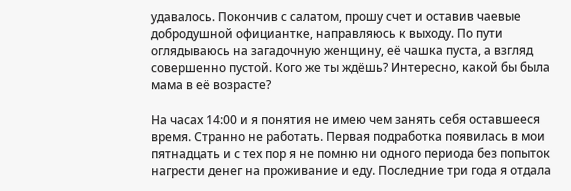удавалось. Покончив с салатом, прошу счет и оставив чаевые добродушной официантке, направляюсь к выходу. По пути оглядываюсь на загадочную женщину, её чашка пуста, а взгляд совершенно пустой. Кого же ты ждёшь? Интересно, какой бы была мама в её возрасте?

На часах 14:00 и я понятия не имею чем занять себя оставшееся время. Странно не работать. Первая подработка появилась в мои пятнадцать и с тех пор я не помню ни одного периода без попыток нагрести денег на проживание и еду. Последние три года я отдала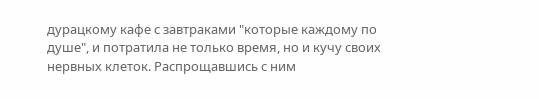дурацкому кафе с завтраками "которые каждому по душе", и потратила не только время, но и кучу своих нервных клеток. Распрощавшись с ним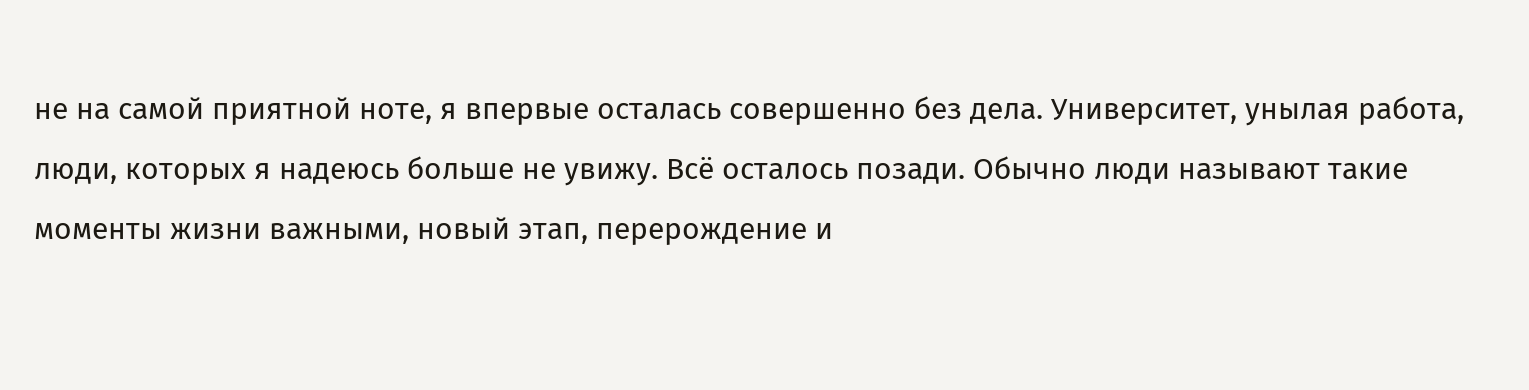не на самой приятной ноте, я впервые осталась совершенно без дела. Университет, унылая работа, люди, которых я надеюсь больше не увижу. Всё осталось позади. Обычно люди называют такие моменты жизни важными, новый этап, перерождение и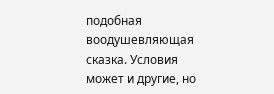подобная воодушевляющая сказка. Условия может и другие, но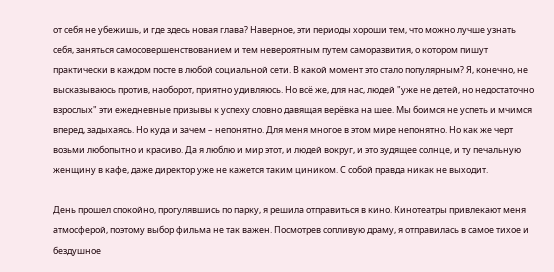от себя не убежишь, и где здесь новая глава? Наверное, эти периоды хороши тем, что можно лучше узнать себя, заняться самосовершенствованием и тем невероятным путем саморазвития, о котором пишут практически в каждом посте в любой социальной сети. В какой момент это стало популярным? Я, конечно, не высказываюсь против, наоборот, приятно удивляюсь. Но всё же, для нас, людей "уже не детей, но недостаточно взрослых" эти ежедневные призывы к успеху словно давящая верёвка на шее. Мы боимся не успеть и мчимся вперед, задыхаясь. Но куда и зачем – непонятно. Для меня многое в этом мире непонятно. Но как же черт возьми любопытно и красиво. Да я люблю и мир этот, и людей вокруг, и это зудящее солнце, и ту печальную женщину в кафе, даже директор уже не кажется таким циником. С собой правда никак не выходит.

День прошел спокойно, прогулявшись по парку, я решила отправиться в кино. Кинотеатры привлекают меня атмосферой, поэтому выбор фильма не так важен. Посмотрев сопливую драму, я отправилась в самое тихое и бездушное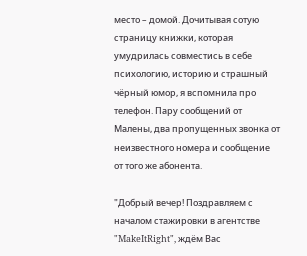место – домой. Дочитывая сотую страницу книжки, которая умудрилась совместись в себе психологию, историю и страшный чёрный юмор, я вспомнила про телефон. Пару сообщений от Малены, два пропущенных звонка от неизвестного номера и сообщение от того же абонента.

"Добрый вечер! Поздравляем с началом стажировки в агентстве "MakeItRight", ждём Вас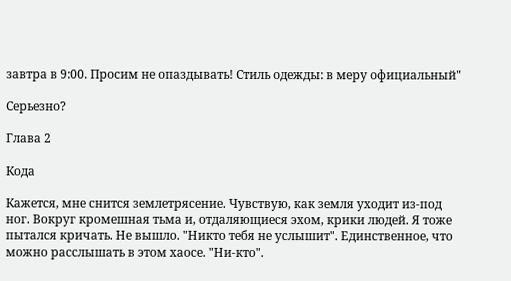завтра в 9:00. Просим не опаздывать! Стиль одежды: в меру официальный"

Серьезно?

Глава 2

Кода

Кажется, мне снится землетрясение. Чувствую, как земля уходит из-под ног. Вокруг кромешная тьма и, отдаляющиеся эхом, крики людей. Я тоже пытался кричать. Не вышло. "Никто тебя не услышит". Единственное, что можно расслышать в этом хаосе. "Ни-кто".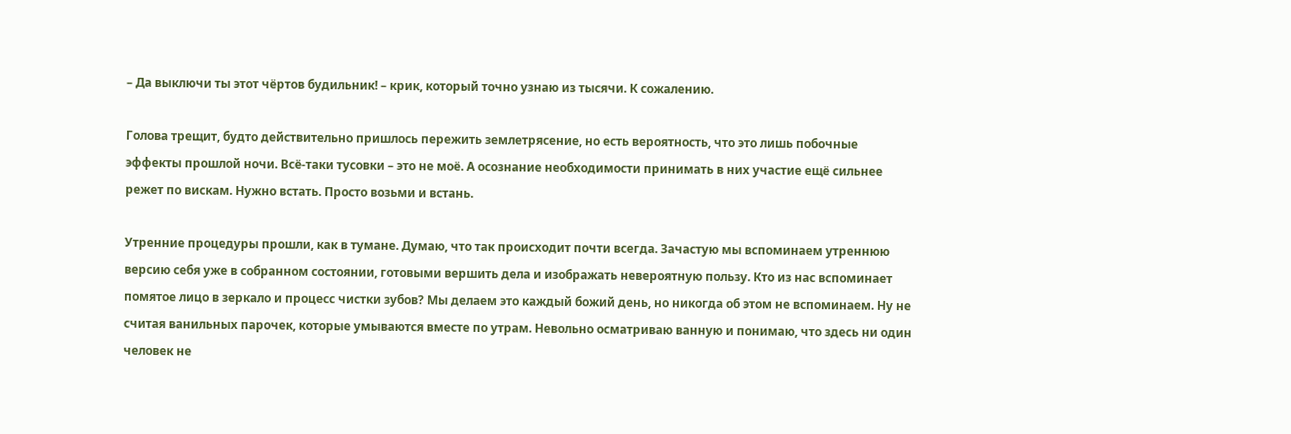– Да выключи ты этот чёртов будильник! – крик, который точно узнаю из тысячи. К сожалению.

Голова трещит, будто действительно пришлось пережить землетрясение, но есть вероятность, что это лишь побочные эффекты прошлой ночи. Всё-таки тусовки – это не моё. А осознание необходимости принимать в них участие ещё сильнее режет по вискам. Нужно встать. Просто возьми и встань.

Утренние процедуры прошли, как в тумане. Думаю, что так происходит почти всегда. Зачастую мы вспоминаем утреннюю версию себя уже в собранном состоянии, готовыми вершить дела и изображать невероятную пользу. Кто из нас вспоминает помятое лицо в зеркало и процесс чистки зубов? Мы делаем это каждый божий день, но никогда об этом не вспоминаем. Ну не считая ванильных парочек, которые умываются вместе по утрам. Невольно осматриваю ванную и понимаю, что здесь ни один человек не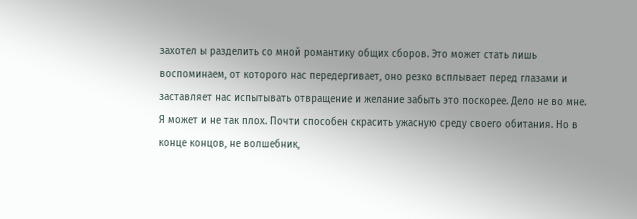захотел ы разделить со мной романтику общих сборов. Это может стать лишь воспоминаем, от которого нас передергивает, оно резко всплывает перед глазами и заставляет нас испытывать отвращение и желание забыть это поскорее. Дело не во мне. Я может и не так плох. Почти способен скрасить ужасную среду своего обитания. Но в конце концов, не волшебник,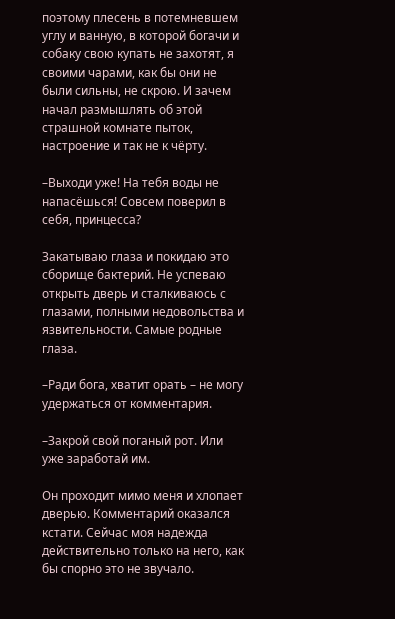поэтому плесень в потемневшем углу и ванную, в которой богачи и собаку свою купать не захотят, я своими чарами, как бы они не были сильны, не скрою. И зачем начал размышлять об этой страшной комнате пыток, настроение и так не к чёрту.

–Выходи уже! На тебя воды не напасёшься! Совсем поверил в себя, принцесса?

Закатываю глаза и покидаю это сборище бактерий. Не успеваю открыть дверь и сталкиваюсь с глазами, полными недовольства и язвительности. Самые родные глаза.

–Ради бога, хватит орать – не могу удержаться от комментария.

–Закрой свой поганый рот. Или уже заработай им.

Он проходит мимо меня и хлопает дверью. Комментарий оказался кстати. Сейчас моя надежда действительно только на него, как бы спорно это не звучало.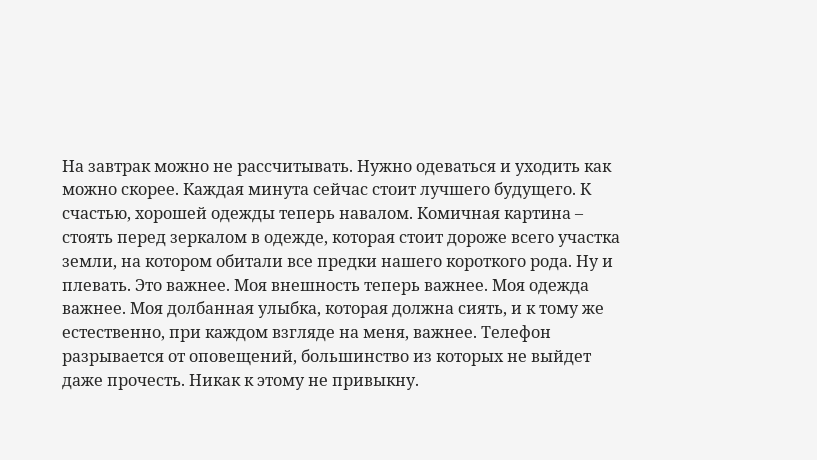На завтрак можно не рассчитывать. Нужно одеваться и уходить как можно скорее. Каждая минута сейчас стоит лучшего будущего. К счастью, хорошей одежды теперь навалом. Комичная картина – стоять перед зеркалом в одежде, которая стоит дороже всего участка земли, на котором обитали все предки нашего короткого рода. Ну и плевать. Это важнее. Моя внешность теперь важнее. Моя одежда важнее. Моя долбанная улыбка, которая должна сиять, и к тому же естественно, при каждом взгляде на меня, важнее. Телефон разрывается от оповещений, большинство из которых не выйдет даже прочесть. Никак к этому не привыкну.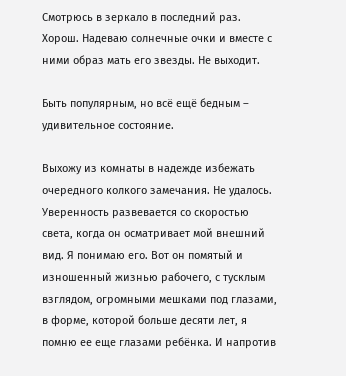Смотрюсь в зеркало в последний раз. Хорош. Надеваю солнечные очки и вместе с ними образ мать его звезды. Не выходит.

Быть популярным, но всё ещё бедным – удивительное состояние.

Выхожу из комнаты в надежде избежать очередного колкого замечания. Не удалось. Уверенность развевается со скоростью света, когда он осматривает мой внешний вид. Я понимаю его. Вот он помятый и изношенный жизнью рабочего, с тусклым взглядом, огромными мешками под глазами, в форме, которой больше десяти лет, я помню ее еще глазами ребёнка. И напротив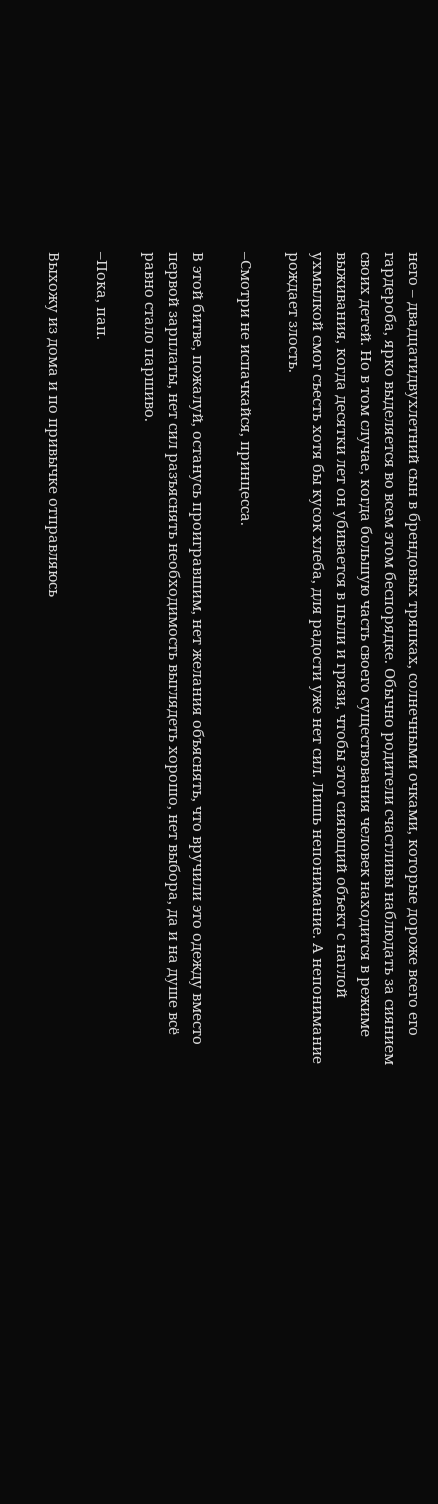него – двадцатидвухлетний сын в брендовых тряпках, солнечными очками, которые дороже всего его гардероба, ярко выделяется во всем этом беспорядке. Обычно родители счастливы наблюдать за сиянием своих детей. Но в том случае, когда большую часть своего существования человек находится в режиме выживания, когда десятки лет он убивается в пыли и грязи, чтобы этот сияющий объект с наглой ухмылкой смог съесть хотя бы кусок хлеба, для радости уже нет сил. Лишь непонимание. А непонимание рождает злость.

–Смотри не испачкайся, принцесса.

В этой битве, пожалуй, останусь проигравшим, нет желания объяснять, что вручили это одежду вместо первой зарплаты, нет сил разъяснять необходимость выглядеть хорошо, нет выбора, да и на душе всё равно стало паршиво.

–Пока, пап.

Выхожу из дома и по привычке отправляюсь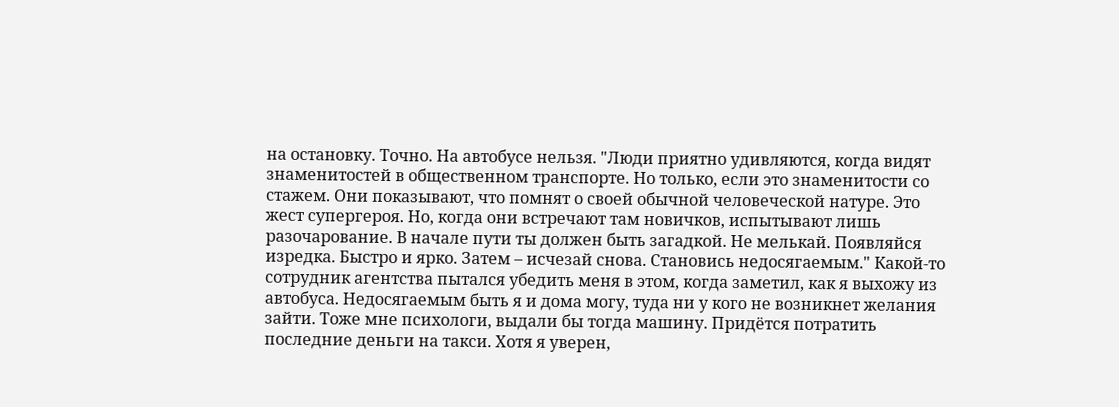на остановку. Точно. На автобусе нельзя. "Люди приятно удивляются, когда видят знаменитостей в общественном транспорте. Но только, если это знаменитости со стажем. Они показывают, что помнят о своей обычной человеческой натуре. Это жест супергероя. Но, когда они встречают там новичков, испытывают лишь разочарование. В начале пути ты должен быть загадкой. Не мелькай. Появляйся изредка. Быстро и ярко. Затем – исчезай снова. Становись недосягаемым." Какой-то сотрудник агентства пытался убедить меня в этом, когда заметил, как я выхожу из автобуса. Недосягаемым быть я и дома могу, туда ни у кого не возникнет желания зайти. Тоже мне психологи, выдали бы тогда машину. Придётся потратить последние деньги на такси. Хотя я уверен,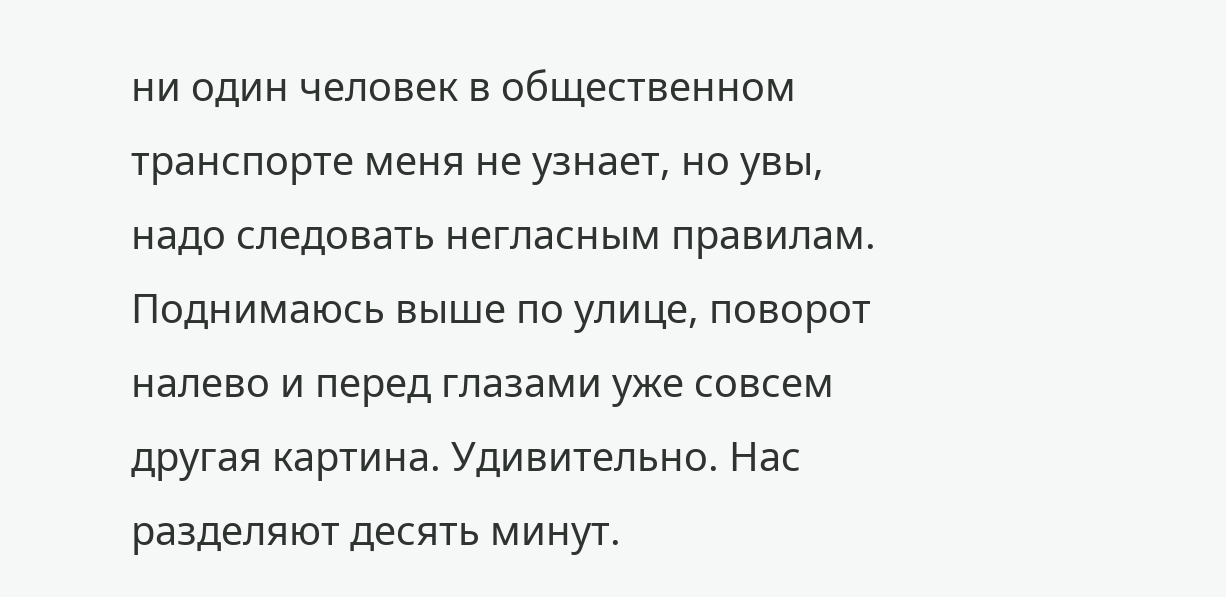ни один человек в общественном транспорте меня не узнает, но увы, надо следовать негласным правилам. Поднимаюсь выше по улице, поворот налево и перед глазами уже совсем другая картина. Удивительно. Нас разделяют десять минут.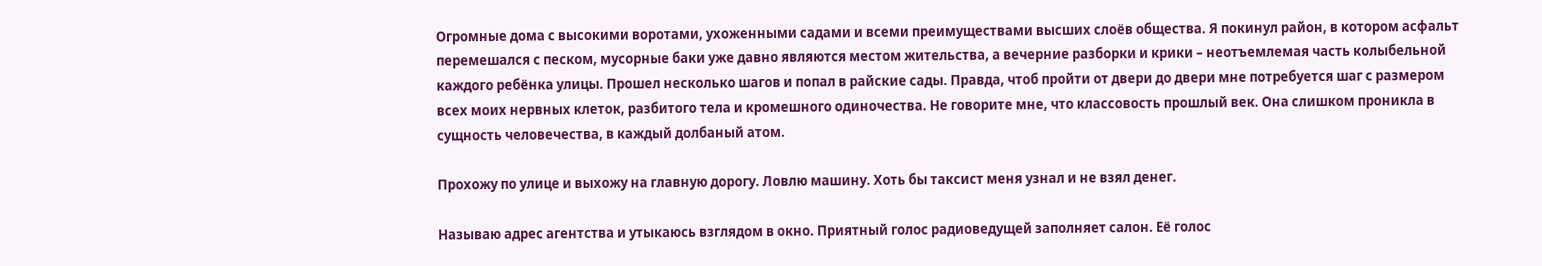Огромные дома с высокими воротами, ухоженными садами и всеми преимуществами высших слоёв общества. Я покинул район, в котором асфальт перемешался с песком, мусорные баки уже давно являются местом жительства, а вечерние разборки и крики – неотъемлемая часть колыбельной каждого ребёнка улицы. Прошел несколько шагов и попал в райские сады. Правда, чтоб пройти от двери до двери мне потребуется шаг с размером всех моих нервных клеток, разбитого тела и кромешного одиночества. Не говорите мне, что классовость прошлый век. Она слишком проникла в сущность человечества, в каждый долбаный атом.

Прохожу по улице и выхожу на главную дорогу. Ловлю машину. Хоть бы таксист меня узнал и не взял денег.

Называю адрес агентства и утыкаюсь взглядом в окно. Приятный голос радиоведущей заполняет салон. Её голос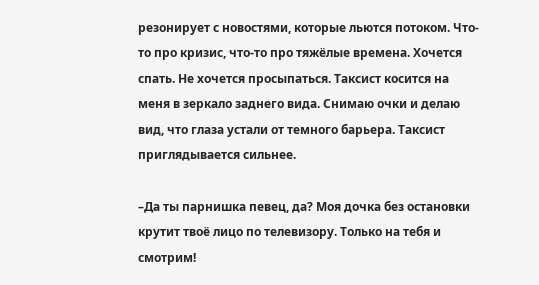резонирует с новостями, которые льются потоком. Что-то про кризис, что-то про тяжёлые времена. Хочется спать. Не хочется просыпаться. Таксист косится на меня в зеркало заднего вида. Снимаю очки и делаю вид, что глаза устали от темного барьера. Таксист приглядывается сильнее.

–Да ты парнишка певец, да? Моя дочка без остановки крутит твоё лицо по телевизору. Только на тебя и смотрим!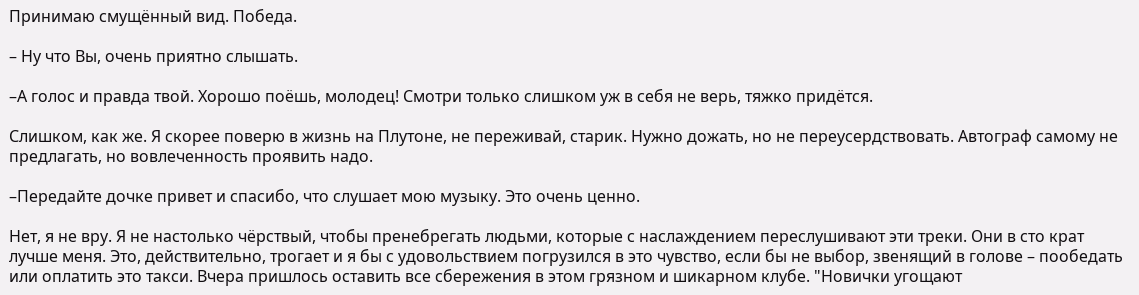Принимаю смущённый вид. Победа.

– Ну что Вы, очень приятно слышать.

–А голос и правда твой. Хорошо поёшь, молодец! Смотри только слишком уж в себя не верь, тяжко придётся.

Слишком, как же. Я скорее поверю в жизнь на Плутоне, не переживай, старик. Нужно дожать, но не переусердствовать. Автограф самому не предлагать, но вовлеченность проявить надо.

–Передайте дочке привет и спасибо, что слушает мою музыку. Это очень ценно.

Нет, я не вру. Я не настолько чёрствый, чтобы пренебрегать людьми, которые с наслаждением переслушивают эти треки. Они в сто крат лучше меня. Это, действительно, трогает и я бы с удовольствием погрузился в это чувство, если бы не выбор, звенящий в голове – пообедать или оплатить это такси. Вчера пришлось оставить все сбережения в этом грязном и шикарном клубе. "Новички угощают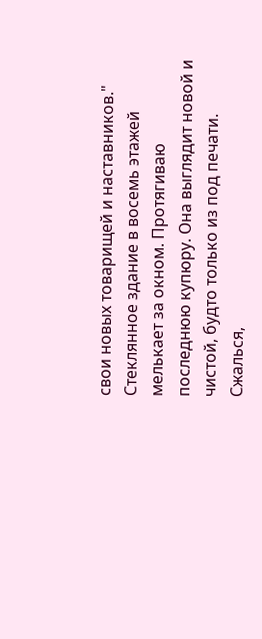свои новых товарищей и наставников." Стеклянное здание в восемь этажей мелькает за окном. Протягиваю последнюю купюру. Она выглядит новой и чистой, будто только из под печати. Сжалься,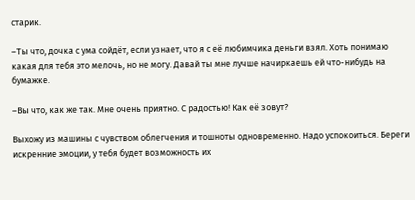старик.

–Ты что, дочка с ума сойдёт, если узнает, что я с её любимчика деньги взял. Хоть понимаю какая для тебя это мелочь, но не могу. Давай ты мне лучше начиркаешь ей что-нибудь на бумажке.

–Вы что, как же так. Мне очень приятно. С радостью! Как её зовут?

Выхожу из машины с чувством облегчения и тошноты одновременно. Надо успокоиться. Береги искренние эмоции, у тебя будет возможность их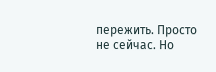пережить. Просто не сейчас. Но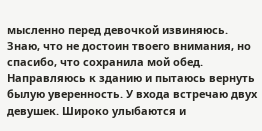мысленно перед девочкой извиняюсь. Знаю, что не достоин твоего внимания, но спасибо, что сохранила мой обед. Направляюсь к зданию и пытаюсь вернуть былую уверенность. У входа встречаю двух девушек. Широко улыбаются и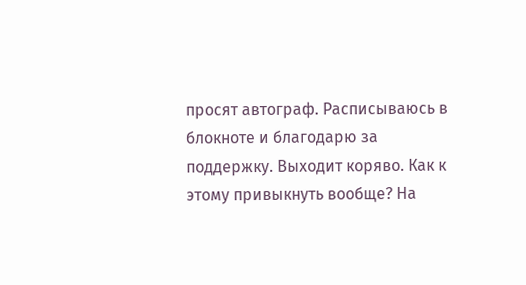просят автограф. Расписываюсь в блокноте и благодарю за поддержку. Выходит коряво. Как к этому привыкнуть вообще? На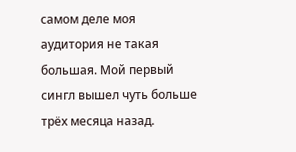самом деле моя аудитория не такая большая. Мой первый сингл вышел чуть больше трёх месяца назад.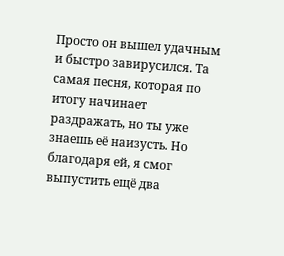Просто он вышел удачным и быстро завирусился. Та самая песня, которая по итогу начинает раздражать, но ты уже знаешь её наизусть. Но благодаря ей, я смог выпустить ещё два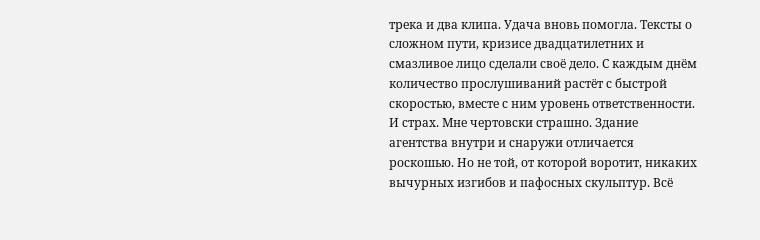трека и два клипа. Удача вновь помогла. Тексты о сложном пути, кризисе двадцатилетних и смазливое лицо сделали своё дело. С каждым днём количество прослушиваний растёт с быстрой скоростью, вместе с ним уровень ответственности. И страх. Мне чертовски страшно. Здание агентства внутри и снаружи отличается роскошью. Но не той, от которой воротит, никаких вычурных изгибов и пафосных скульптур. Всё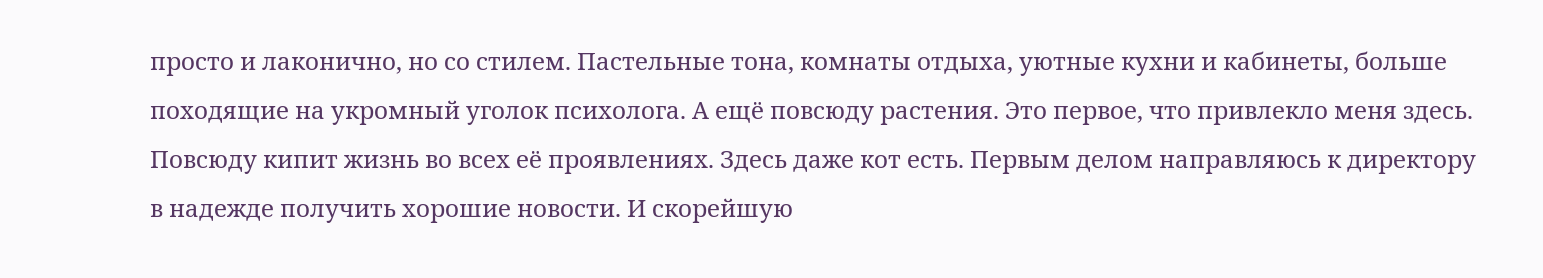просто и лаконично, но со стилем. Пастельные тона, комнаты отдыха, уютные кухни и кабинеты, больше походящие на укромный уголок психолога. А ещё повсюду растения. Это первое, что привлекло меня здесь. Повсюду кипит жизнь во всех её проявлениях. Здесь даже кот есть. Первым делом направляюсь к директору в надежде получить хорошие новости. И скорейшую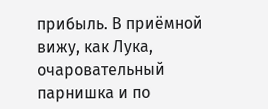прибыль. В приёмной вижу, как Лука, очаровательный парнишка и по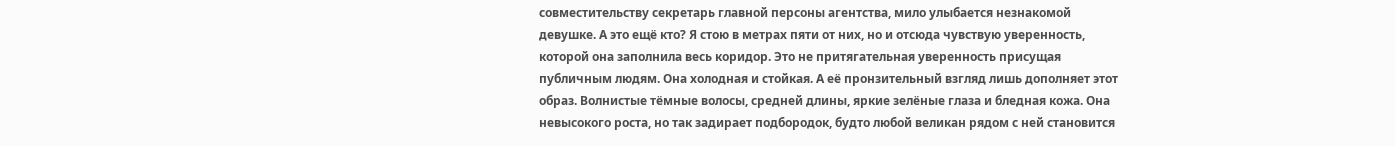совместительству секретарь главной персоны агентства, мило улыбается незнакомой девушке. А это ещё кто? Я стою в метрах пяти от них, но и отсюда чувствую уверенность, которой она заполнила весь коридор. Это не притягательная уверенность присущая публичным людям. Она холодная и стойкая. А её пронзительный взгляд лишь дополняет этот образ. Волнистые тёмные волосы, средней длины, яркие зелёные глаза и бледная кожа. Она невысокого роста, но так задирает подбородок, будто любой великан рядом с ней становится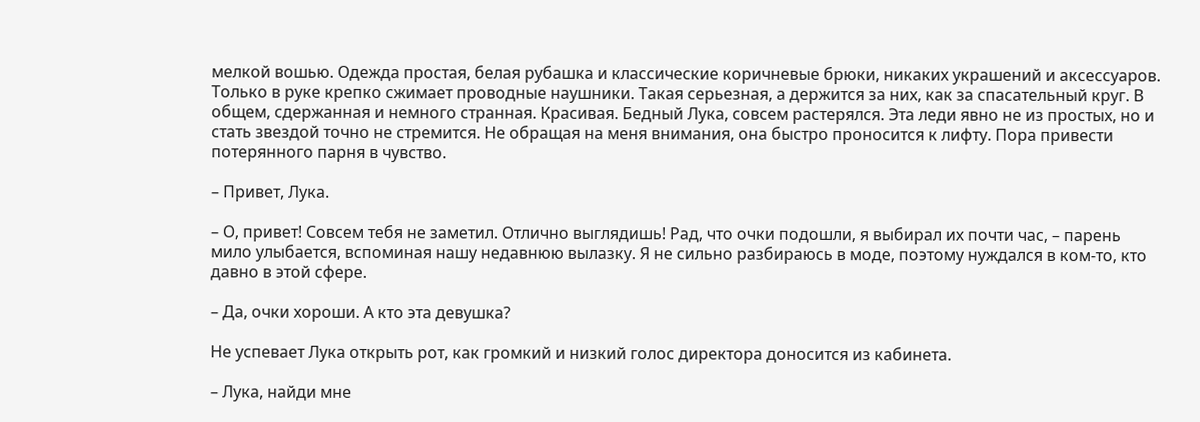мелкой вошью. Одежда простая, белая рубашка и классические коричневые брюки, никаких украшений и аксессуаров. Только в руке крепко сжимает проводные наушники. Такая серьезная, а держится за них, как за спасательный круг. В общем, сдержанная и немного странная. Красивая. Бедный Лука, совсем растерялся. Эта леди явно не из простых, но и стать звездой точно не стремится. Не обращая на меня внимания, она быстро проносится к лифту. Пора привести потерянного парня в чувство.

– Привет, Лука.

– О, привет! Совсем тебя не заметил. Отлично выглядишь! Рад, что очки подошли, я выбирал их почти час, – парень мило улыбается, вспоминая нашу недавнюю вылазку. Я не сильно разбираюсь в моде, поэтому нуждался в ком-то, кто давно в этой сфере.

– Да, очки хороши. А кто эта девушка?

Не успевает Лука открыть рот, как громкий и низкий голос директора доносится из кабинета.

– Лука, найди мне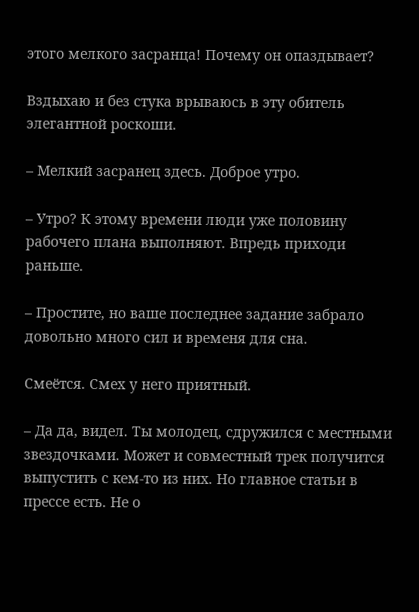этого мелкого засранца! Почему он опаздывает?

Вздыхаю и без стука врываюсь в эту обитель элегантной роскоши.

– Мелкий засранец здесь. Доброе утро.

– Утро? К этому времени люди уже половину рабочего плана выполняют. Впредь приходи раньше.

– Простите, но ваше последнее задание забрало довольно много сил и временя для сна.

Смеётся. Смех у него приятный.

– Да да, видел. Ты молодец, сдружился с местными звездочками. Может и совместный трек получится выпустить с кем-то из них. Но главное статьи в прессе есть. Не о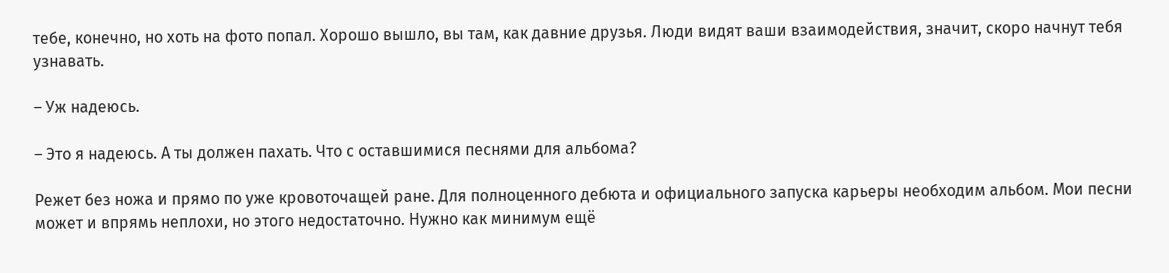тебе, конечно, но хоть на фото попал. Хорошо вышло, вы там, как давние друзья. Люди видят ваши взаимодействия, значит, скоро начнут тебя узнавать.

– Уж надеюсь.

– Это я надеюсь. А ты должен пахать. Что с оставшимися песнями для альбома?

Режет без ножа и прямо по уже кровоточащей ране. Для полноценного дебюта и официального запуска карьеры необходим альбом. Мои песни может и впрямь неплохи, но этого недостаточно. Нужно как минимум ещё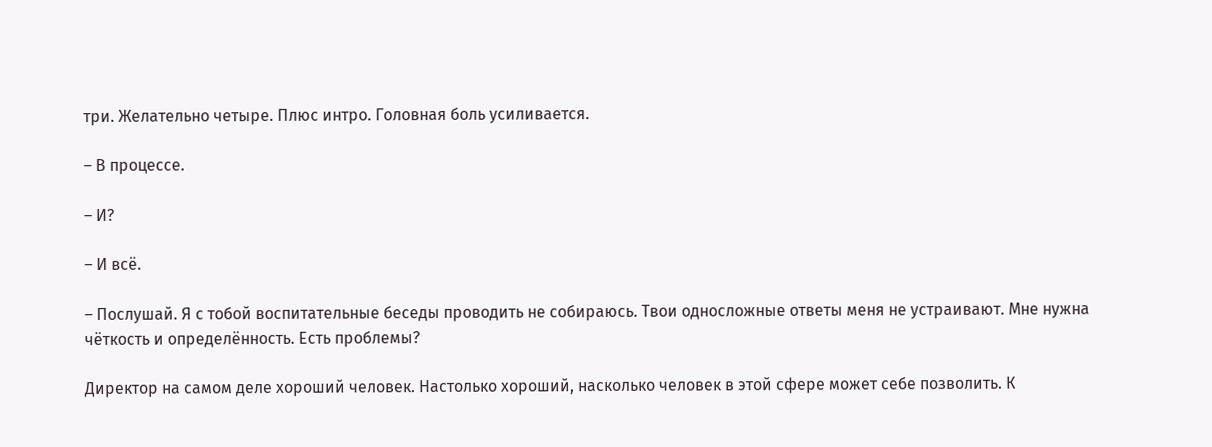три. Желательно четыре. Плюс интро. Головная боль усиливается.

– В процессе.

– И?

– И всё.

– Послушай. Я с тобой воспитательные беседы проводить не собираюсь. Твои односложные ответы меня не устраивают. Мне нужна чёткость и определённость. Есть проблемы?

Директор на самом деле хороший человек. Настолько хороший, насколько человек в этой сфере может себе позволить. К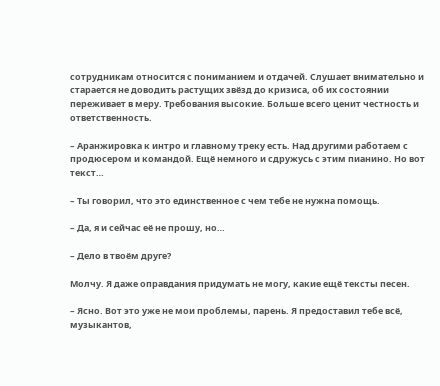сотрудникам относится с пониманием и отдачей. Слушает внимательно и старается не доводить растущих звёзд до кризиса, об их состоянии переживает в меру. Требования высокие. Больше всего ценит честность и ответственность.

– Аранжировка к интро и главному треку есть. Над другими работаем с продюсером и командой. Ещё немного и сдружусь с этим пианино. Но вот текст…

– Ты говорил, что это единственное с чем тебе не нужна помощь.

– Да, я и сейчас её не прошу, но…

– Дело в твоём друге?

Молчу. Я даже оправдания придумать не могу, какие ещё тексты песен.

– Ясно. Вот это уже не мои проблемы, парень. Я предоставил тебе всё, музыкантов,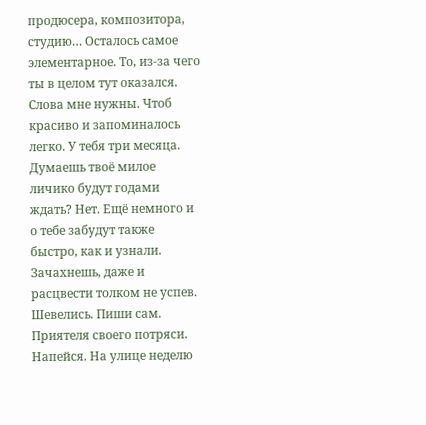продюсера, композитора, студию… Осталось самое элементарное. То, из-за чего ты в целом тут оказался. Слова мне нужны. Чтоб красиво и запоминалось легко. У тебя три месяца. Думаешь твоё милое личико будут годами ждать? Нет. Ещё немного и о тебе забудут также быстро, как и узнали. Зачахнешь, даже и расцвести толком не успев. Шевелись. Пиши сам. Приятеля своего потряси. Напейся. На улице неделю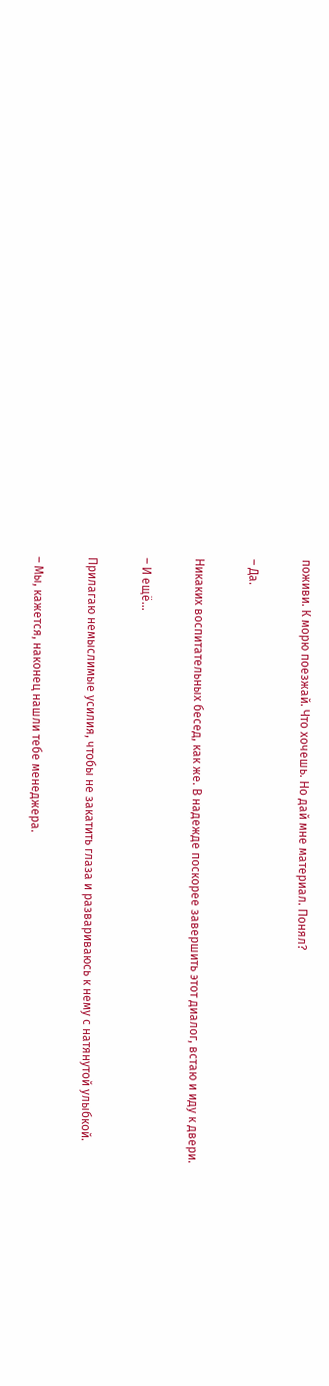поживи. К морю поезжай. Что хочешь. Но дай мне материал. Понял?

– Да.

Никаких воспитательных бесед, как же. В надежде поскорее завершить этот диалог, встаю и иду к двери.

– И ещё…

Прилагаю немыслимые усилия, чтобы не закатить глаза и развариваюсь к нему с натянутой улыбкой.

– Мы, кажется, наконец нашли тебе менеджера.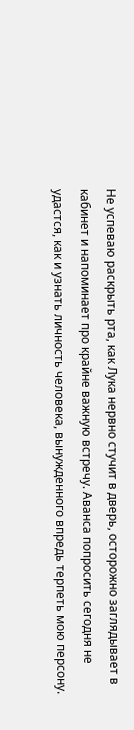Не успеваю раскрыть рта, как Лука нервно стучит в дверь, осторожно заглядывает в кабинет и напоминает про крайне важную встречу. Аванса попросить сегодня не удастся, как и узнать личность человека, вынужденного впредь терпеть мою персону.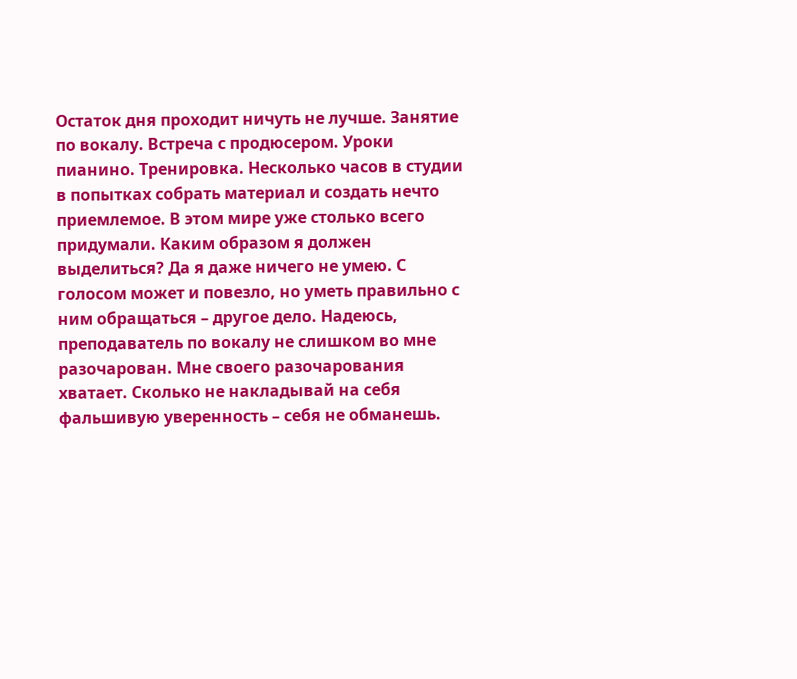Остаток дня проходит ничуть не лучше. Занятие по вокалу. Встреча с продюсером. Уроки пианино. Тренировка. Несколько часов в студии в попытках собрать материал и создать нечто приемлемое. В этом мире уже столько всего придумали. Каким образом я должен выделиться? Да я даже ничего не умею. С голосом может и повезло, но уметь правильно с ним обращаться – другое дело. Надеюсь, преподаватель по вокалу не слишком во мне разочарован. Мне своего разочарования хватает. Сколько не накладывай на себя фальшивую уверенность – себя не обманешь.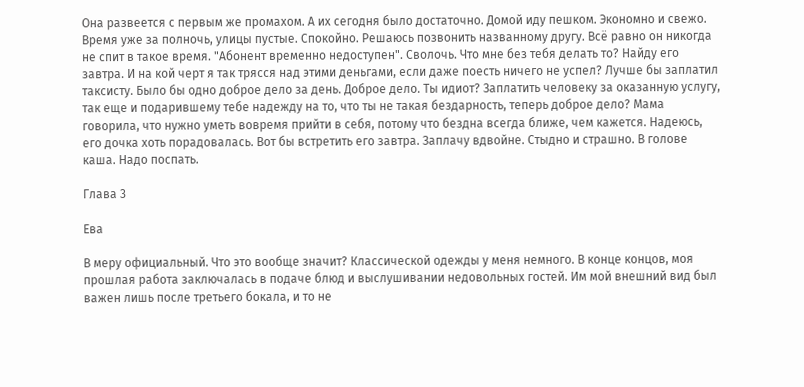Она развеется с первым же промахом. А их сегодня было достаточно. Домой иду пешком. Экономно и свежо. Время уже за полночь, улицы пустые. Спокойно. Решаюсь позвонить названному другу. Всё равно он никогда не спит в такое время. "Абонент временно недоступен". Сволочь. Что мне без тебя делать то? Найду его завтра. И на кой черт я так трясся над этими деньгами, если даже поесть ничего не успел? Лучше бы заплатил таксисту. Было бы одно доброе дело за день. Доброе дело. Ты идиот? Заплатить человеку за оказанную услугу, так еще и подарившему тебе надежду на то, что ты не такая бездарность, теперь доброе дело? Мама говорила, что нужно уметь вовремя прийти в себя, потому что бездна всегда ближе, чем кажется. Надеюсь, его дочка хоть порадовалась. Вот бы встретить его завтра. Заплачу вдвойне. Стыдно и страшно. В голове каша. Надо поспать.

Глава 3

Ева

В меру официальный. Что это вообще значит? Классической одежды у меня немного. В конце концов, моя прошлая работа заключалась в подаче блюд и выслушивании недовольных гостей. Им мой внешний вид был важен лишь после третьего бокала, и то не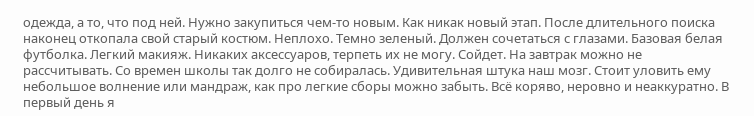одежда, а то, что под ней. Нужно закупиться чем-то новым. Как никак новый этап. После длительного поиска наконец откопала свой старый костюм. Неплохо. Темно зеленый. Должен сочетаться с глазами. Базовая белая футболка. Легкий макияж. Никаких аксессуаров, терпеть их не могу. Сойдет. На завтрак можно не рассчитывать. Со времен школы так долго не собиралась. Удивительная штука наш мозг. Стоит уловить ему небольшое волнение или мандраж, как про легкие сборы можно забыть. Всё коряво, неровно и неаккуратно. В первый день я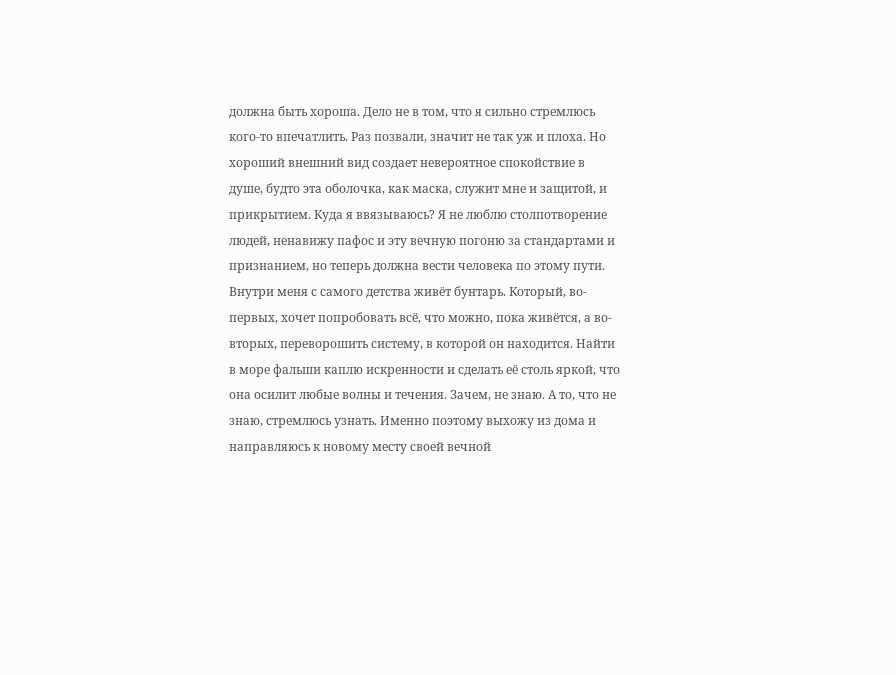должна быть хороша. Дело не в том, что я сильно стремлюсь кого-то впечатлить. Раз позвали, значит не так уж и плоха. Но хороший внешний вид создает невероятное спокойствие в душе, будто эта оболочка, как маска, служит мне и защитой, и прикрытием. Куда я ввязываюсь? Я не люблю столпотворение людей, ненавижу пафос и эту вечную погоню за стандартами и признанием, но теперь должна вести человека по этому пути. Внутри меня с самого детства живёт бунтарь. Который, во-первых, хочет попробовать всё, что можно, пока живётся, а во-вторых, переворошить систему, в которой он находится. Найти в море фальши каплю искренности и сделать её столь яркой, что она осилит любые волны и течения. Зачем, не знаю. А то, что не знаю, стремлюсь узнать. Именно поэтому выхожу из дома и направляюсь к новому месту своей вечной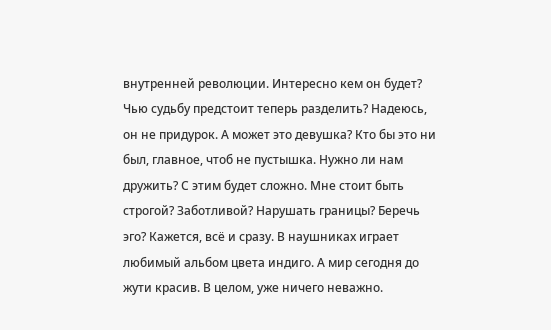внутренней революции. Интересно кем он будет? Чью судьбу предстоит теперь разделить? Надеюсь, он не придурок. А может это девушка? Кто бы это ни был, главное, чтоб не пустышка. Нужно ли нам дружить? С этим будет сложно. Мне стоит быть строгой? Заботливой? Нарушать границы? Беречь эго? Кажется, всё и сразу. В наушниках играет любимый альбом цвета индиго. А мир сегодня до жути красив. В целом, уже ничего неважно.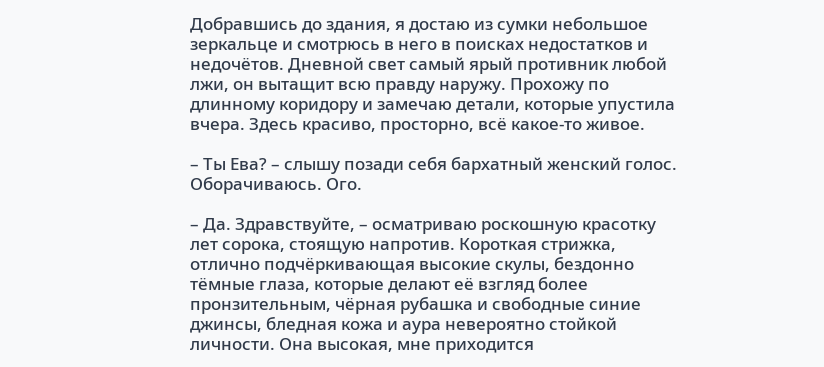Добравшись до здания, я достаю из сумки небольшое зеркальце и смотрюсь в него в поисках недостатков и недочётов. Дневной свет самый ярый противник любой лжи, он вытащит всю правду наружу. Прохожу по длинному коридору и замечаю детали, которые упустила вчера. Здесь красиво, просторно, всё какое-то живое.

– Ты Ева? – слышу позади себя бархатный женский голос. Оборачиваюсь. Ого.

– Да. Здравствуйте, – осматриваю роскошную красотку лет сорока, стоящую напротив. Короткая стрижка, отлично подчёркивающая высокие скулы, бездонно тёмные глаза, которые делают её взгляд более пронзительным, чёрная рубашка и свободные синие джинсы, бледная кожа и аура невероятно стойкой личности. Она высокая, мне приходится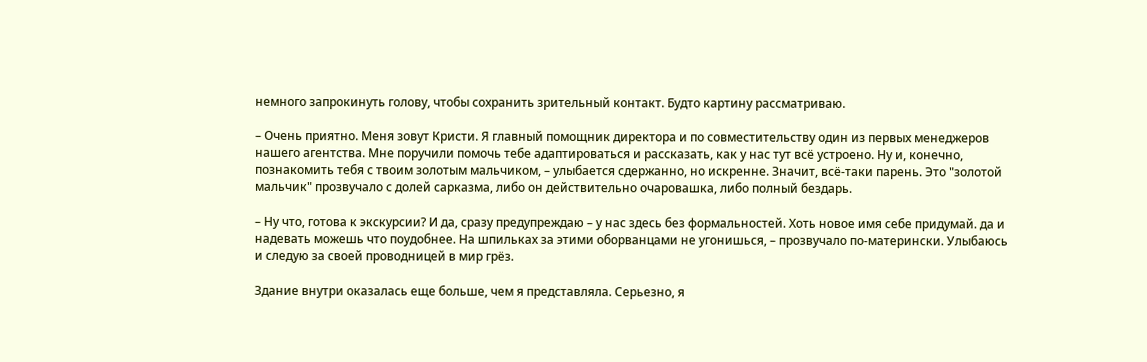немного запрокинуть голову, чтобы сохранить зрительный контакт. Будто картину рассматриваю.

– Очень приятно. Меня зовут Кристи. Я главный помощник директора и по совместительству один из первых менеджеров нашего агентства. Мне поручили помочь тебе адаптироваться и рассказать, как у нас тут всё устроено. Ну и, конечно, познакомить тебя с твоим золотым мальчиком, – улыбается сдержанно, но искренне. Значит, всё-таки парень. Это "золотой мальчик" прозвучало с долей сарказма, либо он действительно очаровашка, либо полный бездарь.

– Ну что, готова к экскурсии? И да, сразу предупреждаю – у нас здесь без формальностей. Хоть новое имя себе придумай. да и надевать можешь что поудобнее. На шпильках за этими оборванцами не угонишься, – прозвучало по-матерински. Улыбаюсь и следую за своей проводницей в мир грёз.

Здание внутри оказалась еще больше, чем я представляла. Серьезно, я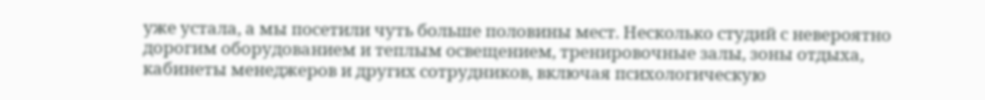уже устала, а мы посетили чуть больше половины мест. Несколько студий с невероятно дорогим оборудованием и теплым освещением, тренировочные залы, зоны отдыха, кабинеты менеджеров и других сотрудников, включая психологическую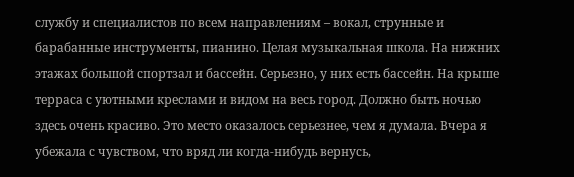службу и специалистов по всем направлениям – вокал, струнные и барабанные инструменты, пианино. Целая музыкальная школа. На нижних этажах большой спортзал и бассейн. Серьезно, у них есть бассейн. На крыше терраса с уютными креслами и видом на весь город. Должно быть ночью здесь очень красиво. Это место оказалось серьезнее, чем я думала. Вчера я убежала с чувством, что вряд ли когда-нибудь вернусь,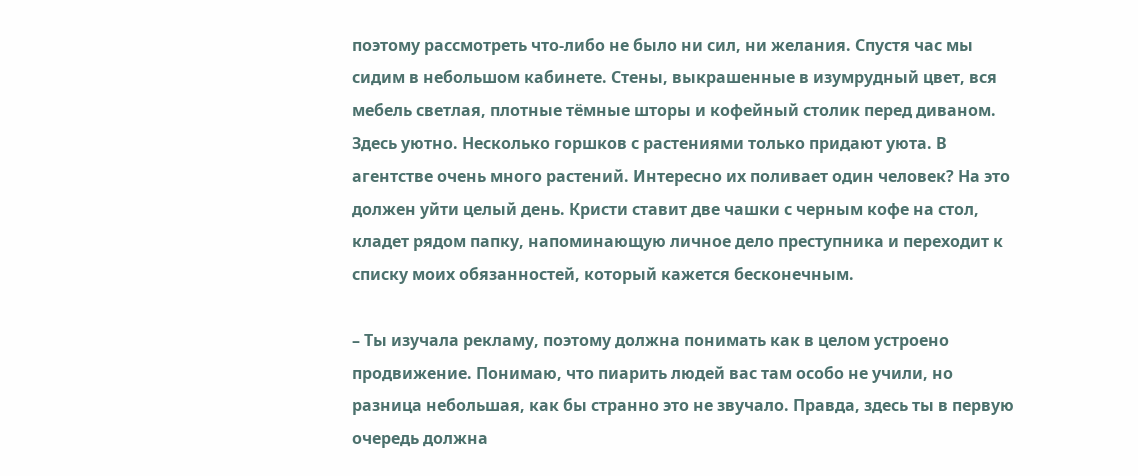поэтому рассмотреть что-либо не было ни сил, ни желания. Спустя час мы сидим в небольшом кабинете. Стены, выкрашенные в изумрудный цвет, вся мебель светлая, плотные тёмные шторы и кофейный столик перед диваном. Здесь уютно. Несколько горшков с растениями только придают уюта. В агентстве очень много растений. Интересно их поливает один человек? На это должен уйти целый день. Кристи ставит две чашки с черным кофе на стол, кладет рядом папку, напоминающую личное дело преступника и переходит к списку моих обязанностей, который кажется бесконечным.

– Ты изучала рекламу, поэтому должна понимать как в целом устроено продвижение. Понимаю, что пиарить людей вас там особо не учили, но разница небольшая, как бы странно это не звучало. Правда, здесь ты в первую очередь должна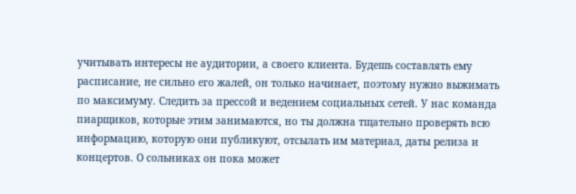учитывать интересы не аудитории, а своего клиента. Будешь составлять ему расписание, не сильно его жалей, он только начинает, поэтому нужно выжимать по максимуму. Следить за прессой и ведением социальных сетей. У нас команда пиарщиков, которые этим занимаются, но ты должна тщательно проверять всю информацию, которую они публикуют, отсылать им материал, даты релиза и концертов. О сольниках он пока может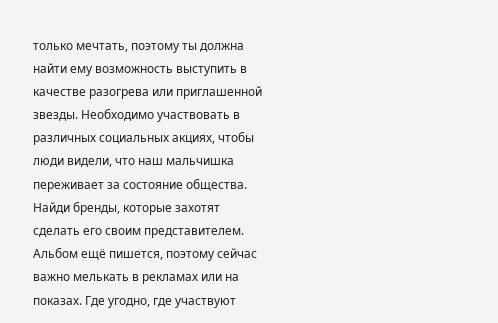только мечтать, поэтому ты должна найти ему возможность выступить в качестве разогрева или приглашенной звезды. Необходимо участвовать в различных социальных акциях, чтобы люди видели, что наш мальчишка переживает за состояние общества. Найди бренды, которые захотят сделать его своим представителем. Альбом ещё пишется, поэтому сейчас важно мелькать в рекламах или на показах. Где угодно, где участвуют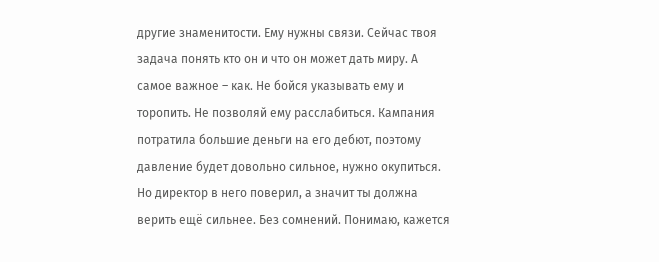другие знаменитости. Ему нужны связи. Сейчас твоя задача понять кто он и что он может дать миру. А самое важное – как. Не бойся указывать ему и торопить. Не позволяй ему расслабиться. Кампания потратила большие деньги на его дебют, поэтому давление будет довольно сильное, нужно окупиться. Но директор в него поверил, а значит ты должна верить ещё сильнее. Без сомнений. Понимаю, кажется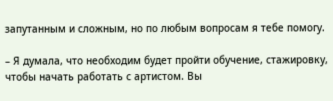запутанным и сложным, но по любым вопросам я тебе помогу.

– Я думала, что необходим будет пройти обучение, стажировку, чтобы начать работать с артистом. Вы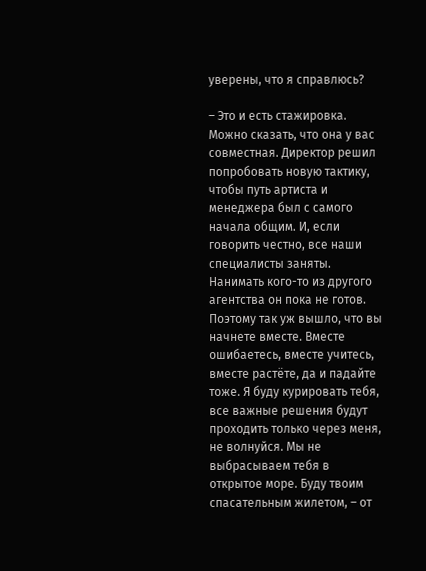уверены, что я справлюсь?

– Это и есть стажировка. Можно сказать, что она у вас совместная. Директор решил попробовать новую тактику, чтобы путь артиста и менеджера был с самого начала общим. И, если говорить честно, все наши специалисты заняты. Нанимать кого-то из другого агентства он пока не готов. Поэтому так уж вышло, что вы начнете вместе. Вместе ошибаетесь, вместе учитесь, вместе растёте, да и падайте тоже. Я буду курировать тебя, все важные решения будут проходить только через меня, не волнуйся. Мы не выбрасываем тебя в открытое море. Буду твоим спасательным жилетом, – от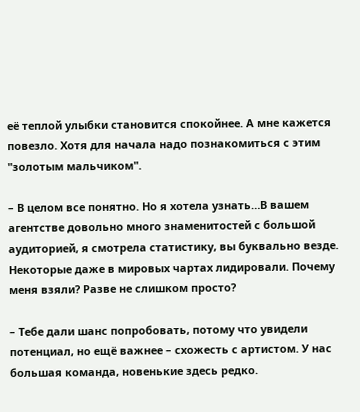её теплой улыбки становится спокойнее. А мне кажется повезло. Хотя для начала надо познакомиться с этим "золотым мальчиком".

– В целом все понятно. Но я хотела узнать…В вашем агентстве довольно много знаменитостей с большой аудиторией, я смотрела статистику, вы буквально везде. Некоторые даже в мировых чартах лидировали. Почему меня взяли? Разве не слишком просто?

– Тебе дали шанс попробовать, потому что увидели потенциал, но ещё важнее – схожесть с артистом. У нас большая команда, новенькие здесь редко.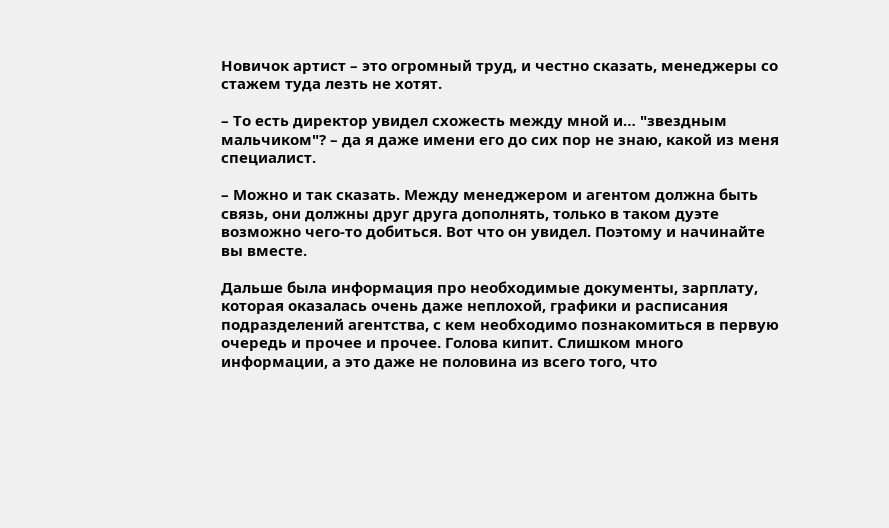Новичок артист – это огромный труд, и честно сказать, менеджеры со стажем туда лезть не хотят.

– То есть директор увидел схожесть между мной и… "звездным мальчиком"? – да я даже имени его до сих пор не знаю, какой из меня специалист.

– Можно и так сказать. Между менеджером и агентом должна быть связь, они должны друг друга дополнять, только в таком дуэте возможно чего-то добиться. Вот что он увидел. Поэтому и начинайте вы вместе.

Дальше была информация про необходимые документы, зарплату, которая оказалась очень даже неплохой, графики и расписания подразделений агентства, с кем необходимо познакомиться в первую очередь и прочее и прочее. Голова кипит. Слишком много информации, а это даже не половина из всего того, что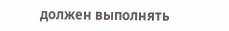должен выполнять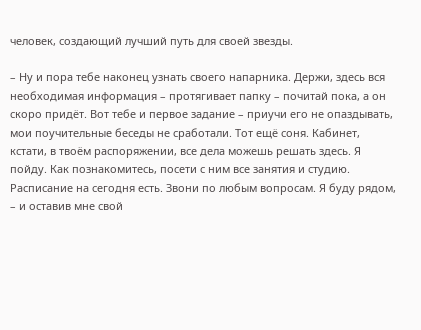человек, создающий лучший путь для своей звезды.

– Ну и пора тебе наконец узнать своего напарника. Держи, здесь вся необходимая информация – протягивает папку – почитай пока, а он скоро придёт. Вот тебе и первое задание – приучи его не опаздывать, мои поучительные беседы не сработали. Тот ещё соня. Кабинет, кстати, в твоём распоряжении, все дела можешь решать здесь. Я пойду. Как познакомитесь, посети с ним все занятия и студию. Расписание на сегодня есть. Звони по любым вопросам. Я буду рядом, – и оставив мне свой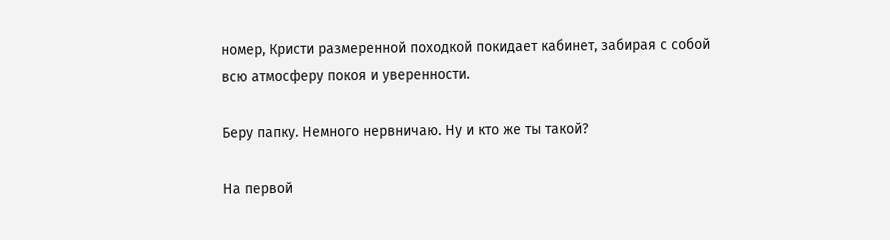номер, Кристи размеренной походкой покидает кабинет, забирая с собой всю атмосферу покоя и уверенности.

Беру папку. Немного нервничаю. Ну и кто же ты такой?

На первой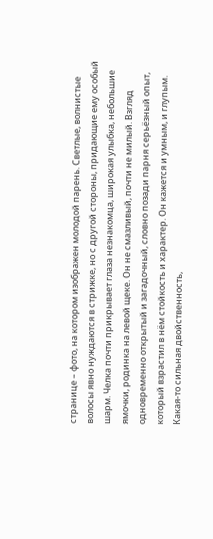странице – фото, на котором изображен молодой парень. Светлые, волнистые волосы явно нуждаются в стрижке, но с другой стороны, придающие ему особый шарм. Челка почти прикрывает глаза незнакомца, широкая улыбка, небольшие ямочки, родинка на левой щеке. Он не смазливый, почти не милый. Взгляд одновременно открытый и загадочный, словно позади парня серьёзный опыт, который взрастил в нём стойкость и характер. Он кажется и умным, и глупым. Какая-то сильная двойственность,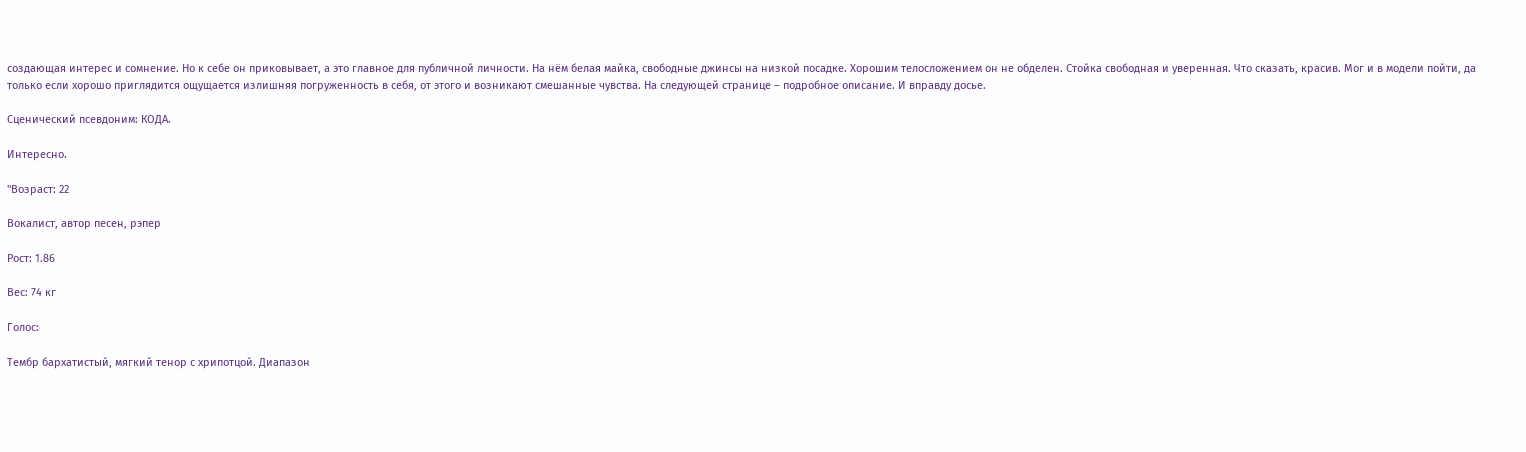создающая интерес и сомнение. Но к себе он приковывает, а это главное для публичной личности. На нём белая майка, свободные джинсы на низкой посадке. Хорошим телосложением он не обделен. Стойка свободная и уверенная. Что сказать, красив. Мог и в модели пойти, да только если хорошо приглядится ощущается излишняя погруженность в себя, от этого и возникают смешанные чувства. На следующей странице – подробное описание. И вправду досье.

Сценический псевдоним: КОДА.

Интересно.

"Возраст: 22

Вокалист, автор песен, рэпер

Рост: 1.86

Вес: 74 кг

Голос:

Тембр бархатистый, мягкий тенор с хрипотцой. Диапазон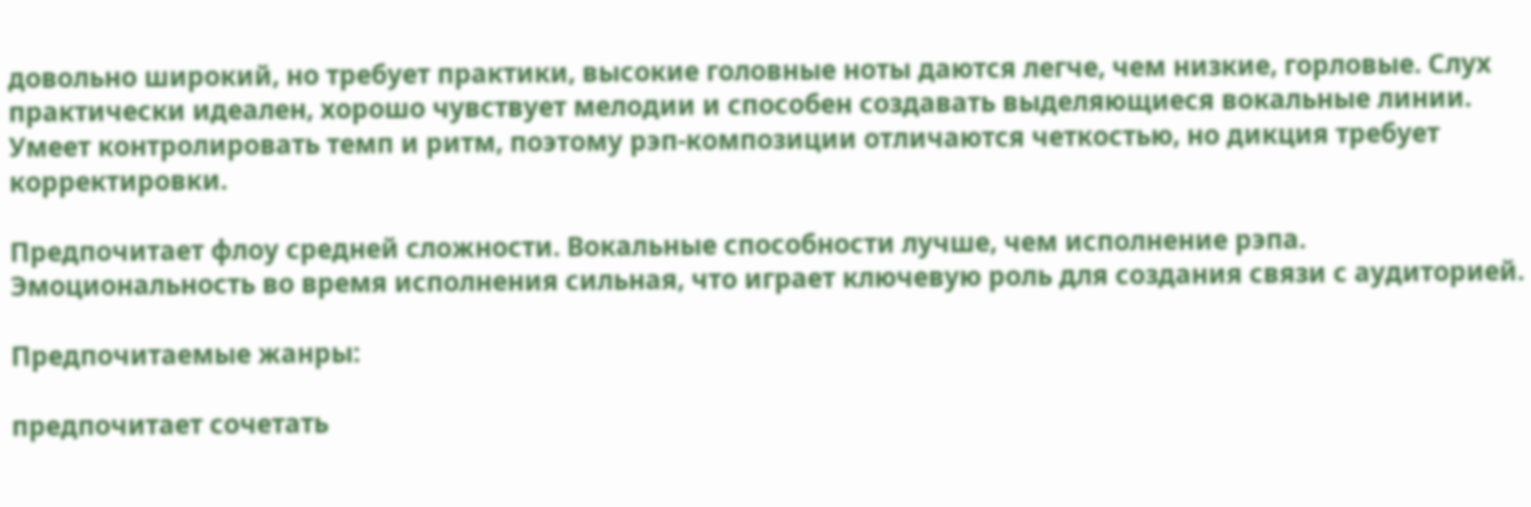довольно широкий, но требует практики, высокие головные ноты даются легче, чем низкие, горловые. Слух практически идеален, хорошо чувствует мелодии и способен создавать выделяющиеся вокальные линии. Умеет контролировать темп и ритм, поэтому рэп-композиции отличаются четкостью, но дикция требует корректировки.

Предпочитает флоу средней сложности. Вокальные способности лучше, чем исполнение рэпа. Эмоциональность во время исполнения сильная, что играет ключевую роль для создания связи с аудиторией.

Предпочитаемые жанры:

предпочитает сочетать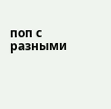поп с разными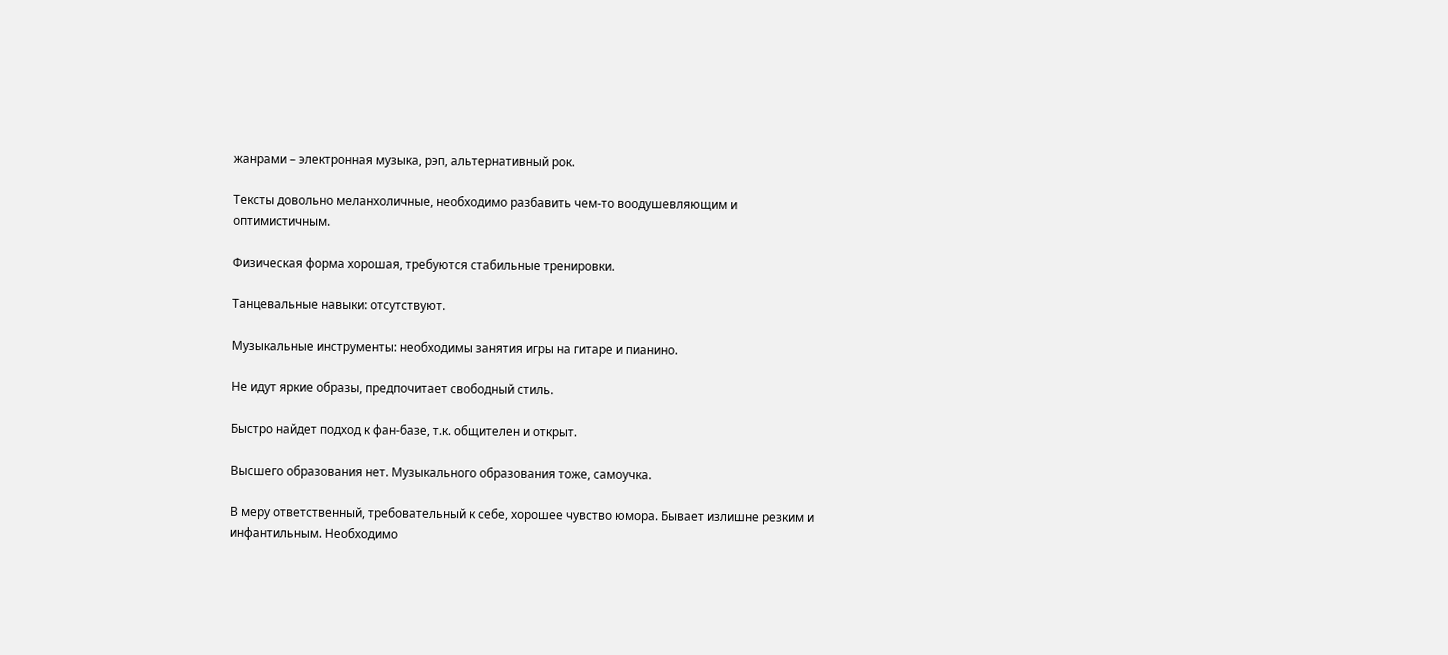жанрами – электронная музыка, рэп, альтернативный рок.

Тексты довольно меланхоличные, необходимо разбавить чем-то воодушевляющим и оптимистичным.

Физическая форма хорошая, требуются стабильные тренировки.

Танцевальные навыки: отсутствуют.

Музыкальные инструменты: необходимы занятия игры на гитаре и пианино.

Не идут яркие образы, предпочитает свободный стиль.

Быстро найдет подход к фан-базе, т.к. общителен и открыт.

Высшего образования нет. Музыкального образования тоже, самоучка.

В меру ответственный, требовательный к себе, хорошее чувство юмора. Бывает излишне резким и инфантильным. Необходимо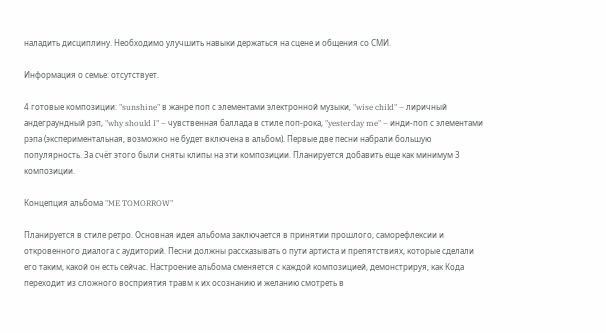наладить дисциплину. Необходимо улучшить навыки держаться на сцене и общения со СМИ.

Информация о семье: отсутствует.

4 готовые композиции: "sunshine" в жанре поп с элементами электронной музыки, "wise child" – лиричный андеграундный рэп, "why should I" – чувственная баллада в стиле поп-рока, "yesterday me" – инди-поп с элементами рэпа (экспериментальная, возможно не будет включена в альбом). Первые две песни набрали большую популярность. За счёт этого были сняты клипы на эти композиции. Планируется добавить еще как минимум 3 композиции.

Концепция альбома "ME TOMORROW"

Планируется в стиле ретро. Основная идея альбома заключается в принятии прошлого, саморефлексии и откровенного диалога с аудиторий. Песни должны рассказывать о пути артиста и препятствиях, которые сделали его таким, какой он есть сейчас. Настроение альбома сменяется с каждой композицией, демонстрируя, как Кода переходит из сложного восприятия травм к их осознанию и желанию смотреть в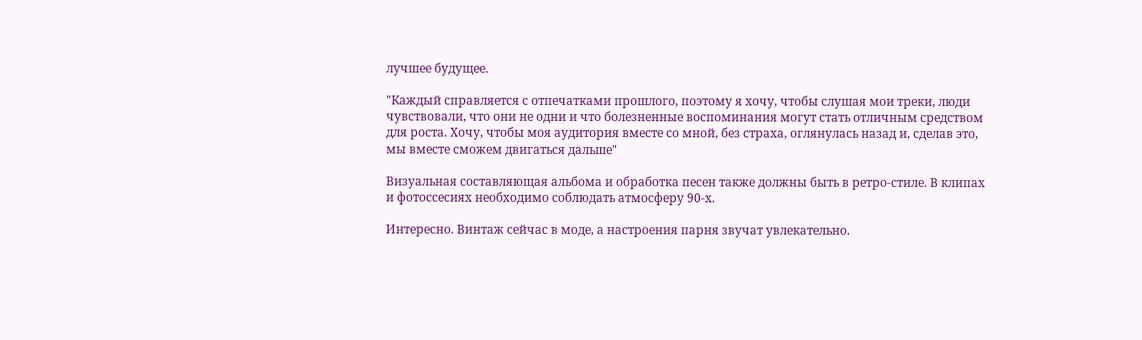лучшее будущее.

"Каждый справляется с отпечатками прошлого, поэтому я хочу, чтобы слушая мои треки, люди чувствовали, что они не одни и что болезненные воспоминания могут стать отличным средством для роста. Хочу, чтобы моя аудитория вместе со мной, без страха, оглянулась назад и, сделав это, мы вместе сможем двигаться дальше"

Визуальная составляющая альбома и обработка песен также должны быть в ретро-стиле. В клипах и фотоссесиях необходимо соблюдать атмосферу 90-х.

Интересно. Винтаж сейчас в моде, а настроения парня звучат увлекательно.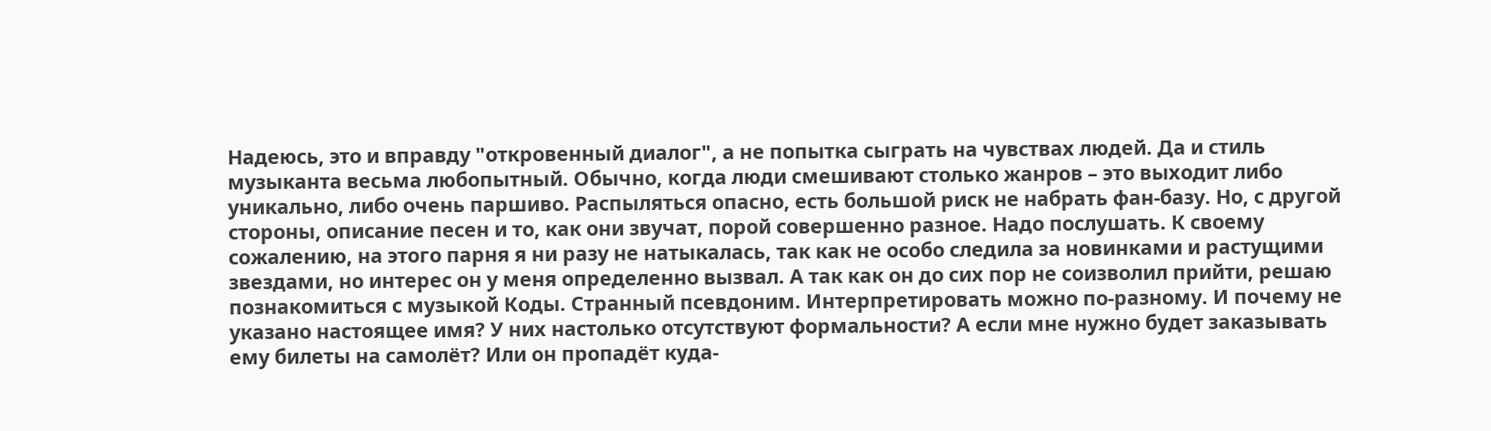Надеюсь, это и вправду "откровенный диалог", а не попытка сыграть на чувствах людей. Да и стиль музыканта весьма любопытный. Обычно, когда люди смешивают столько жанров – это выходит либо уникально, либо очень паршиво. Распыляться опасно, есть большой риск не набрать фан-базу. Но, с другой стороны, описание песен и то, как они звучат, порой совершенно разное. Надо послушать. К своему сожалению, на этого парня я ни разу не натыкалась, так как не особо следила за новинками и растущими звездами, но интерес он у меня определенно вызвал. А так как он до сих пор не соизволил прийти, решаю познакомиться с музыкой Коды. Странный псевдоним. Интерпретировать можно по-разному. И почему не указано настоящее имя? У них настолько отсутствуют формальности? А если мне нужно будет заказывать ему билеты на самолёт? Или он пропадёт куда-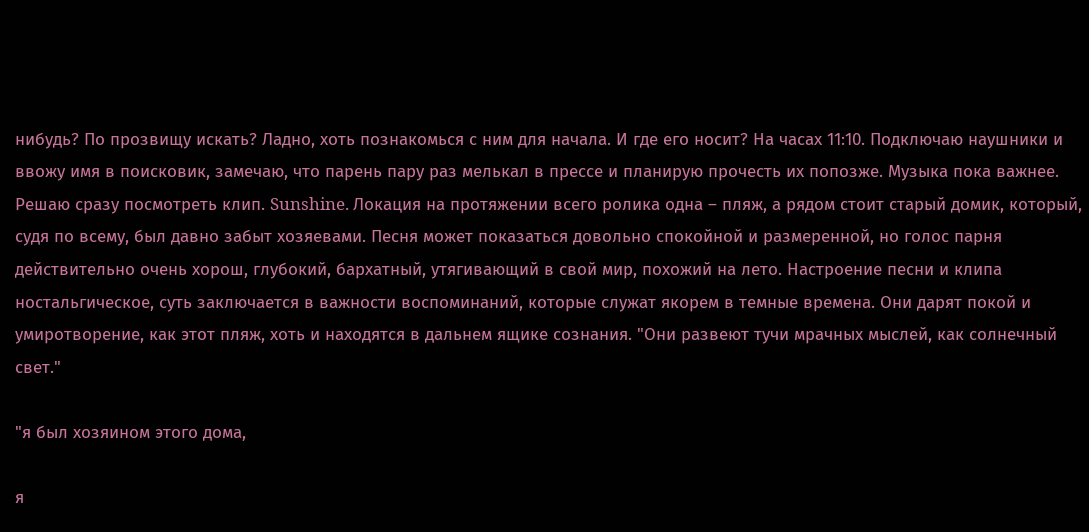нибудь? По прозвищу искать? Ладно, хоть познакомься с ним для начала. И где его носит? На часах 11:10. Подключаю наушники и ввожу имя в поисковик, замечаю, что парень пару раз мелькал в прессе и планирую прочесть их попозже. Музыка пока важнее. Решаю сразу посмотреть клип. Sunshine. Локация на протяжении всего ролика одна – пляж, а рядом стоит старый домик, который, судя по всему, был давно забыт хозяевами. Песня может показаться довольно спокойной и размеренной, но голос парня действительно очень хорош, глубокий, бархатный, утягивающий в свой мир, похожий на лето. Настроение песни и клипа ностальгическое, суть заключается в важности воспоминаний, которые служат якорем в темные времена. Они дарят покой и умиротворение, как этот пляж, хоть и находятся в дальнем ящике сознания. "Они развеют тучи мрачных мыслей, как солнечный свет."

"я был хозяином этого дома,

я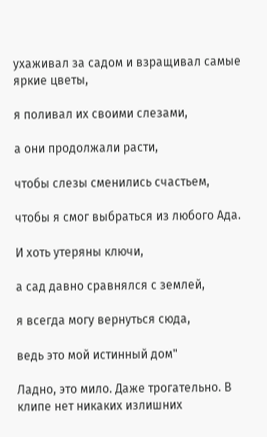ухаживал за садом и взращивал самые яркие цветы,

я поливал их своими слезами,

а они продолжали расти,

чтобы слезы сменились счастьем,

чтобы я смог выбраться из любого Ада.

И хоть утеряны ключи,

а сад давно сравнялся с землей,

я всегда могу вернуться сюда,

ведь это мой истинный дом"

Ладно, это мило. Даже трогательно. В клипе нет никаких излишних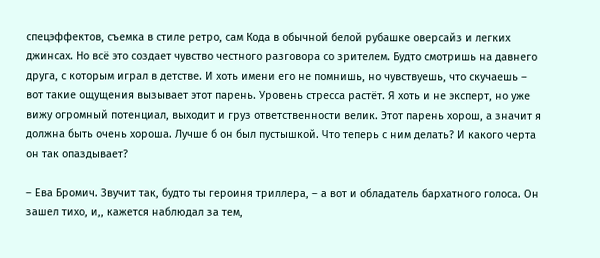спецэффектов, съемка в стиле ретро, сам Кода в обычной белой рубашке оверсайз и легких джинсах. Но всё это создает чувство честного разговора со зрителем. Будто смотришь на давнего друга, с которым играл в детстве. И хоть имени его не помнишь, но чувствуешь, что скучаешь – вот такие ощущения вызывает этот парень. Уровень стресса растёт. Я хоть и не эксперт, но уже вижу огромный потенциал, выходит и груз ответственности велик. Этот парень хорош, а значит я должна быть очень хороша. Лучше б он был пустышкой. Что теперь с ним делать? И какого черта он так опаздывает?

– Ева Бромич. Звучит так, будто ты героиня триллера, – а вот и обладатель бархатного голоса. Он зашел тихо, и,, кажется наблюдал за тем,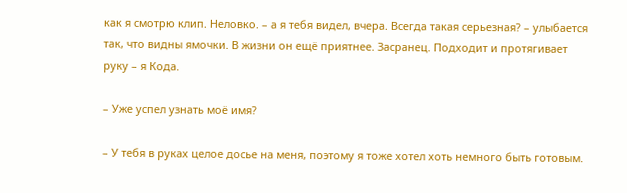как я смотрю клип. Неловко. – а я тебя видел, вчера. Всегда такая серьезная? – улыбается так, что видны ямочки. В жизни он ещё приятнее. Засранец. Подходит и протягивает руку – я Кода.

– Уже успел узнать моё имя?

– У тебя в руках целое досье на меня, поэтому я тоже хотел хоть немного быть готовым.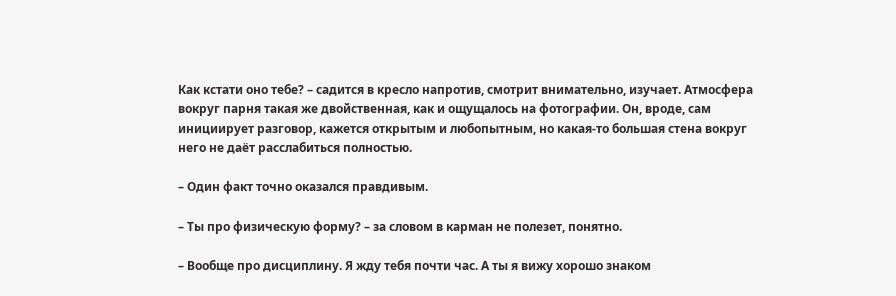Как кстати оно тебе? – садится в кресло напротив, смотрит внимательно, изучает. Атмосфера вокруг парня такая же двойственная, как и ощущалось на фотографии. Он, вроде, сам инициирует разговор, кажется открытым и любопытным, но какая-то большая стена вокруг него не даёт расслабиться полностью.

– Один факт точно оказался правдивым.

– Ты про физическую форму? – за словом в карман не полезет, понятно.

– Вообще про дисциплину. Я жду тебя почти час. А ты я вижу хорошо знаком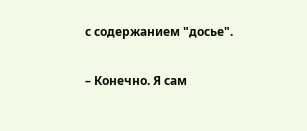с содержанием "досье".

– Конечно. Я сам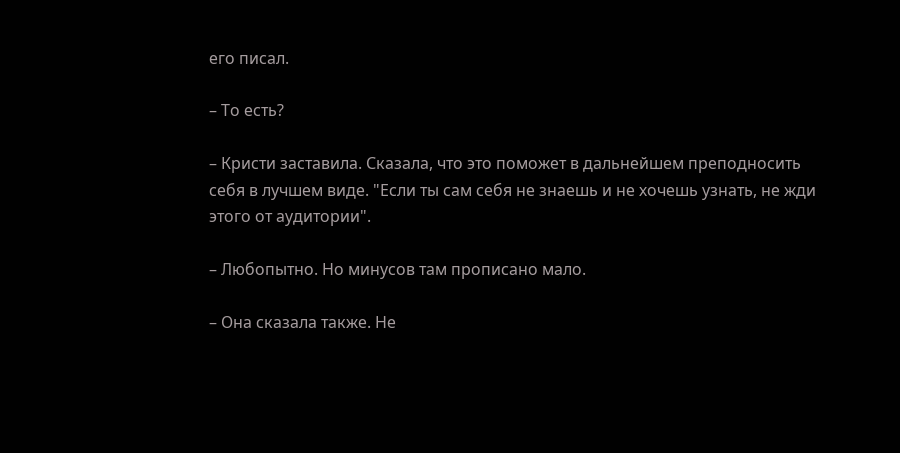его писал.

– То есть?

– Кристи заставила. Сказала, что это поможет в дальнейшем преподносить себя в лучшем виде. "Если ты сам себя не знаешь и не хочешь узнать, не жди этого от аудитории".

– Любопытно. Но минусов там прописано мало.

– Она сказала также. Не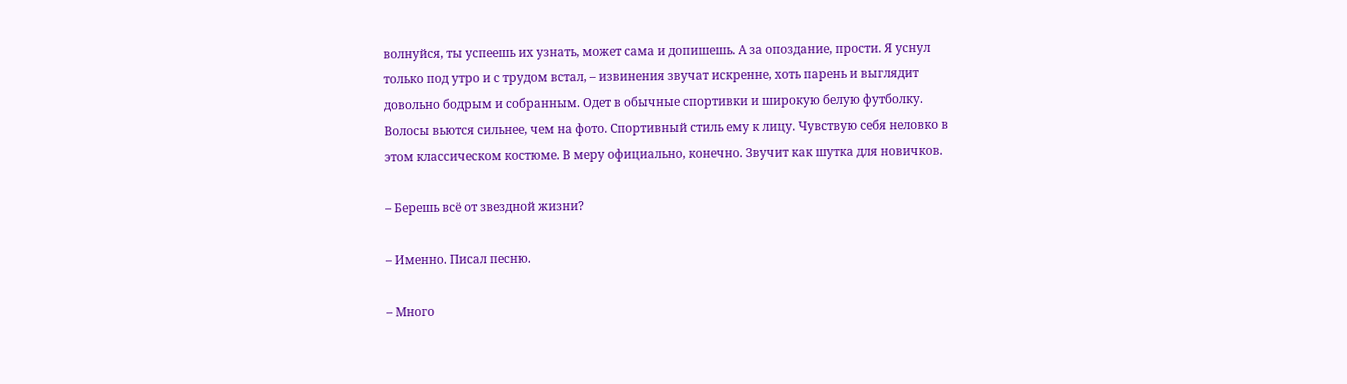волнуйся, ты успеешь их узнать, может сама и допишешь. А за опоздание, прости. Я уснул только под утро и с трудом встал, – извинения звучат искренне, хоть парень и выглядит довольно бодрым и собранным. Одет в обычные спортивки и широкую белую футболку. Волосы вьются сильнее, чем на фото. Спортивный стиль ему к лицу. Чувствую себя неловко в этом классическом костюме. В меру официально, конечно. Звучит как шутка для новичков.

– Берешь всё от звездной жизни?

– Именно. Писал песню.

– Много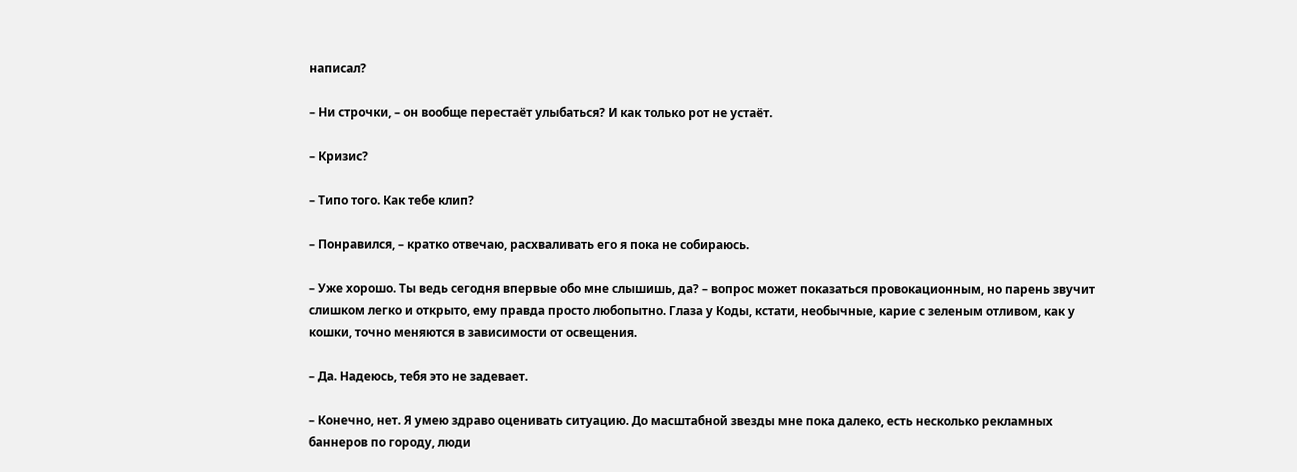написал?

– Ни строчки, – он вообще перестаёт улыбаться? И как только рот не устаёт.

– Кризис?

– Типо того. Как тебе клип?

– Понравился, – кратко отвечаю, расхваливать его я пока не собираюсь.

– Уже хорошо. Ты ведь сегодня впервые обо мне слышишь, да? – вопрос может показаться провокационным, но парень звучит слишком легко и открыто, ему правда просто любопытно. Глаза у Коды, кстати, необычные, карие с зеленым отливом, как у кошки, точно меняются в зависимости от освещения.

– Да. Надеюсь, тебя это не задевает.

– Конечно, нет. Я умею здраво оценивать ситуацию. До масштабной звезды мне пока далеко, есть несколько рекламных баннеров по городу, люди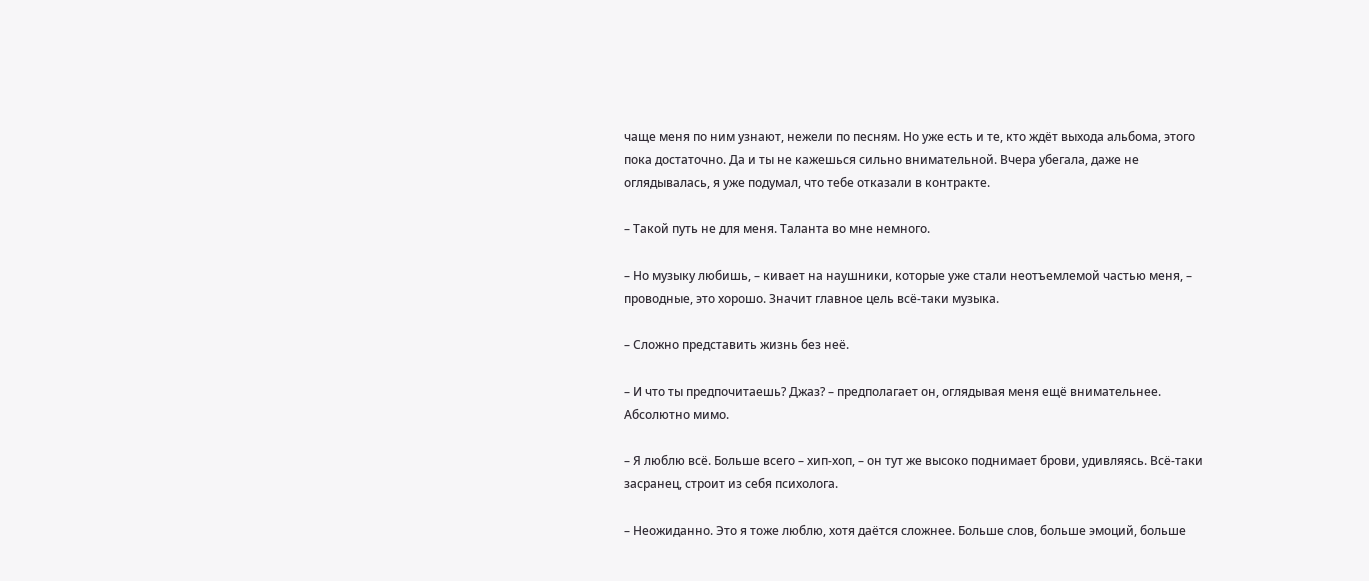чаще меня по ним узнают, нежели по песням. Но уже есть и те, кто ждёт выхода альбома, этого пока достаточно. Да и ты не кажешься сильно внимательной. Вчера убегала, даже не оглядывалась, я уже подумал, что тебе отказали в контракте.

– Такой путь не для меня. Таланта во мне немного.

– Но музыку любишь, – кивает на наушники, которые уже стали неотъемлемой частью меня, – проводные, это хорошо. Значит главное цель всё-таки музыка.

– Сложно представить жизнь без неё.

– И что ты предпочитаешь? Джаз? – предполагает он, оглядывая меня ещё внимательнее. Абсолютно мимо.

– Я люблю всё. Больше всего – хип-хоп, – он тут же высоко поднимает брови, удивляясь. Всё-таки засранец, строит из себя психолога.

– Неожиданно. Это я тоже люблю, хотя даётся сложнее. Больше слов, больше эмоций, больше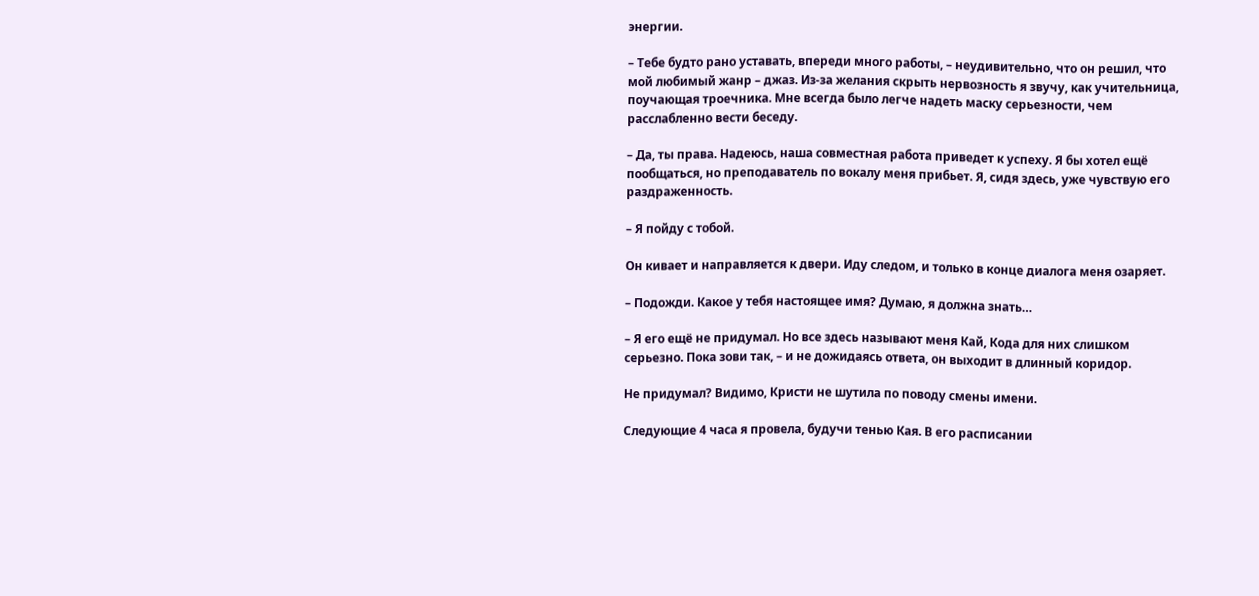энергии.

– Тебе будто рано уставать, впереди много работы, – неудивительно, что он решил, что мой любимый жанр – джаз. Из-за желания скрыть нервозность я звучу, как учительница, поучающая троечника. Мне всегда было легче надеть маску серьезности, чем расслабленно вести беседу.

– Да, ты права. Надеюсь, наша совместная работа приведет к успеху. Я бы хотел ещё пообщаться, но преподаватель по вокалу меня прибьет. Я, сидя здесь, уже чувствую его раздраженность.

– Я пойду с тобой.

Он кивает и направляется к двери. Иду следом, и только в конце диалога меня озаряет.

– Подожди. Какое у тебя настоящее имя? Думаю, я должна знать…

– Я его ещё не придумал. Но все здесь называют меня Кай, Кода для них слишком серьезно. Пока зови так, – и не дожидаясь ответа, он выходит в длинный коридор.

Не придумал? Видимо, Кристи не шутила по поводу смены имени.

Следующие 4 часа я провела, будучи тенью Кая. В его расписании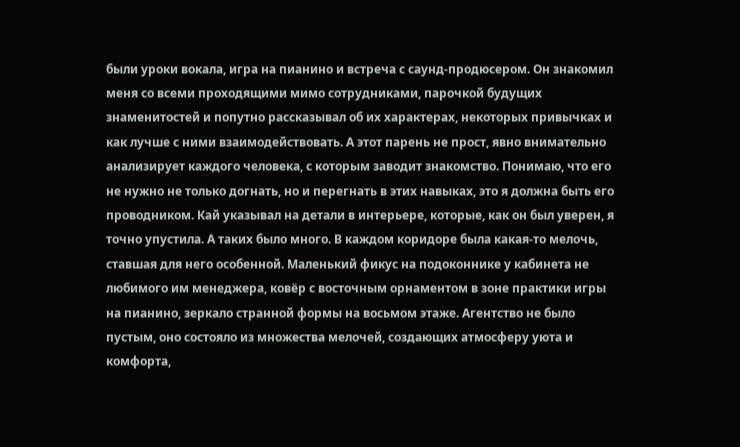были уроки вокала, игра на пианино и встреча с саунд-продюсером. Он знакомил меня со всеми проходящими мимо сотрудниками, парочкой будущих знаменитостей и попутно рассказывал об их характерах, некоторых привычках и как лучше с ними взаимодействовать. А этот парень не прост, явно внимательно анализирует каждого человека, с которым заводит знакомство. Понимаю, что его не нужно не только догнать, но и перегнать в этих навыках, это я должна быть его проводником. Кай указывал на детали в интерьере, которые, как он был уверен, я точно упустила. А таких было много. В каждом коридоре была какая-то мелочь, ставшая для него особенной. Маленький фикус на подоконнике у кабинета не любимого им менеджера, ковёр с восточным орнаментом в зоне практики игры на пианино, зеркало странной формы на восьмом этаже. Агентство не было пустым, оно состояло из множества мелочей, создающих атмосферу уюта и комфорта,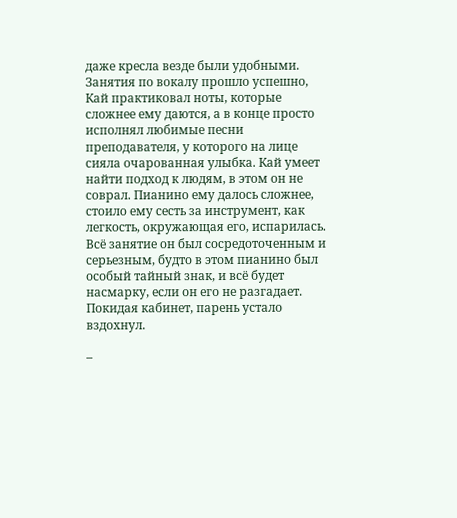даже кресла везде были удобными. Занятия по вокалу прошло успешно, Кай практиковал ноты, которые сложнее ему даются, а в конце просто исполнял любимые песни преподавателя, у которого на лице сияла очарованная улыбка. Кай умеет найти подход к людям, в этом он не соврал. Пианино ему далось сложнее, стоило ему сесть за инструмент, как легкость, окружающая его, испарилась. Всё занятие он был сосредоточенным и серьезным, будто в этом пианино был особый тайный знак, и всё будет насмарку, если он его не разгадает. Покидая кабинет, парень устало вздохнул.

–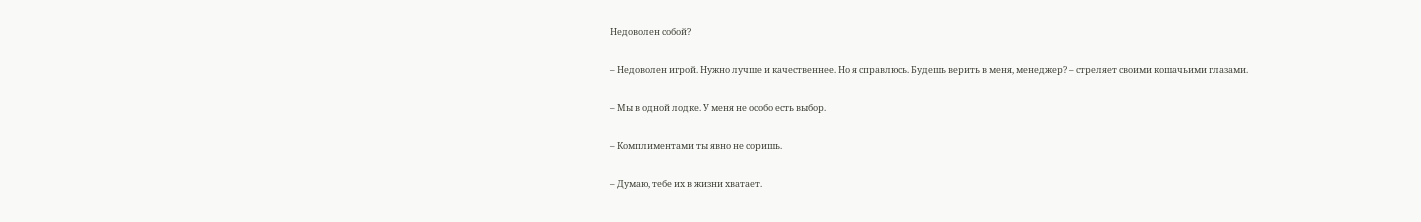Недоволен собой?

– Недоволен игрой. Нужно лучше и качественнее. Но я справлюсь. Будешь верить в меня, менеджер? – стреляет своими кошачьими глазами.

– Мы в одной лодке. У меня не особо есть выбор.

– Комплиментами ты явно не соришь.

– Думаю, тебе их в жизни хватает.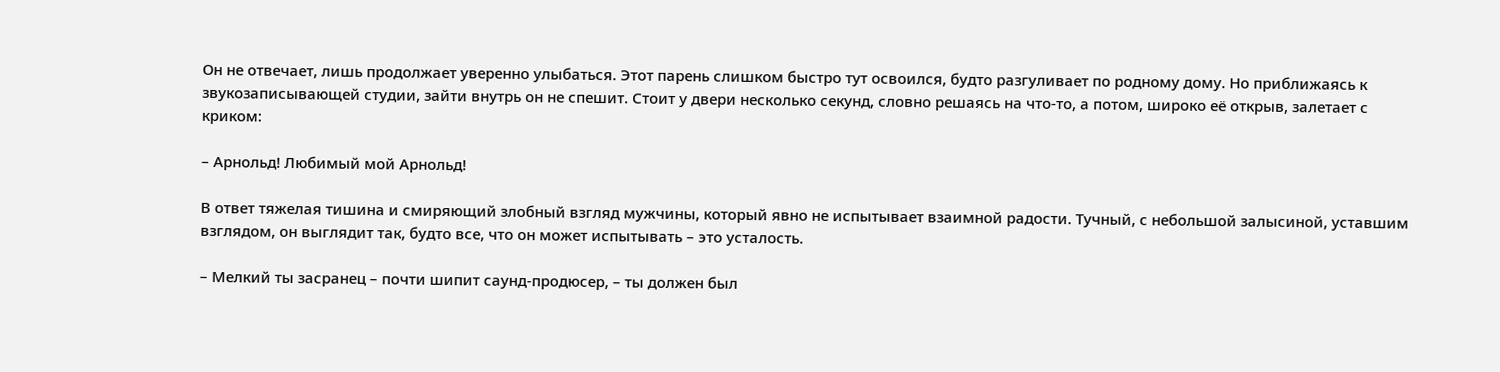Он не отвечает, лишь продолжает уверенно улыбаться. Этот парень слишком быстро тут освоился, будто разгуливает по родному дому. Но приближаясь к звукозаписывающей студии, зайти внутрь он не спешит. Стоит у двери несколько секунд, словно решаясь на что-то, а потом, широко её открыв, залетает с криком:

– Арнольд! Любимый мой Арнольд!

В ответ тяжелая тишина и смиряющий злобный взгляд мужчины, который явно не испытывает взаимной радости. Тучный, с небольшой залысиной, уставшим взглядом, он выглядит так, будто все, что он может испытывать – это усталость.

– Мелкий ты засранец – почти шипит саунд-продюсер, – ты должен был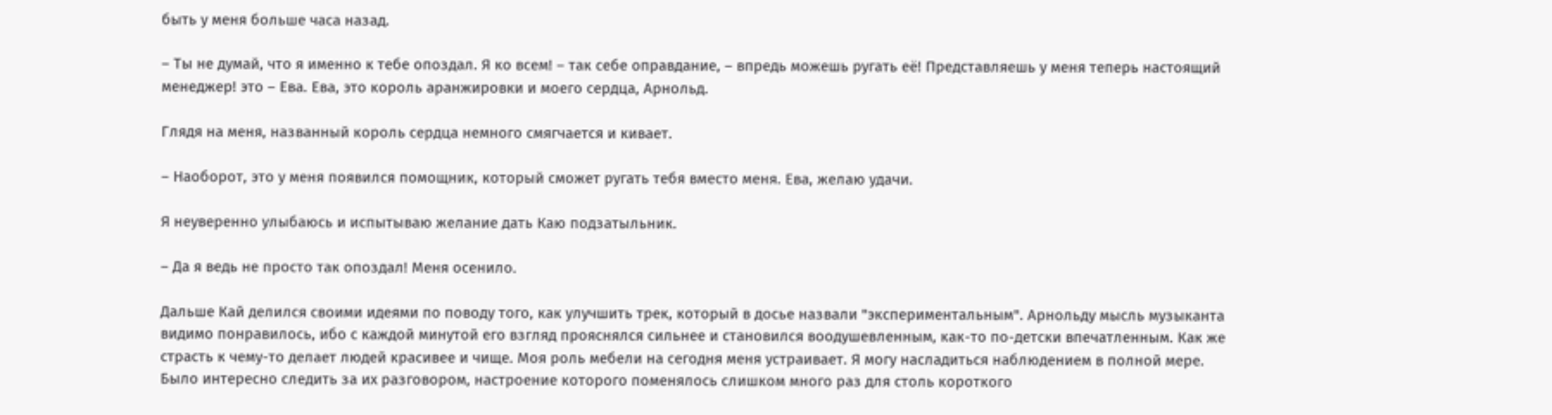быть у меня больше часа назад.

– Ты не думай, что я именно к тебе опоздал. Я ко всем! – так себе оправдание, – впредь можешь ругать её! Представляешь у меня теперь настоящий менеджер! это – Ева. Ева, это король аранжировки и моего сердца, Арнольд.

Глядя на меня, названный король сердца немного смягчается и кивает.

– Наоборот, это у меня появился помощник, который сможет ругать тебя вместо меня. Ева, желаю удачи.

Я неуверенно улыбаюсь и испытываю желание дать Каю подзатыльник.

– Да я ведь не просто так опоздал! Меня осенило.

Дальше Кай делился своими идеями по поводу того, как улучшить трек, который в досье назвали "экспериментальным". Арнольду мысль музыканта видимо понравилось, ибо с каждой минутой его взгляд прояснялся сильнее и становился воодушевленным, как-то по-детски впечатленным. Как же страсть к чему-то делает людей красивее и чище. Моя роль мебели на сегодня меня устраивает. Я могу насладиться наблюдением в полной мере. Было интересно следить за их разговором, настроение которого поменялось слишком много раз для столь короткого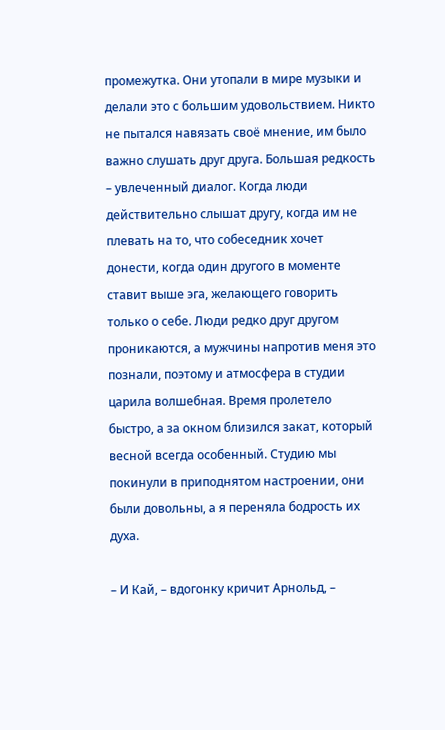промежутка. Они утопали в мире музыки и делали это с большим удовольствием. Никто не пытался навязать своё мнение, им было важно слушать друг друга. Большая редкость – увлеченный диалог. Когда люди действительно слышат другу, когда им не плевать на то, что собеседник хочет донести, когда один другого в моменте ставит выше эга, желающего говорить только о себе. Люди редко друг другом проникаются, а мужчины напротив меня это познали, поэтому и атмосфера в студии царила волшебная. Время пролетело быстро, а за окном близился закат, который весной всегда особенный. Студию мы покинули в приподнятом настроении, они были довольны, а я переняла бодрость их духа.

– И Кай, – вдогонку кричит Арнольд, –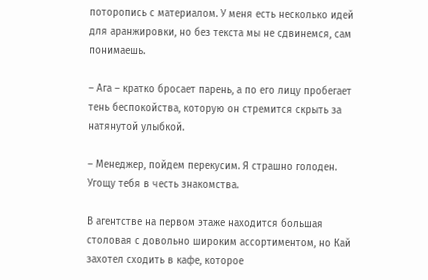поторопись с материалом. У меня есть несколько идей для аранжировки, но без текста мы не сдвинемся, сам понимаешь.

– Ага – кратко бросает парень, а по его лицу пробегает тень беспокойства, которую он стремится скрыть за натянутой улыбкой.

– Менеджер, пойдем перекусим. Я страшно голоден. Угощу тебя в честь знакомства.

В агентстве на первом этаже находится большая столовая с довольно широким ассортиментом, но Кай захотел сходить в кафе, которое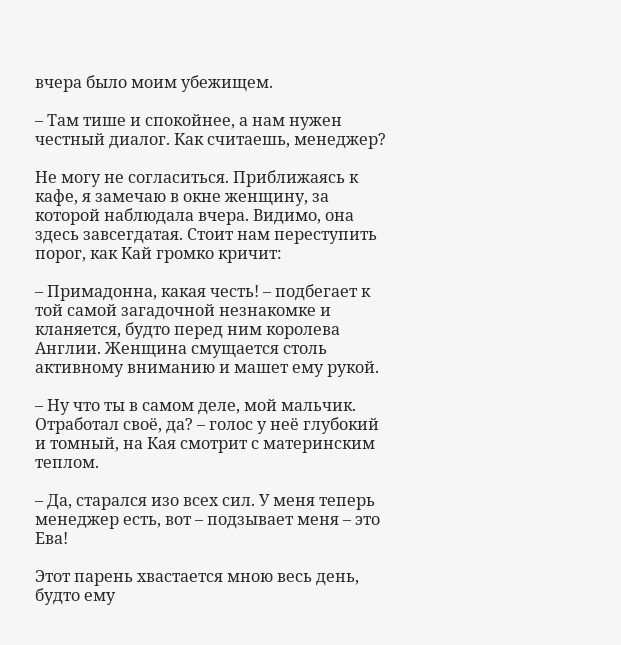вчера было моим убежищем.

– Там тише и спокойнее, а нам нужен честный диалог. Как считаешь, менеджер?

Не могу не согласиться. Приближаясь к кафе, я замечаю в окне женщину, за которой наблюдала вчера. Видимо, она здесь завсегдатая. Стоит нам переступить порог, как Кай громко кричит:

– Примадонна, какая честь! – подбегает к той самой загадочной незнакомке и кланяется, будто перед ним королева Англии. Женщина смущается столь активному вниманию и машет ему рукой.

– Ну что ты в самом деле, мой мальчик. Отработал своё, да? – голос у неё глубокий и томный, на Кая смотрит с материнским теплом.

– Да, старался изо всех сил. У меня теперь менеджер есть, вот – подзывает меня – это Ева!

Этот парень хвастается мною весь день, будто ему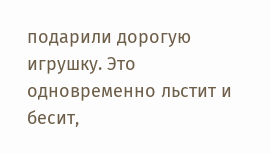подарили дорогую игрушку. Это одновременно льстит и бесит,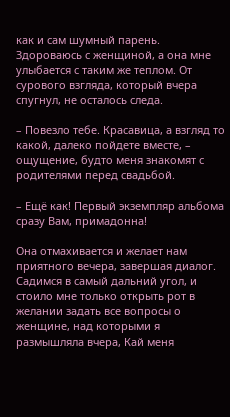как и сам шумный парень. Здороваюсь с женщиной, а она мне улыбается с таким же теплом. От сурового взгляда, который вчера спугнул, не осталось следа.

– Повезло тебе. Красавица, а взгляд то какой, далеко пойдете вместе, – ощущение, будто меня знакомят с родителями перед свадьбой.

– Ещё как! Первый экземпляр альбома сразу Вам, примадонна!

Она отмахивается и желает нам приятного вечера, завершая диалог. Садимся в самый дальний угол, и стоило мне только открыть рот в желании задать все вопросы о женщине, над которыми я размышляла вчера, Кай меня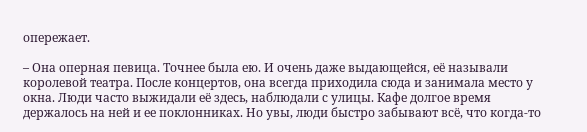опережает.

– Она оперная певица. Точнее была ею. И очень даже выдающейся, её называли королевой театра. После концертов, она всегда приходила сюда и занимала место у окна. Люди часто выжидали её здесь, наблюдали с улицы. Кафе долгое время держалось на ней и ее поклонниках. Но увы, люди быстро забывают всё, что когда-то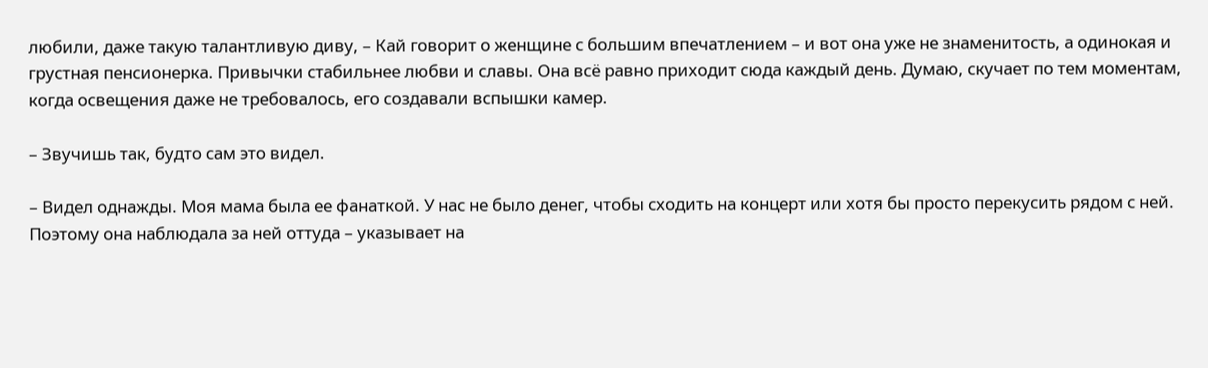любили, даже такую талантливую диву, – Кай говорит о женщине с большим впечатлением – и вот она уже не знаменитость, а одинокая и грустная пенсионерка. Привычки стабильнее любви и славы. Она всё равно приходит сюда каждый день. Думаю, скучает по тем моментам, когда освещения даже не требовалось, его создавали вспышки камер.

– Звучишь так, будто сам это видел.

– Видел однажды. Моя мама была ее фанаткой. У нас не было денег, чтобы сходить на концерт или хотя бы просто перекусить рядом с ней. Поэтому она наблюдала за ней оттуда – указывает на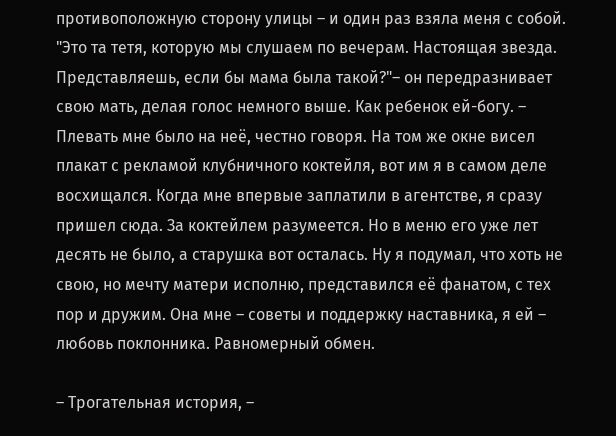противоположную сторону улицы – и один раз взяла меня с собой. "Это та тетя, которую мы слушаем по вечерам. Настоящая звезда. Представляешь, если бы мама была такой?"– он передразнивает свою мать, делая голос немного выше. Как ребенок ей-богу. – Плевать мне было на неё, честно говоря. На том же окне висел плакат с рекламой клубничного коктейля, вот им я в самом деле восхищался. Когда мне впервые заплатили в агентстве, я сразу пришел сюда. За коктейлем разумеется. Но в меню его уже лет десять не было, а старушка вот осталась. Ну я подумал, что хоть не свою, но мечту матери исполню, представился её фанатом, с тех пор и дружим. Она мне – советы и поддержку наставника, я ей – любовь поклонника. Равномерный обмен.

– Трогательная история, –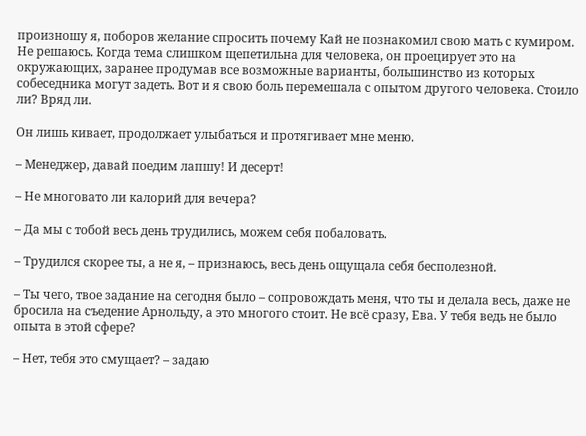произношу я, поборов желание спросить почему Кай не познакомил свою мать с кумиром. Не решаюсь. Когда тема слишком щепетильна для человека, он проецирует это на окружающих, заранее продумав все возможные варианты, большинство из которых собеседника могут задеть. Вот и я свою боль перемешала с опытом другого человека. Стоило ли? Вряд ли.

Он лишь кивает, продолжает улыбаться и протягивает мне меню.

– Менеджер, давай поедим лапшу! И десерт!

– Не многовато ли калорий для вечера?

– Да мы с тобой весь день трудились, можем себя побаловать.

– Трудился скорее ты, а не я, – признаюсь, весь день ощущала себя бесполезной.

– Ты чего, твое задание на сегодня было – сопровождать меня, что ты и делала весь, даже не бросила на съедение Арнольду, а это многого стоит. Не всё сразу, Ева. У тебя ведь не было опыта в этой сфере?

– Нет, тебя это смущает? – задаю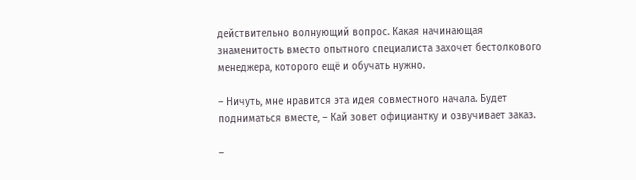действительно волнующий вопрос. Какая начинающая знаменитость вместо опытного специалиста захочет бестолкового менеджера, которого ещё и обучать нужно.

– Ничуть, мне нравится эта идея совместного начала. Будет подниматься вместе, – Кай зовет официантку и озвучивает заказ.

–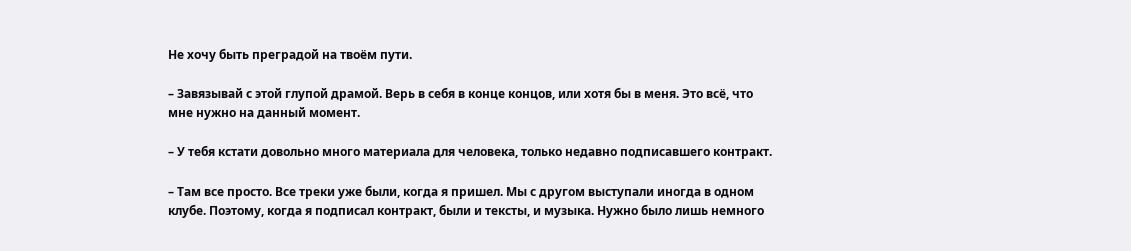Не хочу быть преградой на твоём пути.

– Завязывай с этой глупой драмой. Верь в себя в конце концов, или хотя бы в меня. Это всё, что мне нужно на данный момент.

– У тебя кстати довольно много материала для человека, только недавно подписавшего контракт.

– Там все просто. Все треки уже были, когда я пришел. Мы с другом выступали иногда в одном клубе. Поэтому, когда я подписал контракт, были и тексты, и музыка. Нужно было лишь немного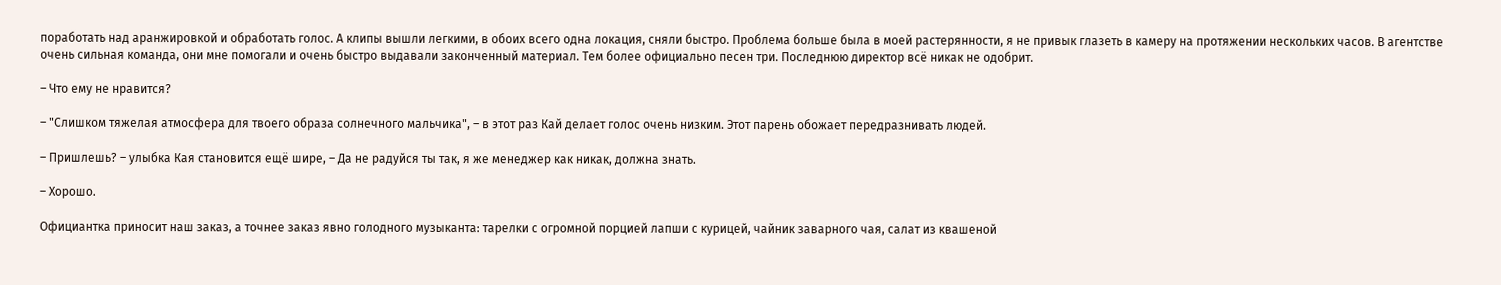поработать над аранжировкой и обработать голос. А клипы вышли легкими, в обоих всего одна локация, сняли быстро. Проблема больше была в моей растерянности, я не привык глазеть в камеру на протяжении нескольких часов. В агентстве очень сильная команда, они мне помогали и очень быстро выдавали законченный материал. Тем более официально песен три. Последнюю директор всё никак не одобрит.

– Что ему не нравится?

– "Слишком тяжелая атмосфера для твоего образа солнечного мальчика", – в этот раз Кай делает голос очень низким. Этот парень обожает передразнивать людей.

– Пришлешь? – улыбка Кая становится ещё шире, – Да не радуйся ты так, я же менеджер как никак, должна знать.

– Хорошо.

Официантка приносит наш заказ, а точнее заказ явно голодного музыканта: тарелки с огромной порцией лапши с курицей, чайник заварного чая, салат из квашеной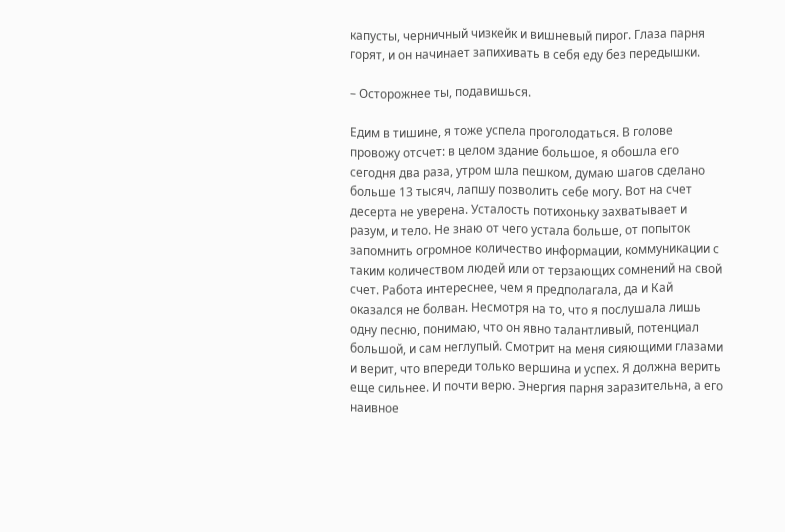капусты, черничный чизкейк и вишневый пирог. Глаза парня горят, и он начинает запихивать в себя еду без передышки.

– Осторожнее ты, подавишься.

Едим в тишине, я тоже успела проголодаться. В голове провожу отсчет: в целом здание большое, я обошла его сегодня два раза, утром шла пешком, думаю шагов сделано больше 13 тысяч, лапшу позволить себе могу. Вот на счет десерта не уверена. Усталость потихоньку захватывает и разум, и тело. Не знаю от чего устала больше, от попыток запомнить огромное количество информации, коммуникации с таким количеством людей или от терзающих сомнений на свой счет. Работа интереснее, чем я предполагала, да и Кай оказался не болван. Несмотря на то, что я послушала лишь одну песню, понимаю, что он явно талантливый, потенциал большой, и сам неглупый. Смотрит на меня сияющими глазами и верит, что впереди только вершина и успех. Я должна верить еще сильнее. И почти верю. Энергия парня заразительна, а его наивное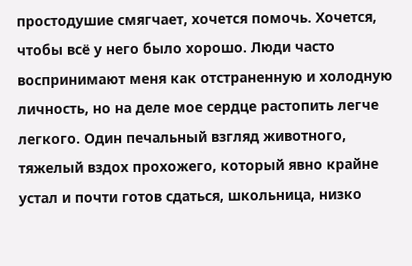простодушие смягчает, хочется помочь. Хочется, чтобы всё у него было хорошо. Люди часто воспринимают меня как отстраненную и холодную личность, но на деле мое сердце растопить легче легкого. Один печальный взгляд животного, тяжелый вздох прохожего, который явно крайне устал и почти готов сдаться, школьница, низко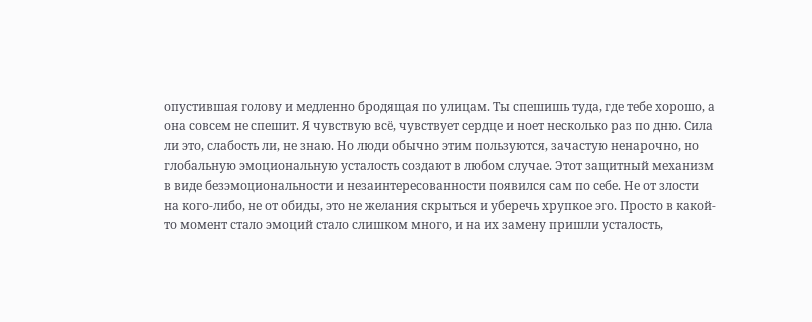опустившая голову и медленно бродящая по улицам. Ты спешишь туда, где тебе хорошо, а она совсем не спешит. Я чувствую всё, чувствует сердце и ноет несколько раз по дню. Сила ли это, слабость ли, не знаю. Но люди обычно этим пользуются, зачастую ненарочно, но глобальную эмоциональную усталость создают в любом случае. Этот защитный механизм в виде безэмоциональности и незаинтересованности появился сам по себе. Не от злости на кого-либо, не от обиды, это не желания скрыться и уберечь хрупкое эго. Просто в какой-то момент стало эмоций стало слишком много, и на их замену пришли усталость,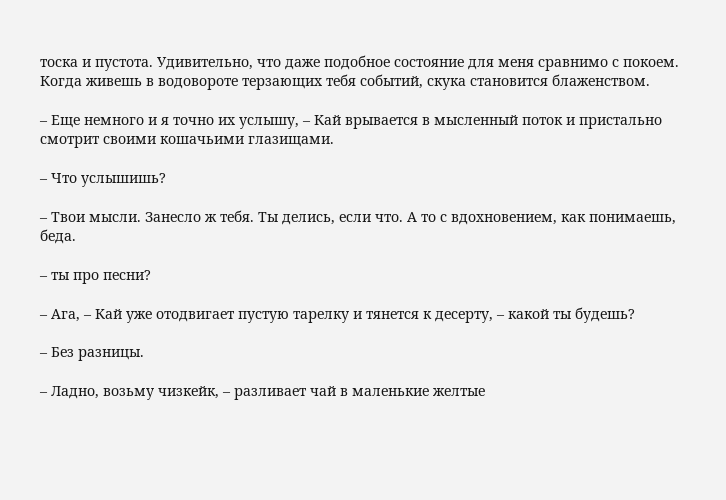тоска и пустота. Удивительно, что даже подобное состояние для меня сравнимо с покоем. Когда живешь в водовороте терзающих тебя событий, скука становится блаженством.

– Еще немного и я точно их услышу, – Кай врывается в мысленный поток и пристально смотрит своими кошачьими глазищами.

– Что услышишь?

– Твои мысли. Занесло ж тебя. Ты делись, если что. А то с вдохновением, как понимаешь, беда.

– ты про песни?

– Ага, – Кай уже отодвигает пустую тарелку и тянется к десерту, – какой ты будешь?

– Без разницы.

– Ладно, возьму чизкейк, – разливает чай в маленькие желтые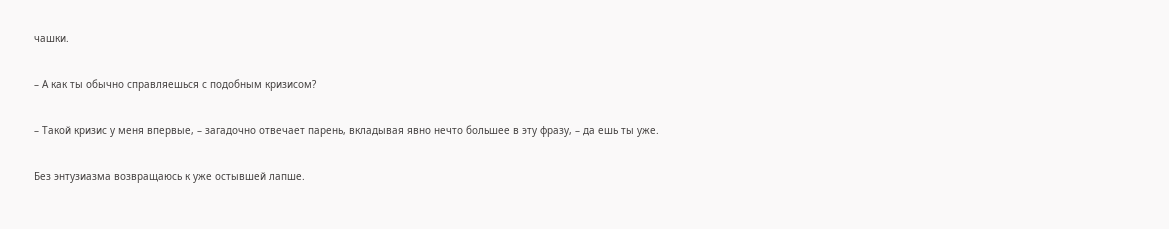чашки.

– А как ты обычно справляешься с подобным кризисом?

– Такой кризис у меня впервые, – загадочно отвечает парень, вкладывая явно нечто большее в эту фразу, – да ешь ты уже.

Без энтузиазма возвращаюсь к уже остывшей лапше.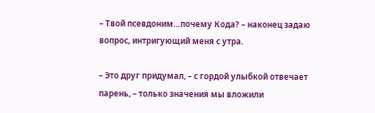– Твой псевдоним…почему Кода? – наконец задаю вопрос, интригующий меня с утра.

– Это друг придумал, – с гордой улыбкой отвечает парень, – только значения мы вложили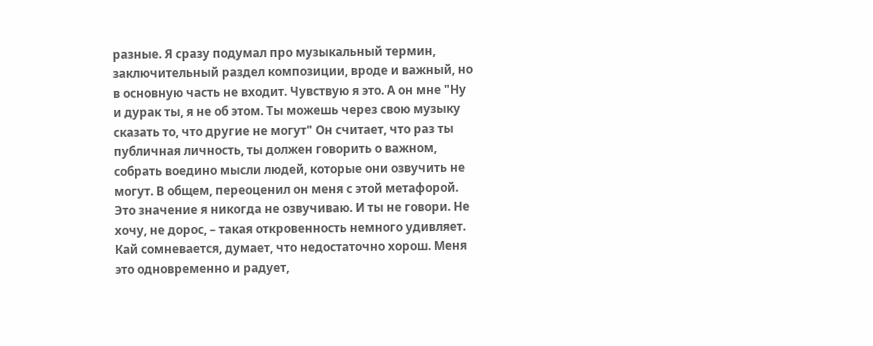разные. Я сразу подумал про музыкальный термин, заключительный раздел композиции, вроде и важный, но в основную часть не входит. Чувствую я это. А он мне "Ну и дурак ты, я не об этом. Ты можешь через свою музыку сказать то, что другие не могут" Он считает, что раз ты публичная личность, ты должен говорить о важном, собрать воедино мысли людей, которые они озвучить не могут. В общем, переоценил он меня с этой метафорой. Это значение я никогда не озвучиваю. И ты не говори. Не хочу, не дорос, – такая откровенность немного удивляет. Кай сомневается, думает, что недостаточно хорош. Меня это одновременно и радует,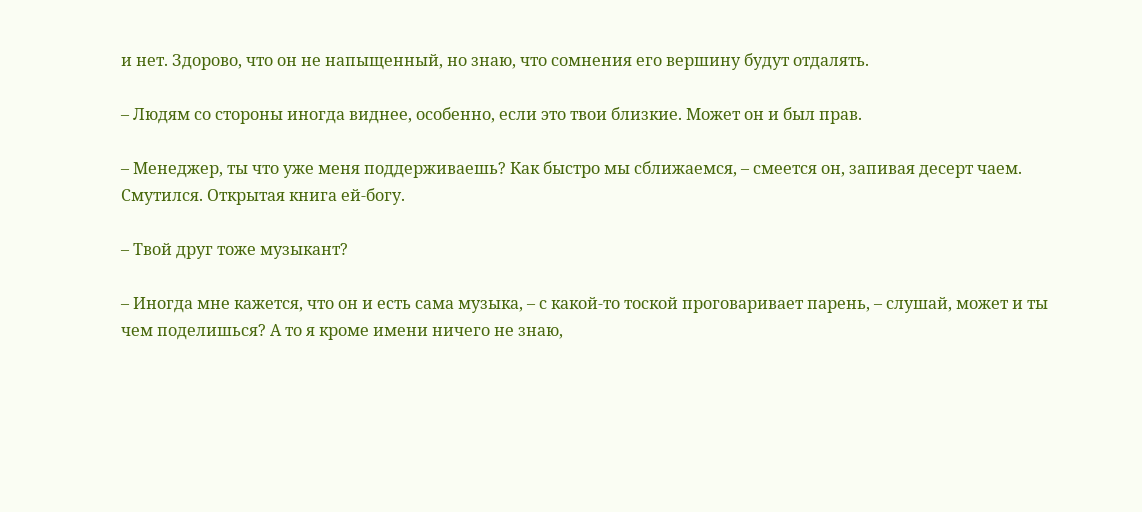и нет. Здорово, что он не напыщенный, но знаю, что сомнения его вершину будут отдалять.

– Людям со стороны иногда виднее, особенно, если это твои близкие. Может он и был прав.

– Менеджер, ты что уже меня поддерживаешь? Как быстро мы сближаемся, – смеется он, запивая десерт чаем. Смутился. Открытая книга ей-богу.

– Твой друг тоже музыкант?

– Иногда мне кажется, что он и есть сама музыка, – с какой-то тоской проговаривает парень, – слушай, может и ты чем поделишься? А то я кроме имени ничего не знаю,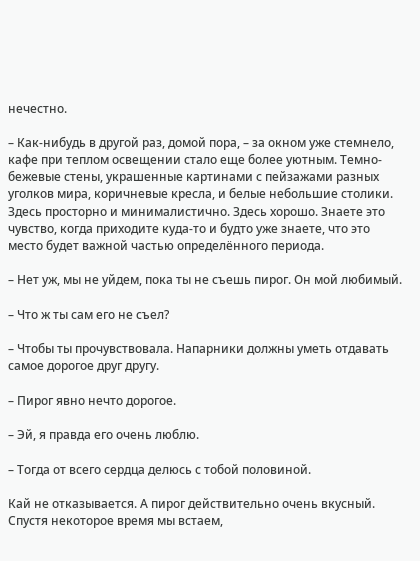нечестно.

– Как-нибудь в другой раз, домой пора, – за окном уже стемнело, кафе при теплом освещении стало еще более уютным. Темно-бежевые стены, украшенные картинами с пейзажами разных уголков мира, коричневые кресла, и белые небольшие столики. Здесь просторно и минималистично. Здесь хорошо. Знаете это чувство, когда приходите куда-то и будто уже знаете, что это место будет важной частью определённого периода.

– Нет уж, мы не уйдем, пока ты не съешь пирог. Он мой любимый.

– Что ж ты сам его не съел?

– Чтобы ты прочувствовала. Напарники должны уметь отдавать самое дорогое друг другу.

– Пирог явно нечто дорогое.

– Эй, я правда его очень люблю.

– Тогда от всего сердца делюсь с тобой половиной.

Кай не отказывается. А пирог действительно очень вкусный. Спустя некоторое время мы встаем,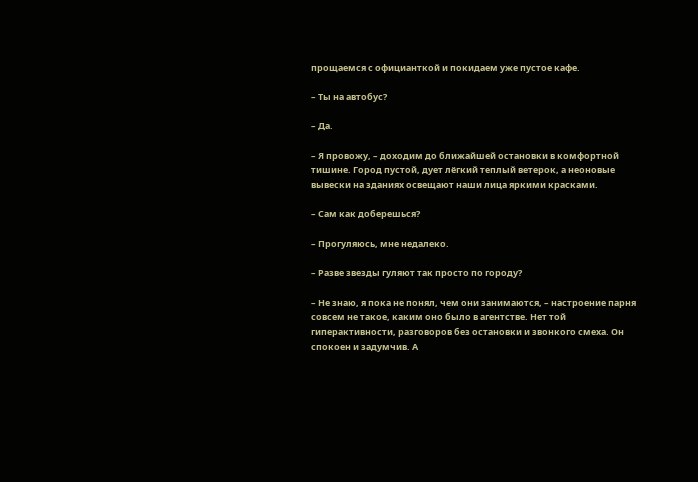прощаемся с официанткой и покидаем уже пустое кафе.

– Ты на автобус?

– Да.

– Я провожу, – доходим до ближайшей остановки в комфортной тишине. Город пустой, дует лёгкий теплый ветерок, а неоновые вывески на зданиях освещают наши лица яркими красками.

– Сам как доберешься?

– Прогуляюсь, мне недалеко.

– Разве звезды гуляют так просто по городу?

– Не знаю, я пока не понял, чем они занимаются, – настроение парня совсем не такое, каким оно было в агентстве. Нет той гиперактивности, разговоров без остановки и звонкого смеха. Он спокоен и задумчив. А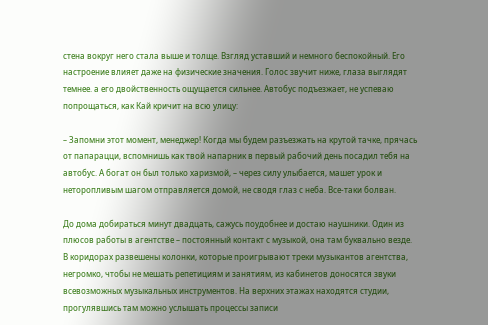стена вокруг него стала выше и толще. Взгляд уставший и немного беспокойный. Его настроение влияет даже на физические значения. Голос звучит ниже, глаза выглядят темнее. а его двойственность ощущается сильнее. Автобус подъезжает, не успеваю попрощаться, как Кай кричит на всю улицу:

– Запомни этот момент, менеджер! Когда мы будем разъезжать на крутой тачке, прячась от папарацци, вспомнишь как твой напарник в первый рабочий день посадил тебя на автобус. А богат он был только харизмой, – через силу улыбается, машет урок и неторопливым шагом отправляется домой, не сводя глаз с неба. Все-таки болван.

До дома добираться минут двадцать, сажусь поудобнее и достаю наушники. Один из плюсов работы в агентстве – постоянный контакт с музыкой, она там буквально везде. В коридорах развешены колонки, которые проигрывают треки музыкантов агентства, негромко, чтобы не мешать репетициям и занятиям, из кабинетов доносятся звуки всевозможных музыкальных инструментов. На верхних этажах находятся студии, прогулявшись там можно услышать процессы записи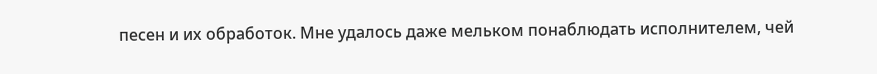песен и их обработок. Мне удалось даже мельком понаблюдать исполнителем, чей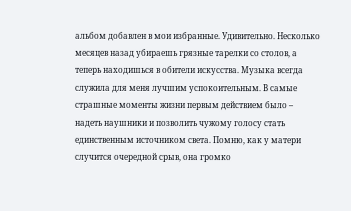альбом добавлен в мои избранные. Удивительно. Несколько месяцев назад убираешь грязные тарелки со столов, а теперь находишься в обители искусства. Музыка всегда служила для меня лучшим успокоительным. В самые страшные моменты жизни первым действием было – надеть наушники и позволить чужому голосу стать единственным источником света. Помню, как у матери случится очередной срыв, она громко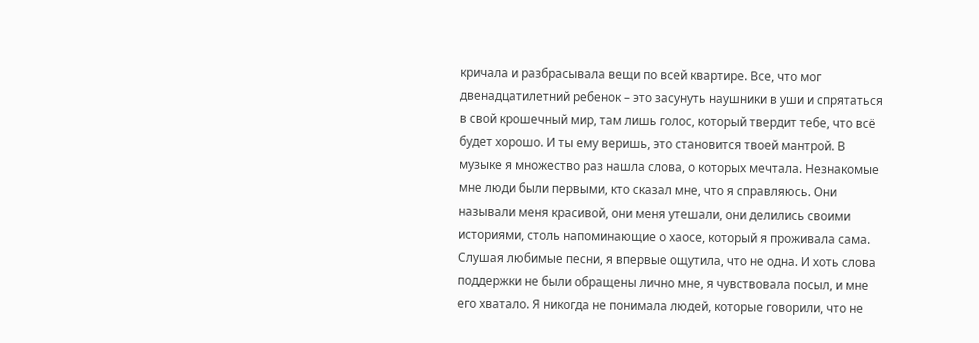кричала и разбрасывала вещи по всей квартире. Все, что мог двенадцатилетний ребенок – это засунуть наушники в уши и спрятаться в свой крошечный мир, там лишь голос, который твердит тебе, что всё будет хорошо. И ты ему веришь, это становится твоей мантрой. В музыке я множество раз нашла слова, о которых мечтала. Незнакомые мне люди были первыми, кто сказал мне, что я справляюсь. Они называли меня красивой, они меня утешали, они делились своими историями, столь напоминающие о хаосе, который я проживала сама. Слушая любимые песни, я впервые ощутила, что не одна. И хоть слова поддержки не были обращены лично мне, я чувствовала посыл, и мне его хватало. Я никогда не понимала людей, которые говорили, что не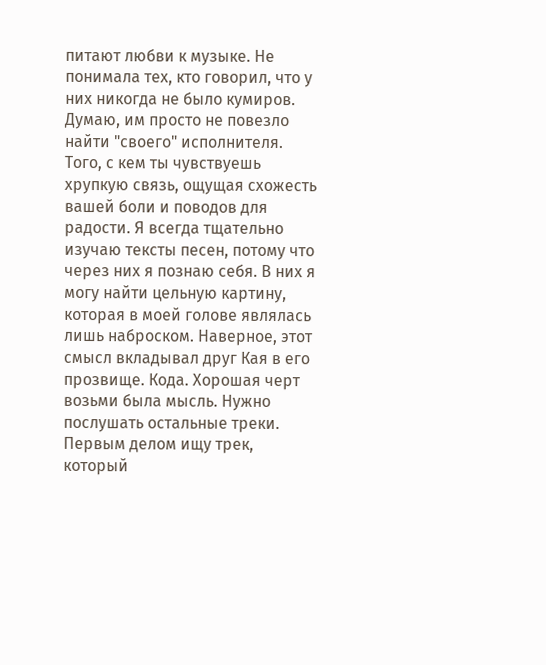питают любви к музыке. Не понимала тех, кто говорил, что у них никогда не было кумиров. Думаю, им просто не повезло найти "своего" исполнителя. Того, с кем ты чувствуешь хрупкую связь, ощущая схожесть вашей боли и поводов для радости. Я всегда тщательно изучаю тексты песен, потому что через них я познаю себя. В них я могу найти цельную картину, которая в моей голове являлась лишь наброском. Наверное, этот смысл вкладывал друг Кая в его прозвище. Кода. Хорошая черт возьми была мысль. Нужно послушать остальные треки. Первым делом ищу трек, который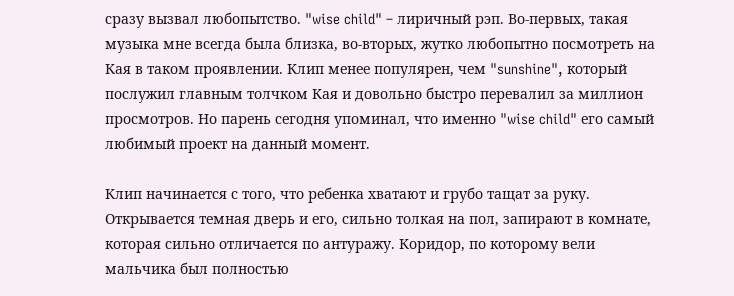сразу вызвал любопытство. "wise child" – лиричный рэп. Во-первых, такая музыка мне всегда была близка, во-вторых, жутко любопытно посмотреть на Кая в таком проявлении. Клип менее популярен, чем "sunshine", который послужил главным толчком Кая и довольно быстро перевалил за миллион просмотров. Но парень сегодня упоминал, что именно "wise child" его самый любимый проект на данный момент.

Клип начинается с того, что ребенка хватают и грубо тащат за руку. Открывается темная дверь и его, сильно толкая на пол, запирают в комнате, которая сильно отличается по антуражу. Коридор, по которому вели мальчика был полностью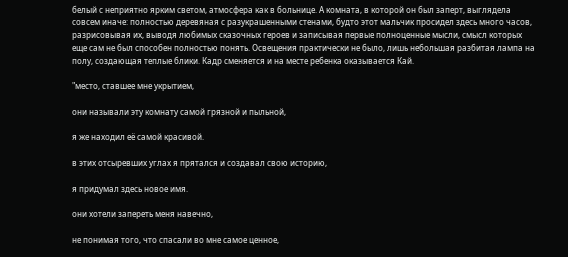белый с неприятно ярким светом, атмосфера как в больнице. А комната, в которой он был заперт, выглядела совсем иначе: полностью деревяная с разукрашенными стенами, будто этот мальчик просидел здесь много часов, разрисовывая их, выводя любимых сказочных героев и записывая первые полноценные мысли, смысл которых еще сам не был способен полностью понять. Освещения практически не было, лишь небольшая разбитая лампа на полу, создающая теплые блики. Кадр сменяется и на месте ребенка оказывается Кай.

"место, ставшее мне укрытием,

они называли эту комнату самой грязной и пыльной,

я же находил её самой красивой.

в этих отсыревших углах я прятался и создавал свою историю,

я придумал здесь новое имя.

они хотели запереть меня навечно,

не понимая того, что спасали во мне самое ценное,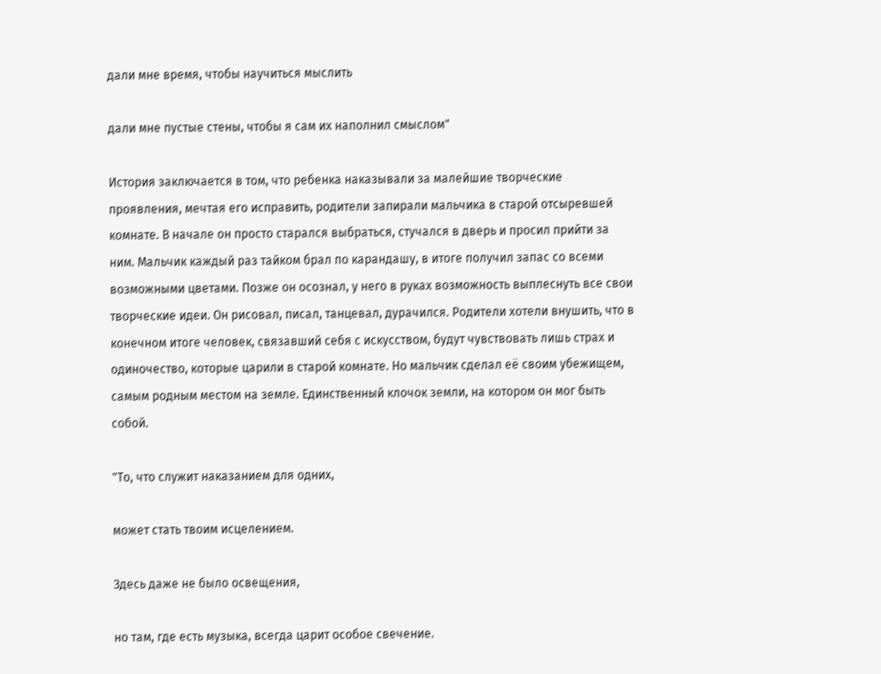дали мне время, чтобы научиться мыслить

дали мне пустые стены, чтобы я сам их наполнил смыслом"

История заключается в том, что ребенка наказывали за малейшие творческие проявления, мечтая его исправить, родители запирали мальчика в старой отсыревшей комнате. В начале он просто старался выбраться, стучался в дверь и просил прийти за ним. Мальчик каждый раз тайком брал по карандашу, в итоге получил запас со всеми возможными цветами. Позже он осознал, у него в руках возможность выплеснуть все свои творческие идеи. Он рисовал, писал, танцевал, дурачился. Родители хотели внушить, что в конечном итоге человек, связавший себя с искусством, будут чувствовать лишь страх и одиночество, которые царили в старой комнате. Но мальчик сделал её своим убежищем, самым родным местом на земле. Единственный клочок земли, на котором он мог быть собой.

"То, что служит наказанием для одних,

может стать твоим исцелением.

Здесь даже не было освещения,

но там, где есть музыка, всегда царит особое свечение.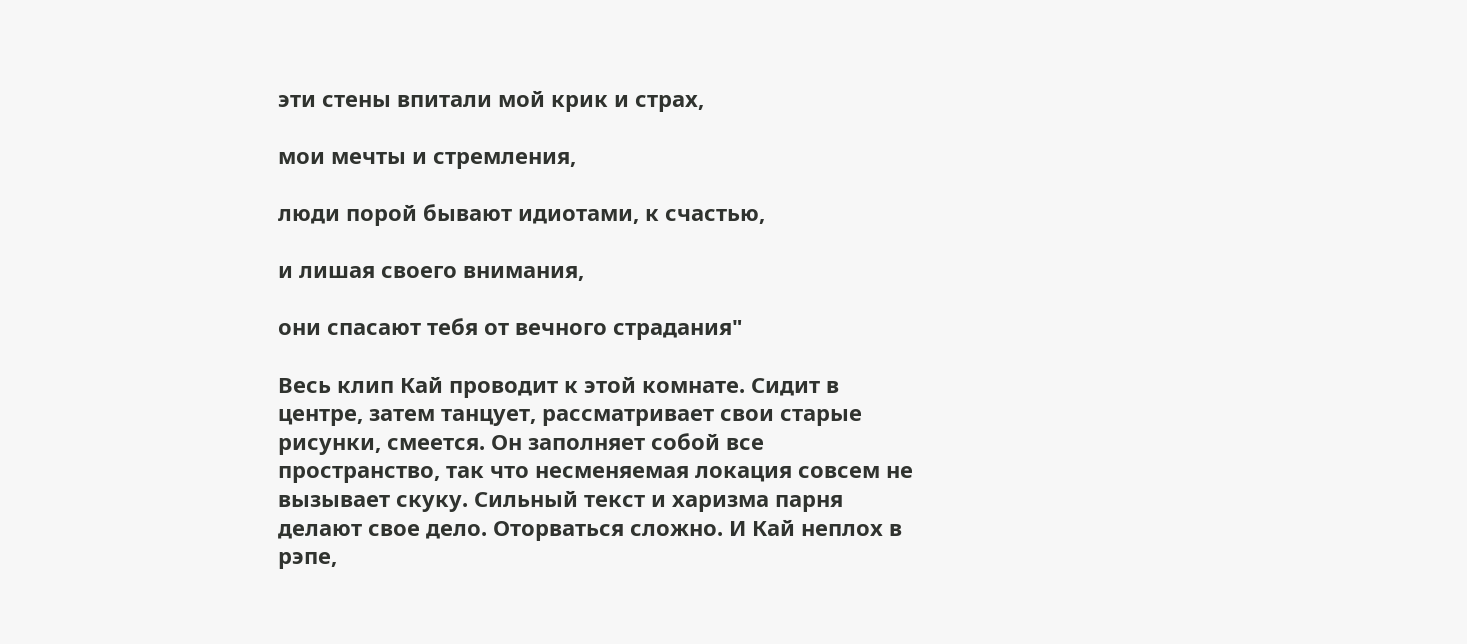эти стены впитали мой крик и страх,

мои мечты и стремления,

люди порой бывают идиотами, к счастью,

и лишая своего внимания,

они спасают тебя от вечного страдания"

Весь клип Кай проводит к этой комнате. Сидит в центре, затем танцует, рассматривает свои старые рисунки, смеется. Он заполняет собой все пространство, так что несменяемая локация совсем не вызывает скуку. Сильный текст и харизма парня делают свое дело. Оторваться сложно. И Кай неплох в рэпе,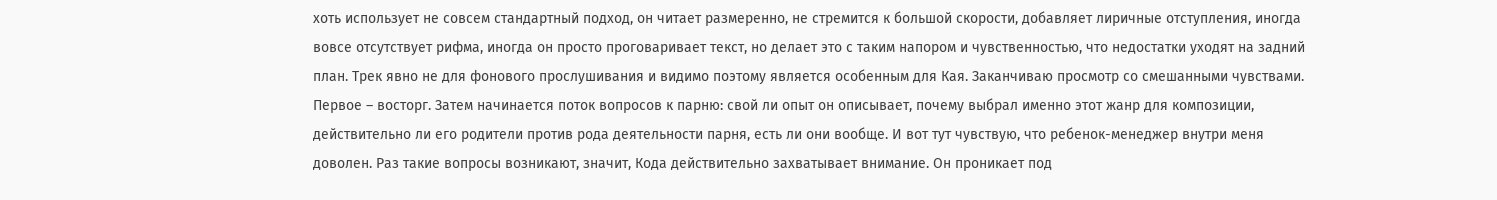хоть использует не совсем стандартный подход, он читает размеренно, не стремится к большой скорости, добавляет лиричные отступления, иногда вовсе отсутствует рифма, иногда он просто проговаривает текст, но делает это с таким напором и чувственностью, что недостатки уходят на задний план. Трек явно не для фонового прослушивания и видимо поэтому является особенным для Кая. Заканчиваю просмотр со смешанными чувствами. Первое – восторг. Затем начинается поток вопросов к парню: свой ли опыт он описывает, почему выбрал именно этот жанр для композиции, действительно ли его родители против рода деятельности парня, есть ли они вообще. И вот тут чувствую, что ребенок-менеджер внутри меня доволен. Раз такие вопросы возникают, значит, Кода действительно захватывает внимание. Он проникает под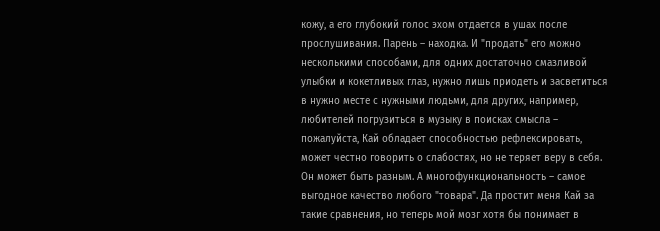кожу, а его глубокий голос эхом отдается в ушах после прослушивания. Парень – находка. И "продать" его можно несколькими способами, для одних достаточно смазливой улыбки и кокетливых глаз, нужно лишь приодеть и засветиться в нужно месте с нужными людьми, для других, например, любителей погрузиться в музыку в поисках смысла – пожалуйста, Кай обладает способностью рефлексировать, может честно говорить о слабостях, но не теряет веру в себя. Он может быть разным. А многофункциональность – самое выгодное качество любого "товара". Да простит меня Кай за такие сравнения, но теперь мой мозг хотя бы понимает в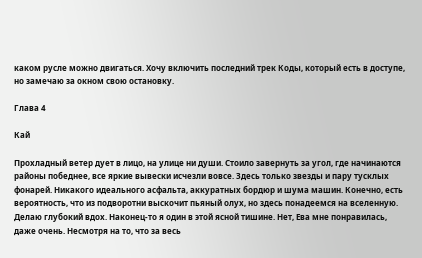каком русле можно двигаться. Хочу включить последний трек Коды, который есть в доступе, но замечаю за окном свою остановку.

Глава 4

Кай

Прохладный ветер дует в лицо, на улице ни души. Стоило завернуть за угол, где начинаются районы победнее, все яркие вывески исчезли вовсе. Здесь только звезды и пару тусклых фонарей. Никакого идеального асфальта, аккуратных бордюр и шума машин. Конечно, есть вероятность, что из подворотни выскочит пьяный олух, но здесь понадеемся на вселенную. Делаю глубокий вдох. Наконец-то я один в этой ясной тишине. Нет, Ева мне понравилась, даже очень. Несмотря на то, что за весь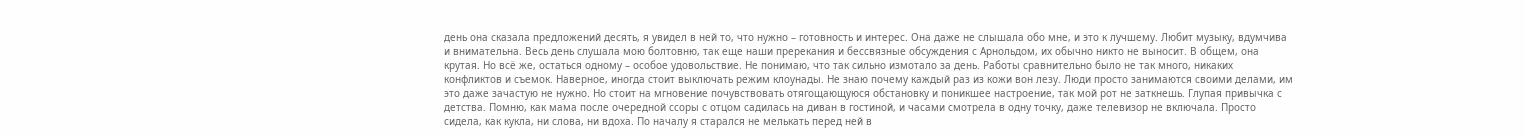день она сказала предложений десять, я увидел в ней то, что нужно – готовность и интерес. Она даже не слышала обо мне, и это к лучшему. Любит музыку, вдумчива и внимательна. Весь день слушала мою болтовню, так еще наши пререкания и бессвязные обсуждения с Арнольдом, их обычно никто не выносит. В общем, она крутая. Но всё же, остаться одному – особое удовольствие. Не понимаю, что так сильно измотало за день. Работы сравнительно было не так много, никаких конфликтов и съемок. Наверное, иногда стоит выключать режим клоунады. Не знаю почему каждый раз из кожи вон лезу. Люди просто занимаются своими делами, им это даже зачастую не нужно. Но стоит на мгновение почувствовать отягощающуюся обстановку и поникшее настроение, так мой рот не заткнешь. Глупая привычка с детства. Помню, как мама после очередной ссоры с отцом садилась на диван в гостиной, и часами смотрела в одну точку, даже телевизор не включала. Просто сидела, как кукла, ни слова, ни вдоха. По началу я старался не мелькать перед ней в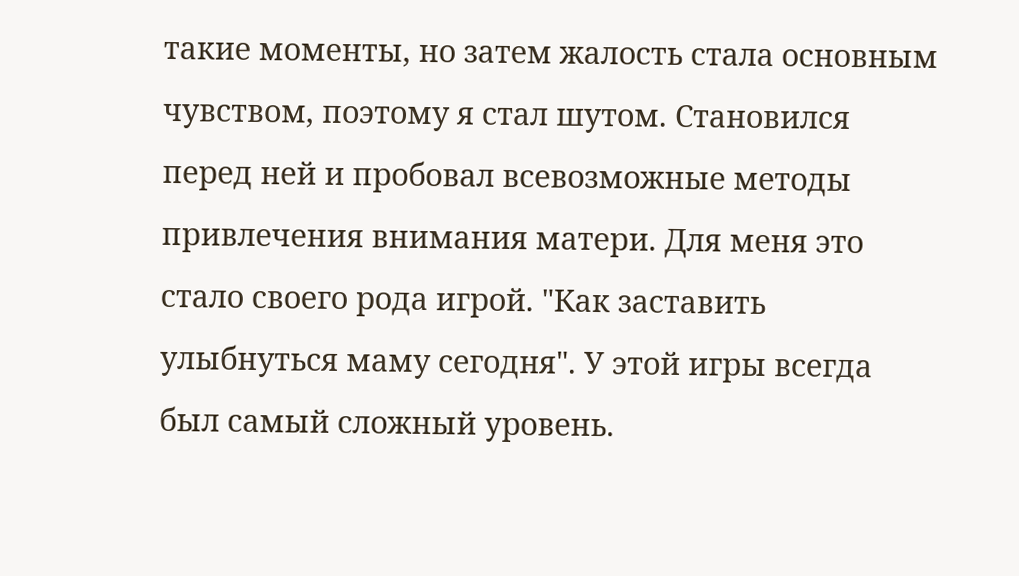такие моменты, но затем жалость стала основным чувством, поэтому я стал шутом. Становился перед ней и пробовал всевозможные методы привлечения внимания матери. Для меня это стало своего рода игрой. "Как заставить улыбнуться маму сегодня". У этой игры всегда был самый сложный уровень.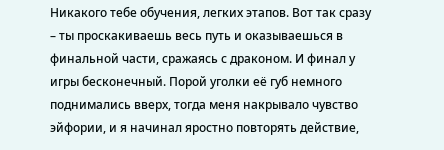Никакого тебе обучения, легких этапов. Вот так сразу – ты проскакиваешь весь путь и оказываешься в финальной части, сражаясь с драконом. И финал у игры бесконечный. Порой уголки её губ немного поднимались вверх, тогда меня накрывало чувство эйфории, и я начинал яростно повторять действие,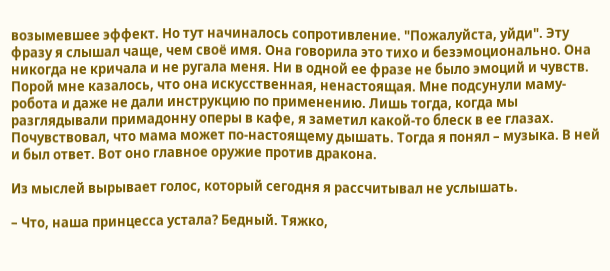возымевшее эффект. Но тут начиналось сопротивление. "Пожалуйста, уйди". Эту фразу я слышал чаще, чем своё имя. Она говорила это тихо и безэмоционально. Она никогда не кричала и не ругала меня. Ни в одной ее фразе не было эмоций и чувств. Порой мне казалось, что она искусственная, ненастоящая. Мне подсунули маму-робота и даже не дали инструкцию по применению. Лишь тогда, когда мы разглядывали примадонну оперы в кафе, я заметил какой-то блеск в ее глазах. Почувствовал, что мама может по-настоящему дышать. Тогда я понял – музыка. В ней и был ответ. Вот оно главное оружие против дракона.

Из мыслей вырывает голос, который сегодня я рассчитывал не услышать.

– Что, наша принцесса устала? Бедный. Тяжко,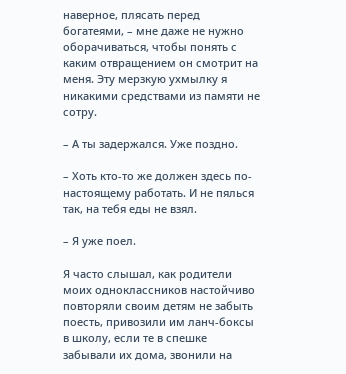наверное, плясать перед богатеями, – мне даже не нужно оборачиваться, чтобы понять с каким отвращением он смотрит на меня. Эту мерзкую ухмылку я никакими средствами из памяти не сотру.

– А ты задержался. Уже поздно.

– Хоть кто-то же должен здесь по-настоящему работать. И не пялься так, на тебя еды не взял.

– Я уже поел.

Я часто слышал, как родители моих одноклассников настойчиво повторяли своим детям не забыть поесть, привозили им ланч-боксы в школу, если те в спешке забывали их дома, звонили на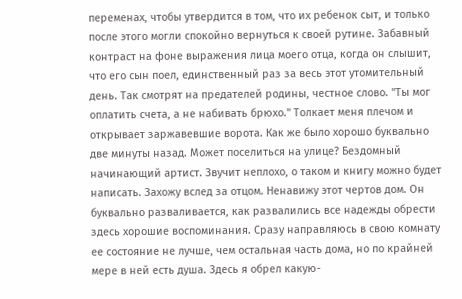переменах, чтобы утвердится в том, что их ребенок сыт, и только после этого могли спокойно вернуться к своей рутине. Забавный контраст на фоне выражения лица моего отца, когда он слышит, что его сын поел, единственный раз за весь этот утомительный день. Так смотрят на предателей родины, честное слово. "Ты мог оплатить счета, а не набивать брюхо." Толкает меня плечом и открывает заржавевшие ворота. Как же было хорошо буквально две минуты назад. Может поселиться на улице? Бездомный начинающий артист. Звучит неплохо, о таком и книгу можно будет написать. Захожу вслед за отцом. Ненавижу этот чертов дом. Он буквально разваливается, как развалились все надежды обрести здесь хорошие воспоминания. Сразу направляюсь в свою комнату ее состояние не лучше, чем остальная часть дома, но по крайней мере в ней есть душа. Здесь я обрел какую-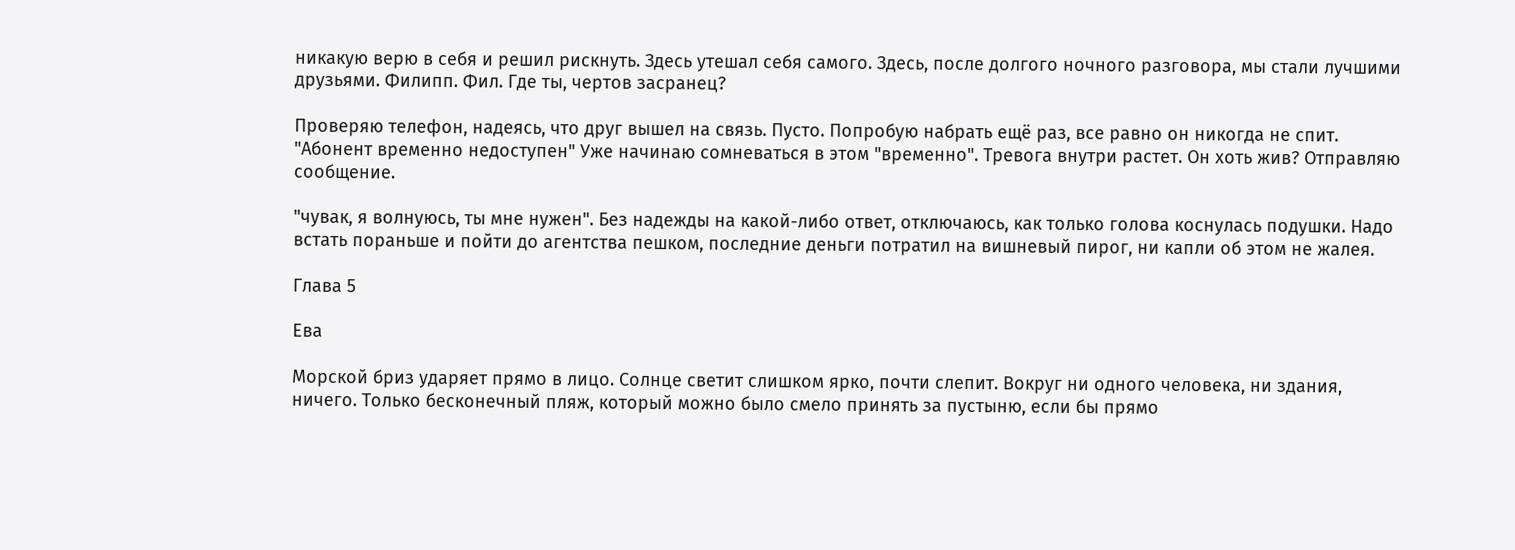никакую верю в себя и решил рискнуть. Здесь утешал себя самого. Здесь, после долгого ночного разговора, мы стали лучшими друзьями. Филипп. Фил. Где ты, чертов засранец?

Проверяю телефон, надеясь, что друг вышел на связь. Пусто. Попробую набрать ещё раз, все равно он никогда не спит. "Абонент временно недоступен" Уже начинаю сомневаться в этом "временно". Тревога внутри растет. Он хоть жив? Отправляю сообщение.

"чувак, я волнуюсь, ты мне нужен". Без надежды на какой-либо ответ, отключаюсь, как только голова коснулась подушки. Надо встать пораньше и пойти до агентства пешком, последние деньги потратил на вишневый пирог, ни капли об этом не жалея.

Глава 5

Ева

Морской бриз ударяет прямо в лицо. Солнце светит слишком ярко, почти слепит. Вокруг ни одного человека, ни здания, ничего. Только бесконечный пляж, который можно было смело принять за пустыню, если бы прямо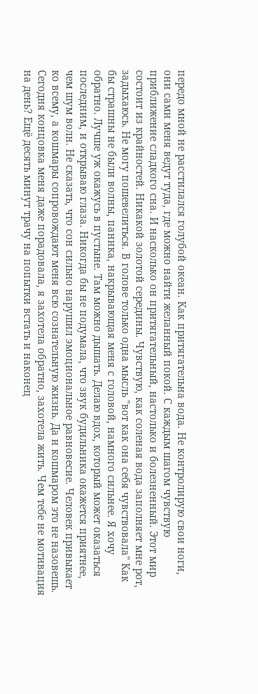передо мной не расстилался голубой океан. Как притягательна вода. Не контролирую свои ноги, они сами меня ведут туда, где можно найти желанный покой. С каждым шагом чувствую приближение сладкого сна. И насколько он притягательный, настолько и болезненный. Этот мир состоит из крайностей. Никакой золотой середины. Чувствую, как соленая вода заполняет мне рот, задыхаюсь. Не могу пошевелиться. В голове только одна мысль "вот как она себя чувствовала" Как бы страшны не были волны, паника, накрывающая меня с головой, намного сильнее. Я хочу обратно. Лучше уж окажусь в пустыне. Там можно дышать. Делаю вдох, который может оказаться последним, и открываю глаза. Никогда бы не подумала, что звук будильника окажется приятнее, чем шум волн. Не сказать, что сон сильно нарушил эмоциональное равновесие. Человек привыкает ко всему, а кошмары сопровождают меня всю сознательную жизнь. Да и кошмаром это не назовешь. Сегодня концовка меня даже порадовала, я захотела обратно, захотела жить. Чем тебе не мотивация на день? Ещё десять минут трачу на попытки встать и наконец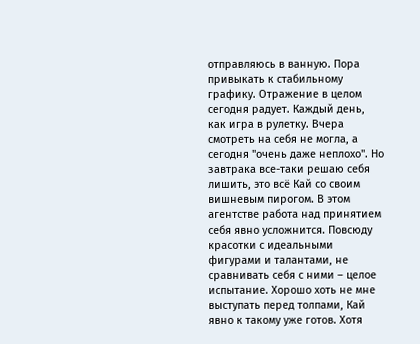отправляюсь в ванную. Пора привыкать к стабильному графику. Отражение в целом сегодня радует. Каждый день, как игра в рулетку. Вчера смотреть на себя не могла, а сегодня "очень даже неплохо". Но завтрака все-таки решаю себя лишить, это всё Кай со своим вишневым пирогом. В этом агентстве работа над принятием себя явно усложнится. Повсюду красотки с идеальными фигурами и талантами, не сравнивать себя с ними – целое испытание. Хорошо хоть не мне выступать перед толпами, Кай явно к такому уже готов. Хотя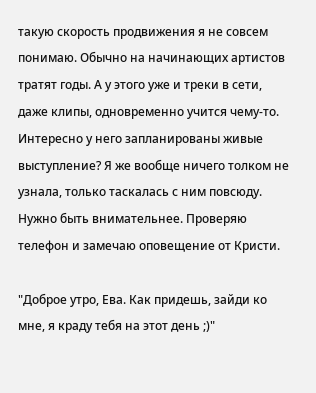такую скорость продвижения я не совсем понимаю. Обычно на начинающих артистов тратят годы. А у этого уже и треки в сети, даже клипы, одновременно учится чему-то. Интересно у него запланированы живые выступление? Я же вообще ничего толком не узнала, только таскалась с ним повсюду. Нужно быть внимательнее. Проверяю телефон и замечаю оповещение от Кристи.

"Доброе утро, Ева. Как придешь, зайди ко мне, я краду тебя на этот день ;)"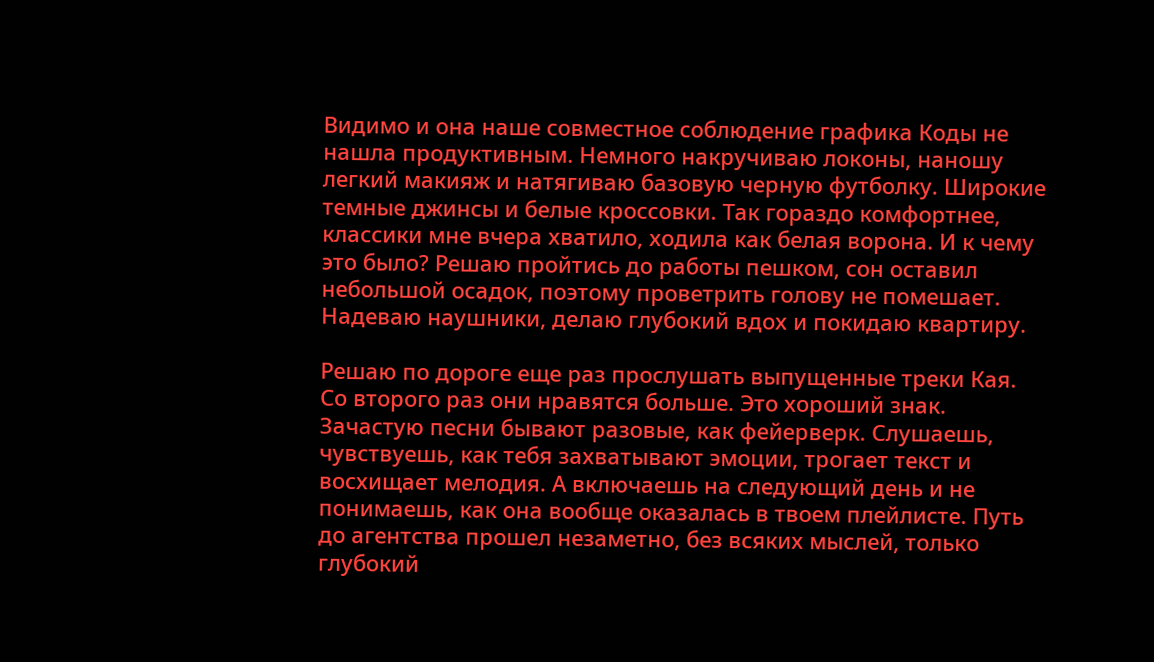Видимо и она наше совместное соблюдение графика Коды не нашла продуктивным. Немного накручиваю локоны, наношу легкий макияж и натягиваю базовую черную футболку. Широкие темные джинсы и белые кроссовки. Так гораздо комфортнее, классики мне вчера хватило, ходила как белая ворона. И к чему это было? Решаю пройтись до работы пешком, сон оставил небольшой осадок, поэтому проветрить голову не помешает. Надеваю наушники, делаю глубокий вдох и покидаю квартиру.

Решаю по дороге еще раз прослушать выпущенные треки Кая. Со второго раз они нравятся больше. Это хороший знак. Зачастую песни бывают разовые, как фейерверк. Слушаешь, чувствуешь, как тебя захватывают эмоции, трогает текст и восхищает мелодия. А включаешь на следующий день и не понимаешь, как она вообще оказалась в твоем плейлисте. Путь до агентства прошел незаметно, без всяких мыслей, только глубокий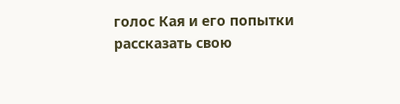голос Кая и его попытки рассказать свою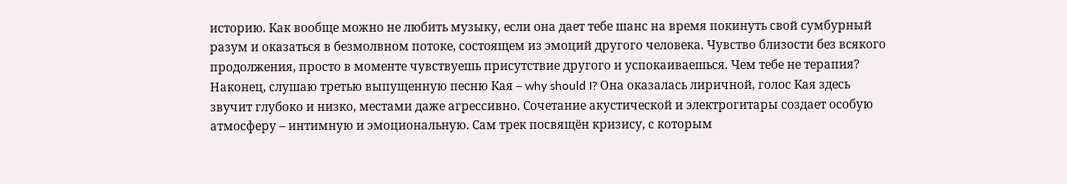историю. Как вообще можно не любить музыку, если она дает тебе шанс на время покинуть свой сумбурный разум и оказаться в безмолвном потоке, состоящем из эмоций другого человека. Чувство близости без всякого продолжения, просто в моменте чувствуешь присутствие другого и успокаиваешься. Чем тебе не терапия? Наконец, слушаю третью выпущенную песню Кая – why should I? Она оказалась лиричной, голос Кая здесь звучит глубоко и низко, местами даже агрессивно. Сочетание акустической и электрогитары создает особую атмосферу – интимную и эмоциональную. Сам трек посвящён кризису, с которым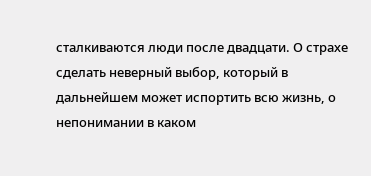сталкиваются люди после двадцати. О страхе сделать неверный выбор, который в дальнейшем может испортить всю жизнь, о непонимании в каком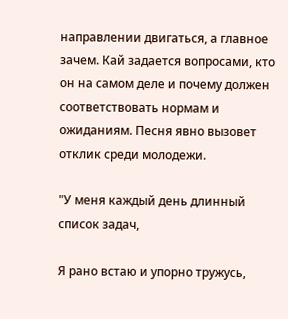направлении двигаться, а главное зачем. Кай задается вопросами, кто он на самом деле и почему должен соответствовать нормам и ожиданиям. Песня явно вызовет отклик среди молодежи.

"У меня каждый день длинный список задач,

Я рано встаю и упорно тружусь,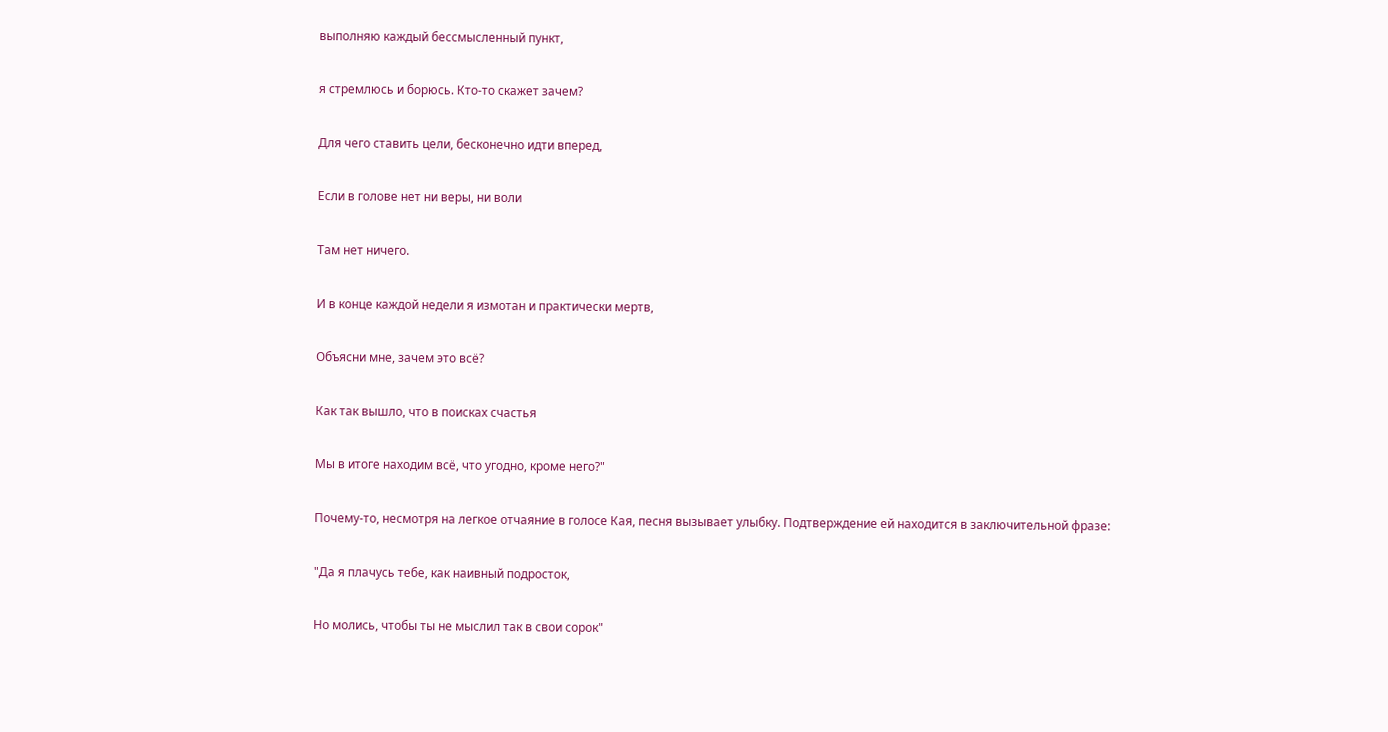выполняю каждый бессмысленный пункт,

я стремлюсь и борюсь. Кто-то скажет зачем?

Для чего ставить цели, бесконечно идти вперед,

Если в голове нет ни веры, ни воли

Там нет ничего.

И в конце каждой недели я измотан и практически мертв,

Объясни мне, зачем это всё?

Как так вышло, что в поисках счастья

Мы в итоге находим всё, что угодно, кроме него?"

Почему-то, несмотря на легкое отчаяние в голосе Кая, песня вызывает улыбку. Подтверждение ей находится в заключительной фразе:

"Да я плачусь тебе, как наивный подросток,

Но молись, чтобы ты не мыслил так в свои сорок"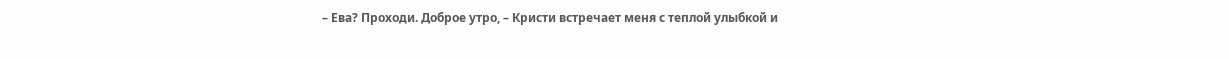– Ева? Проходи. Доброе утро, – Кристи встречает меня с теплой улыбкой и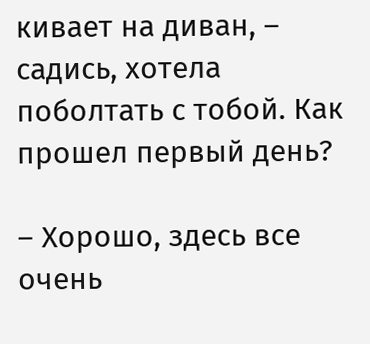кивает на диван, – садись, хотела поболтать с тобой. Как прошел первый день?

– Хорошо, здесь все очень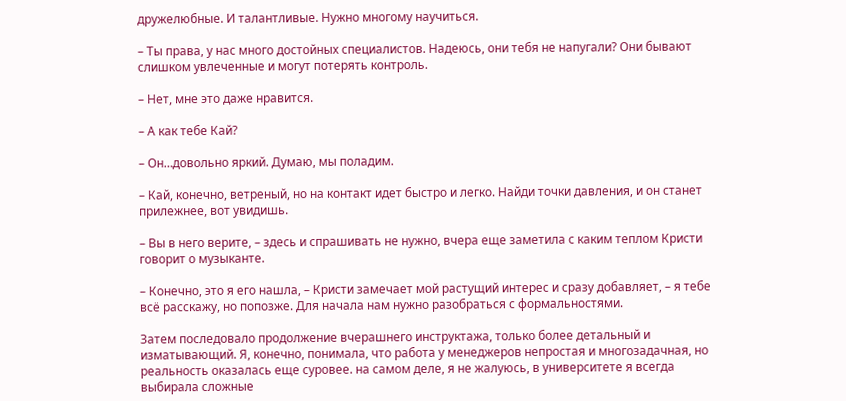дружелюбные. И талантливые. Нужно многому научиться.

– Ты права, у нас много достойных специалистов. Надеюсь, они тебя не напугали? Они бывают слишком увлеченные и могут потерять контроль.

– Нет, мне это даже нравится.

– А как тебе Кай?

– Он…довольно яркий. Думаю, мы поладим.

– Кай, конечно, ветреный, но на контакт идет быстро и легко. Найди точки давления, и он станет прилежнее, вот увидишь.

– Вы в него верите, – здесь и спрашивать не нужно, вчера еще заметила с каким теплом Кристи говорит о музыканте.

– Конечно, это я его нашла, – Кристи замечает мой растущий интерес и сразу добавляет, – я тебе всё расскажу, но попозже. Для начала нам нужно разобраться с формальностями.

Затем последовало продолжение вчерашнего инструктажа, только более детальный и изматывающий. Я, конечно, понимала, что работа у менеджеров непростая и многозадачная, но реальность оказалась еще суровее. на самом деле, я не жалуюсь, в университете я всегда выбирала сложные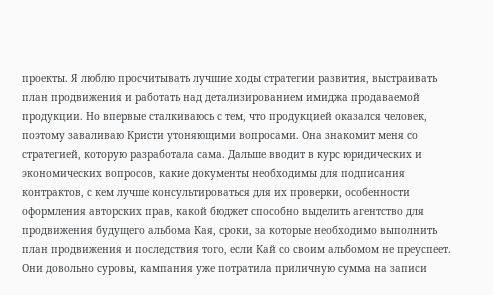проекты. Я люблю просчитывать лучшие ходы стратегии развития, выстраивать план продвижения и работать над детализированием имиджа продаваемой продукции. Но впервые сталкиваюсь с тем, что продукцией оказался человек, поэтому заваливаю Кристи утоняющими вопросами. Она знакомит меня со стратегией, которую разработала сама. Дальше вводит в курс юридических и экономических вопросов, какие документы необходимы для подписания контрактов, с кем лучше консультироваться для их проверки, особенности оформления авторских прав, какой бюджет способно выделить агентство для продвижения будущего альбома Кая, сроки, за которые необходимо выполнить план продвижения и последствия того, если Кай со своим альбомом не преуспеет. Они довольно суровы, кампания уже потратила приличную сумма на записи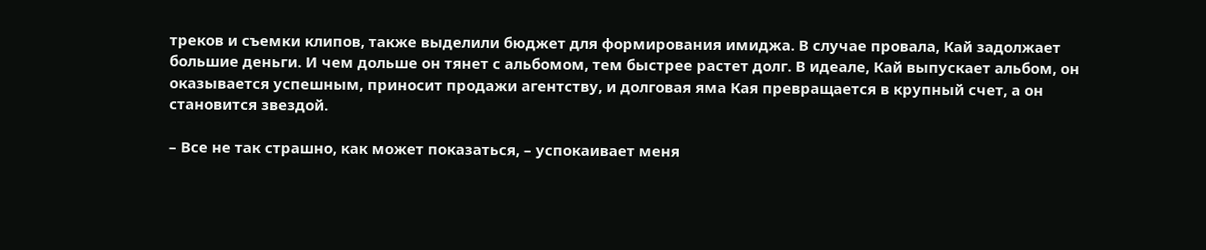треков и съемки клипов, также выделили бюджет для формирования имиджа. В случае провала, Кай задолжает большие деньги. И чем дольше он тянет с альбомом, тем быстрее растет долг. В идеале, Кай выпускает альбом, он оказывается успешным, приносит продажи агентству, и долговая яма Кая превращается в крупный счет, а он становится звездой.

– Все не так страшно, как может показаться, – успокаивает меня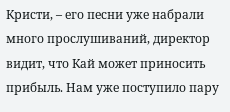Кристи, – его песни уже набрали много прослушиваний, директор видит, что Кай может приносить прибыль. Нам уже поступило пару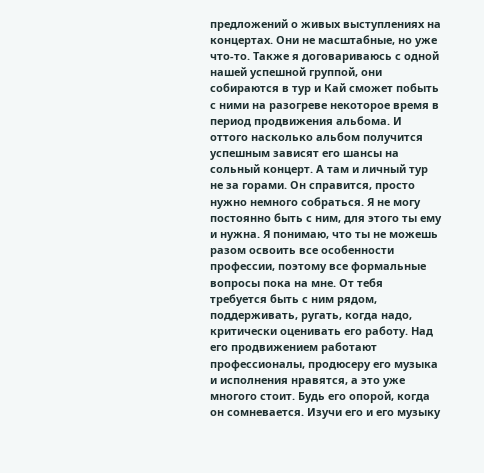предложений о живых выступлениях на концертах. Они не масштабные, но уже что-то. Также я договариваюсь с одной нашей успешной группой, они собираются в тур и Кай сможет побыть с ними на разогреве некоторое время в период продвижения альбома. И оттого насколько альбом получится успешным зависят его шансы на сольный концерт. А там и личный тур не за горами. Он справится, просто нужно немного собраться. Я не могу постоянно быть с ним, для этого ты ему и нужна. Я понимаю, что ты не можешь разом освоить все особенности профессии, поэтому все формальные вопросы пока на мне. От тебя требуется быть с ним рядом, поддерживать, ругать, когда надо, критически оценивать его работу. Над его продвижением работают профессионалы, продюсеру его музыка и исполнения нравятся, а это уже многого стоит. Будь его опорой, когда он сомневается. Изучи его и его музыку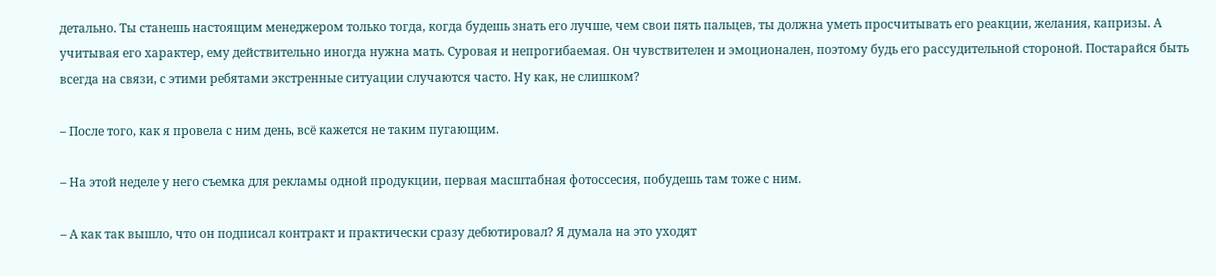детально. Ты станешь настоящим менеджером только тогда, когда будешь знать его лучше, чем свои пять пальцев, ты должна уметь просчитывать его реакции, желания, капризы. А учитывая его характер, ему действительно иногда нужна мать. Суровая и непрогибаемая. Он чувствителен и эмоционален, поэтому будь его рассудительной стороной. Постарайся быть всегда на связи, с этими ребятами экстренные ситуации случаются часто. Ну как, не слишком?

– После того, как я провела с ним день, всё кажется не таким пугающим.

– На этой неделе у него съемка для рекламы одной продукции, первая масштабная фотоссесия, побудешь там тоже с ним.

– А как так вышло, что он подписал контракт и практически сразу дебютировал? Я думала на это уходят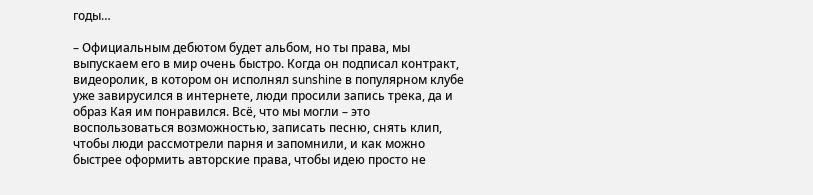годы…

– Официальным дебютом будет альбом, но ты права, мы выпускаем его в мир очень быстро. Когда он подписал контракт, видеоролик, в котором он исполнял sunshine в популярном клубе уже завирусился в интернете, люди просили запись трека, да и образ Кая им понравился. Всё, что мы могли – это воспользоваться возможностью, записать песню, снять клип, чтобы люди рассмотрели парня и запомнили, и как можно быстрее оформить авторские права, чтобы идею просто не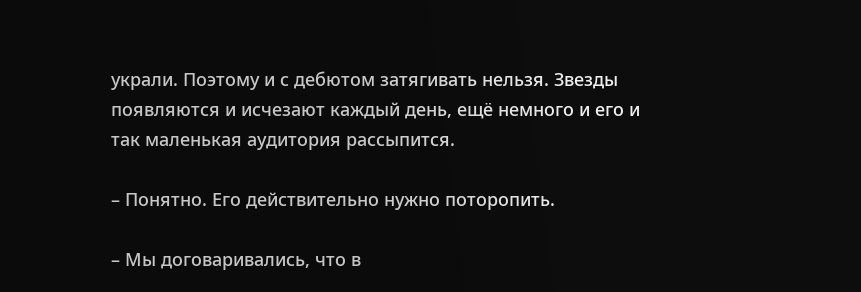украли. Поэтому и с дебютом затягивать нельзя. Звезды появляются и исчезают каждый день, ещё немного и его и так маленькая аудитория рассыпится.

– Понятно. Его действительно нужно поторопить.

– Мы договаривались, что в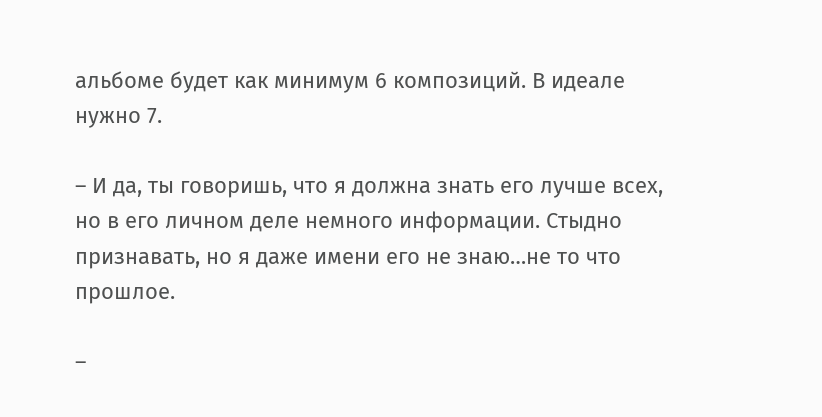альбоме будет как минимум 6 композиций. В идеале нужно 7.

– И да, ты говоришь, что я должна знать его лучше всех, но в его личном деле немного информации. Стыдно признавать, но я даже имени его не знаю…не то что прошлое.

–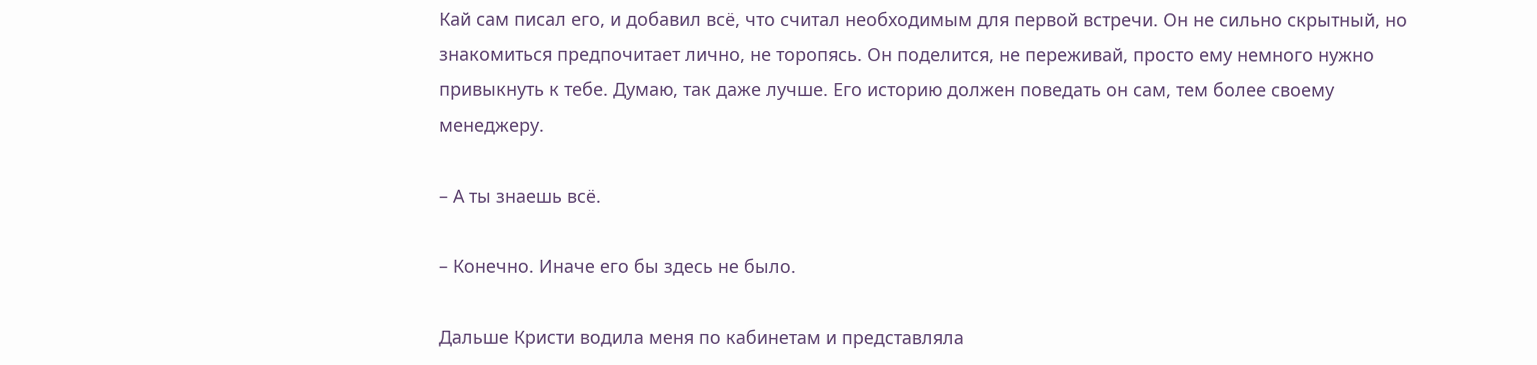Кай сам писал его, и добавил всё, что считал необходимым для первой встречи. Он не сильно скрытный, но знакомиться предпочитает лично, не торопясь. Он поделится, не переживай, просто ему немного нужно привыкнуть к тебе. Думаю, так даже лучше. Его историю должен поведать он сам, тем более своему менеджеру.

– А ты знаешь всё.

– Конечно. Иначе его бы здесь не было.

Дальше Кристи водила меня по кабинетам и представляла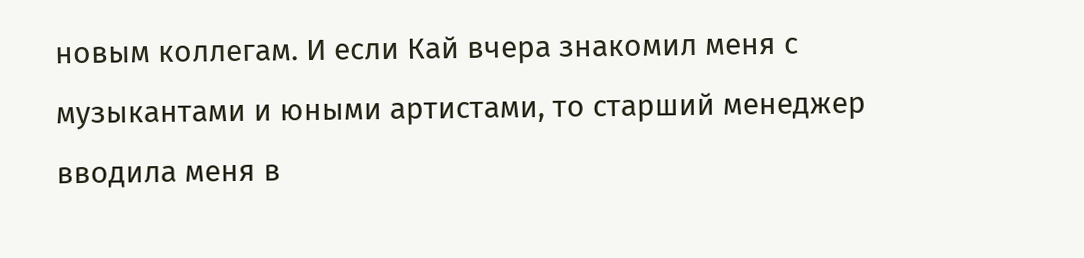новым коллегам. И если Кай вчера знакомил меня с музыкантами и юными артистами, то старший менеджер вводила меня в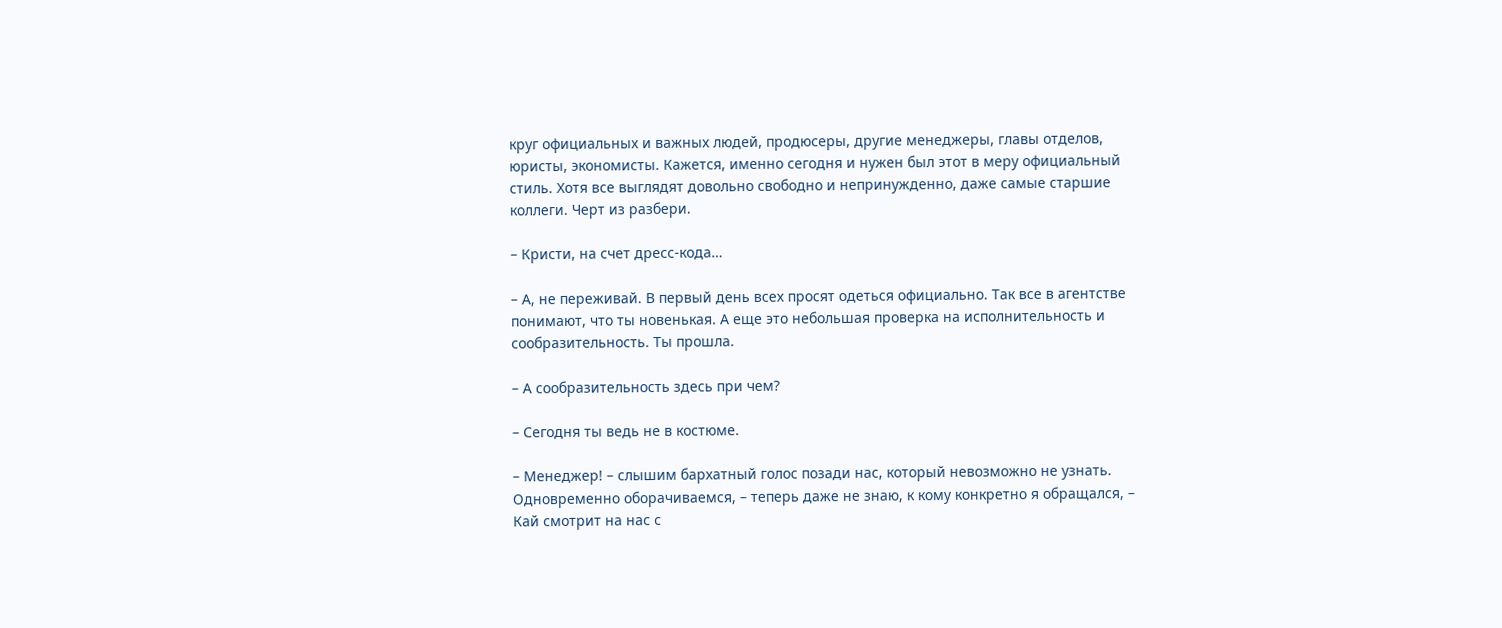круг официальных и важных людей, продюсеры, другие менеджеры, главы отделов, юристы, экономисты. Кажется, именно сегодня и нужен был этот в меру официальный стиль. Хотя все выглядят довольно свободно и непринужденно, даже самые старшие коллеги. Черт из разбери.

– Кристи, на счет дресс-кода…

– А, не переживай. В первый день всех просят одеться официально. Так все в агентстве понимают, что ты новенькая. А еще это небольшая проверка на исполнительность и сообразительность. Ты прошла.

– А сообразительность здесь при чем?

– Сегодня ты ведь не в костюме.

– Менеджер! – слышим бархатный голос позади нас, который невозможно не узнать. Одновременно оборачиваемся, – теперь даже не знаю, к кому конкретно я обращался, – Кай смотрит на нас с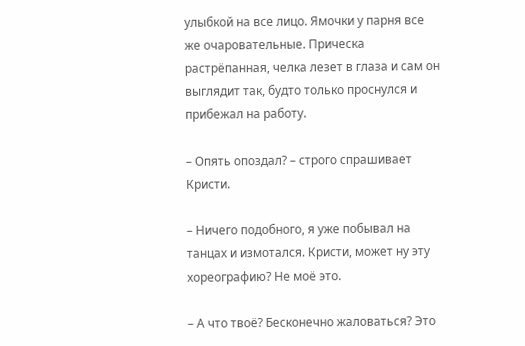улыбкой на все лицо. Ямочки у парня все же очаровательные. Прическа растрёпанная, челка лезет в глаза и сам он выглядит так, будто только проснулся и прибежал на работу.

– Опять опоздал? – строго спрашивает Кристи.

– Ничего подобного, я уже побывал на танцах и измотался. Кристи, может ну эту хореографию? Не моё это.

– А что твоё? Бесконечно жаловаться? Это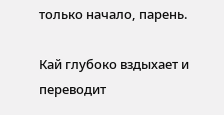только начало, парень.

Кай глубоко вздыхает и переводит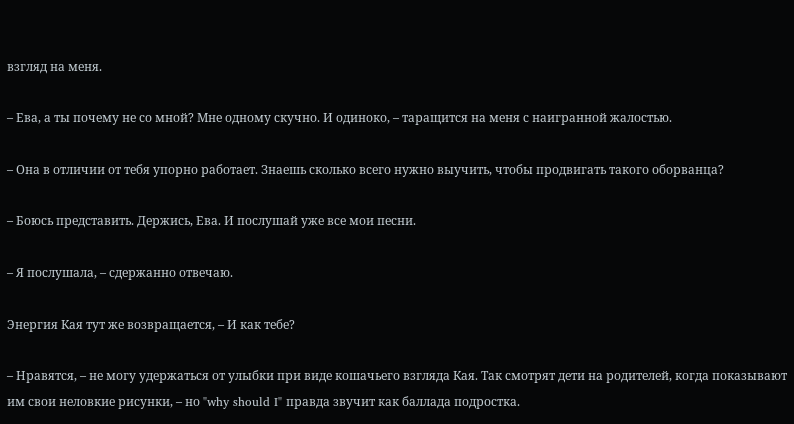взгляд на меня.

– Ева, а ты почему не со мной? Мне одному скучно. И одиноко, – таращится на меня с наигранной жалостью.

– Она в отличии от тебя упорно работает. Знаешь сколько всего нужно выучить, чтобы продвигать такого оборванца?

– Боюсь представить. Держись, Ева. И послушай уже все мои песни.

– Я послушала, – сдержанно отвечаю.

Энергия Кая тут же возвращается, – И как тебе?

– Нравятся, – не могу удержаться от улыбки при виде кошачьего взгляда Кая. Так смотрят дети на родителей, когда показывают им свои неловкие рисунки, – но "why should I" правда звучит как баллада подростка.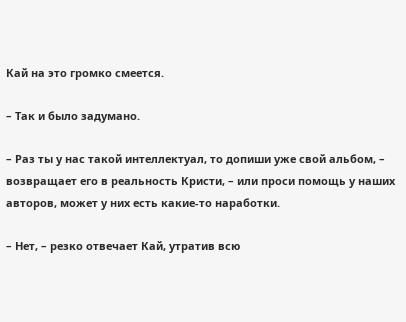Кай на это громко смеется.

– Так и было задумано.

– Раз ты у нас такой интеллектуал, то допиши уже свой альбом, – возвращает его в реальность Кристи, – или проси помощь у наших авторов, может у них есть какие-то наработки.

– Нет, – резко отвечает Кай, утратив всю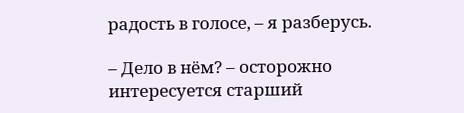радость в голосе, – я разберусь.

– Дело в нём? – осторожно интересуется старший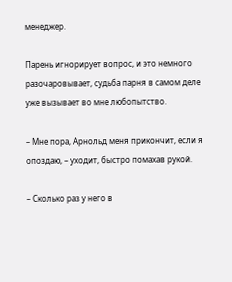менеджер.

Парень игнорирует вопрос, и это немного разочаровывает, судьба парня в самом деле уже вызывает во мне любопытство.

– Мне пора, Арнольд меня прикончит, если я опоздаю, – уходит, быстро помахав рукой.

– Сколько раз у него в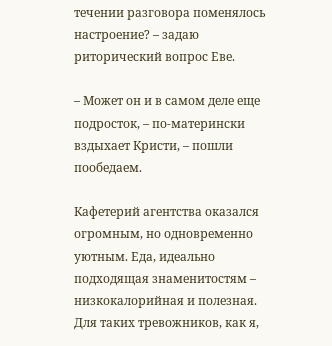течении разговора поменялось настроение? – задаю риторический вопрос Еве.

– Может он и в самом деле еще подросток, – по-матерински вздыхает Кристи, – пошли пообедаем.

Кафетерий агентства оказался огромным, но одновременно уютным. Еда, идеально подходящая знаменитостям – низкокалорийная и полезная. Для таких тревожников, как я,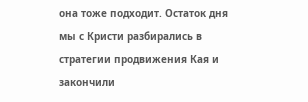она тоже подходит. Остаток дня мы с Кристи разбирались в стратегии продвижения Кая и закончили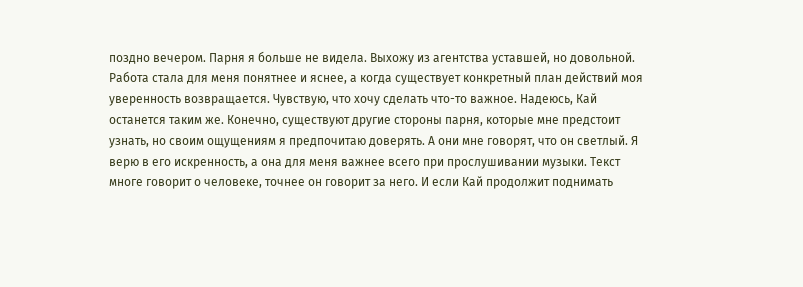поздно вечером. Парня я больше не видела. Выхожу из агентства уставшей, но довольной. Работа стала для меня понятнее и яснее, а когда существует конкретный план действий моя уверенность возвращается. Чувствую, что хочу сделать что-то важное. Надеюсь, Кай останется таким же. Конечно, существуют другие стороны парня, которые мне предстоит узнать, но своим ощущениям я предпочитаю доверять. А они мне говорят, что он светлый. Я верю в его искренность, а она для меня важнее всего при прослушивании музыки. Текст многе говорит о человеке, точнее он говорит за него. И если Кай продолжит поднимать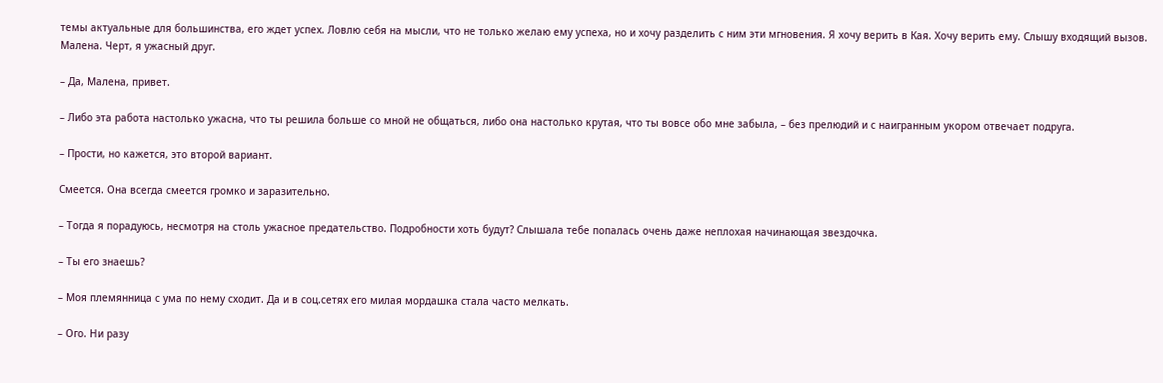темы актуальные для большинства, его ждет успех. Ловлю себя на мысли, что не только желаю ему успеха, но и хочу разделить с ним эти мгновения. Я хочу верить в Кая. Хочу верить ему. Слышу входящий вызов. Малена. Черт, я ужасный друг.

– Да, Малена, привет.

– Либо эта работа настолько ужасна, что ты решила больше со мной не общаться, либо она настолько крутая, что ты вовсе обо мне забыла, – без прелюдий и с наигранным укором отвечает подруга.

– Прости, но кажется, это второй вариант.

Смеется. Она всегда смеется громко и заразительно.

– Тогда я порадуюсь, несмотря на столь ужасное предательство. Подробности хоть будут? Слышала тебе попалась очень даже неплохая начинающая звездочка.

– Ты его знаешь?

– Моя племянница с ума по нему сходит. Да и в соц.сетях его милая мордашка стала часто мелкать.

– Ого. Ни разу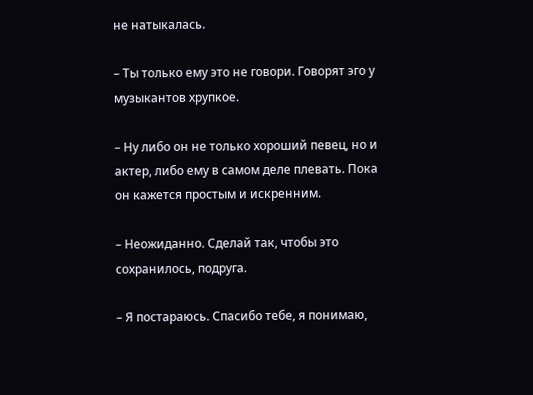не натыкалась.

– Ты только ему это не говори. Говорят эго у музыкантов хрупкое.

– Ну либо он не только хороший певец, но и актер, либо ему в самом деле плевать. Пока он кажется простым и искренним.

– Неожиданно. Сделай так, чтобы это сохранилось, подруга.

– Я постараюсь. Спасибо тебе, я понимаю,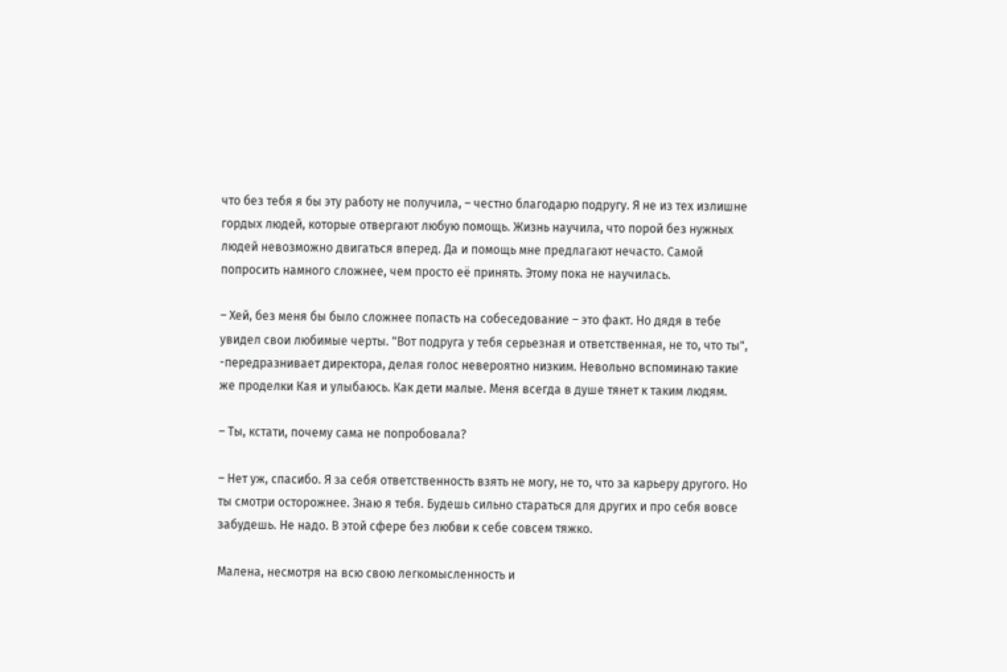что без тебя я бы эту работу не получила, – честно благодарю подругу. Я не из тех излишне гордых людей, которые отвергают любую помощь. Жизнь научила, что порой без нужных людей невозможно двигаться вперед. Да и помощь мне предлагают нечасто. Самой попросить намного сложнее, чем просто её принять. Этому пока не научилась.

– Хей, без меня бы было сложнее попасть на собеседование – это факт. Но дядя в тебе увидел свои любимые черты. "Вот подруга у тебя серьезная и ответственная, не то, что ты", -передразнивает директора, делая голос невероятно низким. Невольно вспоминаю такие же проделки Кая и улыбаюсь. Как дети малые. Меня всегда в душе тянет к таким людям.

– Ты, кстати, почему сама не попробовала?

– Нет уж, спасибо. Я за себя ответственность взять не могу, не то, что за карьеру другого. Но ты смотри осторожнее. Знаю я тебя. Будешь сильно стараться для других и про себя вовсе забудешь. Не надо. В этой сфере без любви к себе совсем тяжко.

Малена, несмотря на всю свою легкомысленность и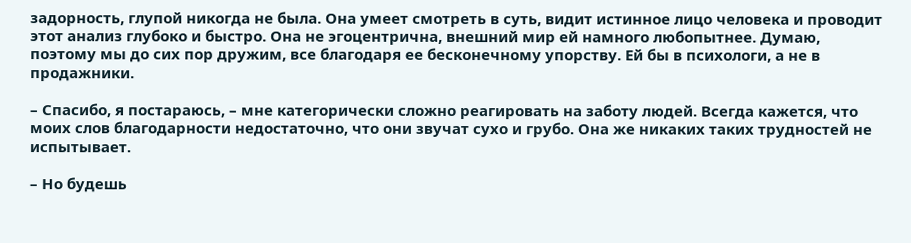задорность, глупой никогда не была. Она умеет смотреть в суть, видит истинное лицо человека и проводит этот анализ глубоко и быстро. Она не эгоцентрична, внешний мир ей намного любопытнее. Думаю, поэтому мы до сих пор дружим, все благодаря ее бесконечному упорству. Ей бы в психологи, а не в продажники.

– Спасибо, я постараюсь, – мне категорически сложно реагировать на заботу людей. Всегда кажется, что моих слов благодарности недостаточно, что они звучат сухо и грубо. Она же никаких таких трудностей не испытывает.

– Но будешь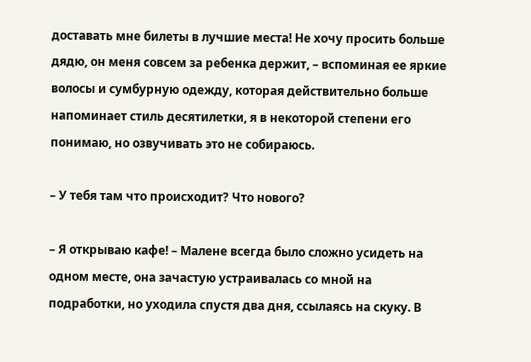доставать мне билеты в лучшие места! Не хочу просить больше дядю, он меня совсем за ребенка держит, – вспоминая ее яркие волосы и сумбурную одежду, которая действительно больше напоминает стиль десятилетки, я в некоторой степени его понимаю, но озвучивать это не собираюсь.

– У тебя там что происходит? Что нового?

– Я открываю кафе! – Малене всегда было сложно усидеть на одном месте, она зачастую устраивалась со мной на подработки, но уходила спустя два дня, ссылаясь на скуку. В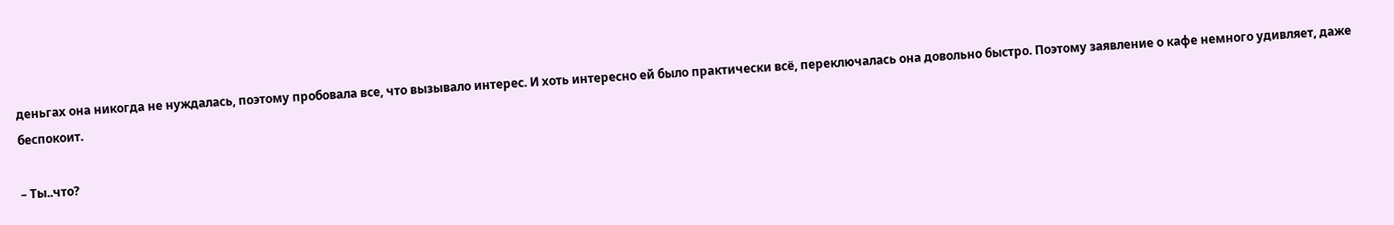деньгах она никогда не нуждалась, поэтому пробовала все, что вызывало интерес. И хоть интересно ей было практически всё, переключалась она довольно быстро. Поэтому заявление о кафе немного удивляет, даже беспокоит.

– Ты..что?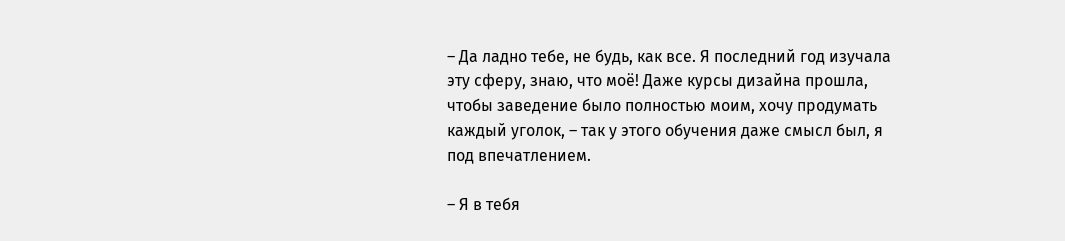– Да ладно тебе, не будь, как все. Я последний год изучала эту сферу, знаю, что моё! Даже курсы дизайна прошла, чтобы заведение было полностью моим, хочу продумать каждый уголок, – так у этого обучения даже смысл был, я под впечатлением.

– Я в тебя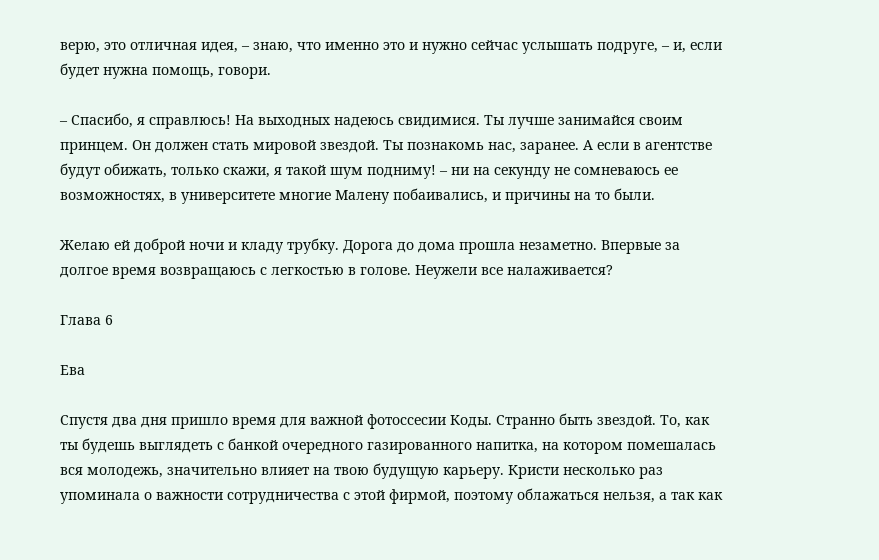верю, это отличная идея, – знаю, что именно это и нужно сейчас услышать подруге, – и, если будет нужна помощь, говори.

– Спасибо, я справлюсь! На выходных надеюсь свидимися. Ты лучше занимайся своим принцем. Он должен стать мировой звездой. Ты познакомь нас, заранее. А если в агентстве будут обижать, только скажи, я такой шум подниму! – ни на секунду не сомневаюсь ее возможностях, в университете многие Малену побаивались, и причины на то были.

Желаю ей доброй ночи и кладу трубку. Дорога до дома прошла незаметно. Впервые за долгое время возвращаюсь с легкостью в голове. Неужели все налаживается?

Глава 6

Ева

Спустя два дня пришло время для важной фотоссесии Коды. Странно быть звездой. То, как ты будешь выглядеть с банкой очередного газированного напитка, на котором помешалась вся молодежь, значительно влияет на твою будущую карьеру. Кристи несколько раз упоминала о важности сотрудничества с этой фирмой, поэтому облажаться нельзя, а так как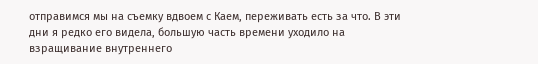отправимся мы на съемку вдвоем с Каем, переживать есть за что. В эти дни я редко его видела, большую часть времени уходило на взращивание внутреннего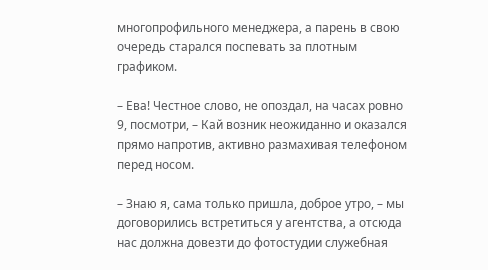многопрофильного менеджера, а парень в свою очередь старался поспевать за плотным графиком.

– Ева! Честное слово, не опоздал, на часах ровно 9, посмотри, – Кай возник неожиданно и оказался прямо напротив, активно размахивая телефоном перед носом.

– Знаю я, сама только пришла, доброе утро, – мы договорились встретиться у агентства, а отсюда нас должна довезти до фотостудии служебная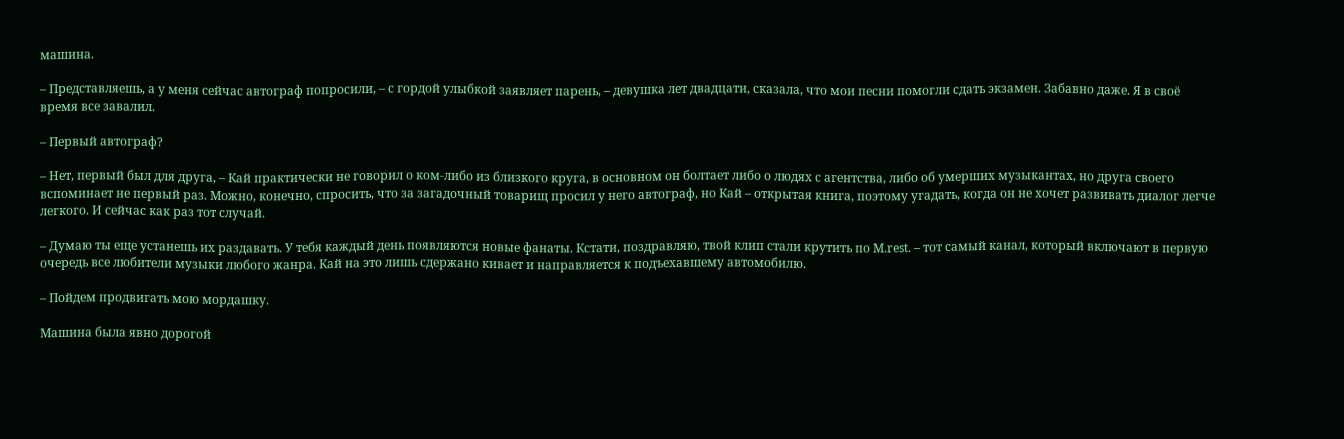машина.

– Представляешь, а у меня сейчас автограф попросили, – с гордой улыбкой заявляет парень, – девушка лет двадцати, сказала, что мои песни помогли сдать экзамен. Забавно даже. Я в своё время все завалил.

– Первый автограф?

– Нет, первый был для друга, – Кай практически не говорил о ком-либо из близкого круга, в основном он болтает либо о людях с агентства, либо об умерших музыкантах, но друга своего вспоминает не первый раз. Можно, конечно, спросить, что за загадочный товарищ просил у него автограф, но Кай – открытая книга, поэтому угадать, когда он не хочет развивать диалог легче легкого. И сейчас как раз тот случай.

– Думаю ты еще устанешь их раздавать. У тебя каждый день появляются новые фанаты. Кстати, поздравляю, твой клип стали крутить по M.rest. – тот самый канал, который включают в первую очередь все любители музыки любого жанра. Кай на это лишь сдержано кивает и направляется к подъехавшему автомобилю.

– Пойдем продвигать мою мордашку.

Машина была явно дорогой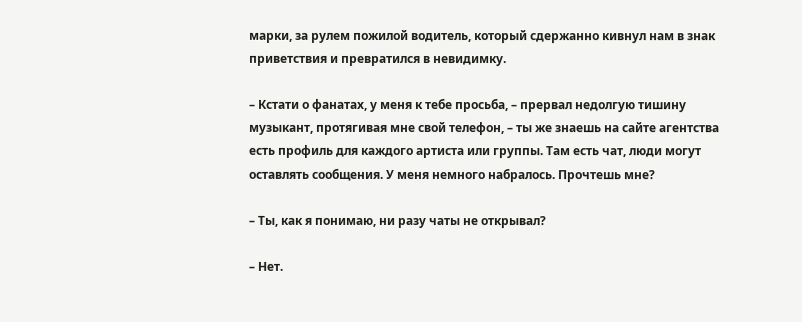марки, за рулем пожилой водитель, который сдержанно кивнул нам в знак приветствия и превратился в невидимку.

– Кстати о фанатах, у меня к тебе просьба, – прервал недолгую тишину музыкант, протягивая мне свой телефон, – ты же знаешь на сайте агентства есть профиль для каждого артиста или группы. Там есть чат, люди могут оставлять сообщения. У меня немного набралось. Прочтешь мне?

– Ты, как я понимаю, ни разу чаты не открывал?

– Нет.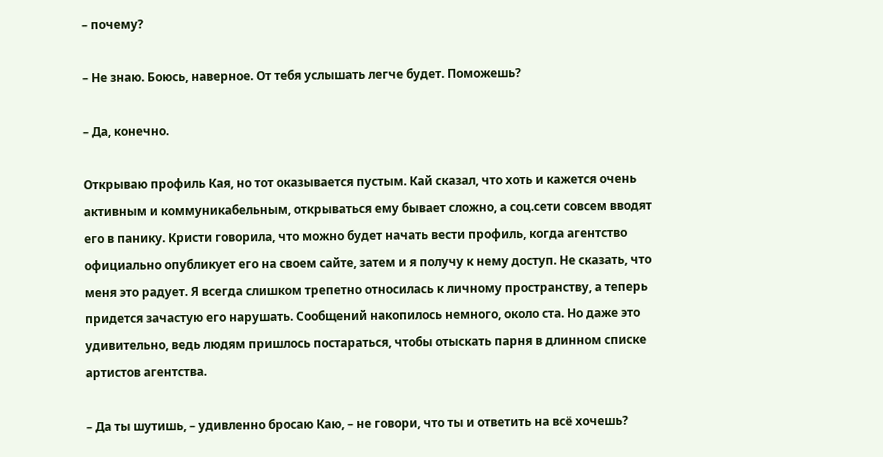– почему?

– Не знаю. Боюсь, наверное. От тебя услышать легче будет. Поможешь?

– Да, конечно.

Открываю профиль Кая, но тот оказывается пустым. Кай сказал, что хоть и кажется очень активным и коммуникабельным, открываться ему бывает сложно, а соц.сети совсем вводят его в панику. Кристи говорила, что можно будет начать вести профиль, когда агентство официально опубликует его на своем сайте, затем и я получу к нему доступ. Не сказать, что меня это радует. Я всегда слишком трепетно относилась к личному пространству, а теперь придется зачастую его нарушать. Сообщений накопилось немного, около ста. Но даже это удивительно, ведь людям пришлось постараться, чтобы отыскать парня в длинном списке артистов агентства.

– Да ты шутишь, – удивленно бросаю Каю, – не говори, что ты и ответить на всё хочешь?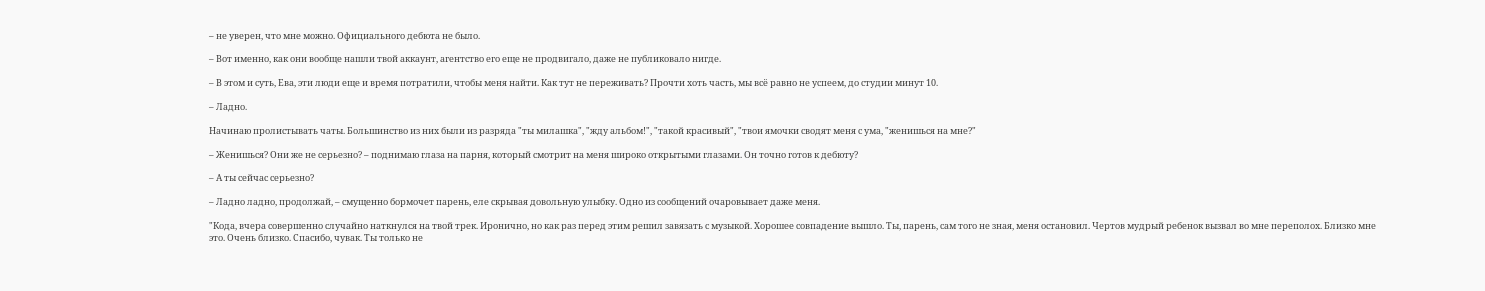– не уверен, что мне можно. Официального дебюта не было.

– Вот именно, как они вообще нашли твой аккаунт, агентство его еще не продвигало, даже не публиковало нигде.

– В этом и суть, Ева, эти люди еще и время потратили, чтобы меня найти. Как тут не переживать? Прочти хоть часть, мы всё равно не успеем, до студии минут 10.

– Ладно.

Начинаю пролистывать чаты. Большинство из них были из разряда "ты милашка", "жду альбом!", "такой красивый", "твои ямочки сводят меня с ума, "женишься на мне?"

– Женишься? Они же не серьезно? – поднимаю глаза на парня, который смотрит на меня широко открытыми глазами. Он точно готов к дебюту?

– А ты сейчас серьезно?

– Ладно ладно, продолжай, – смущенно бормочет парень, еле скрывая довольную улыбку. Одно из сообщений очаровывает даже меня.

"Кода, вчера совершенно случайно наткнулся на твой трек. Иронично, но как раз перед этим решил завязать с музыкой. Хорошее совпадение вышло. Ты, парень, сам того не зная, меня остановил. Чертов мудрый ребенок вызвал во мне переполох. Близко мне это. Очень близко. Спасибо, чувак. Ты только не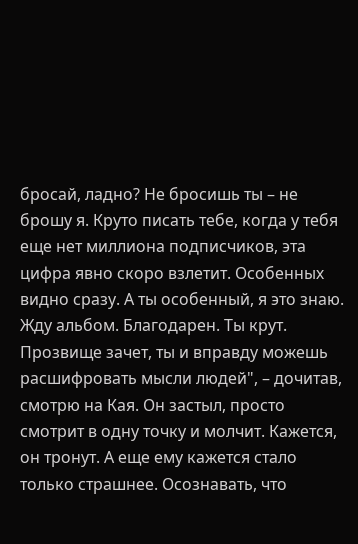бросай, ладно? Не бросишь ты – не брошу я. Круто писать тебе, когда у тебя еще нет миллиона подписчиков, эта цифра явно скоро взлетит. Особенных видно сразу. А ты особенный, я это знаю. Жду альбом. Благодарен. Ты крут. Прозвище зачет, ты и вправду можешь расшифровать мысли людей", – дочитав, смотрю на Кая. Он застыл, просто смотрит в одну точку и молчит. Кажется, он тронут. А еще ему кажется стало только страшнее. Осознавать, что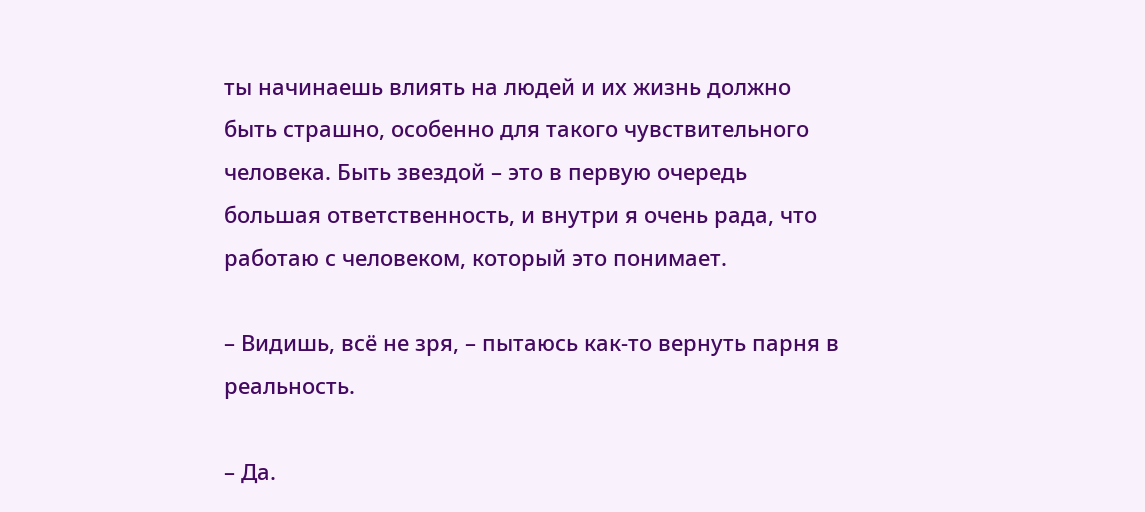ты начинаешь влиять на людей и их жизнь должно быть страшно, особенно для такого чувствительного человека. Быть звездой – это в первую очередь большая ответственность, и внутри я очень рада, что работаю с человеком, который это понимает.

– Видишь, всё не зря, – пытаюсь как-то вернуть парня в реальность.

– Да.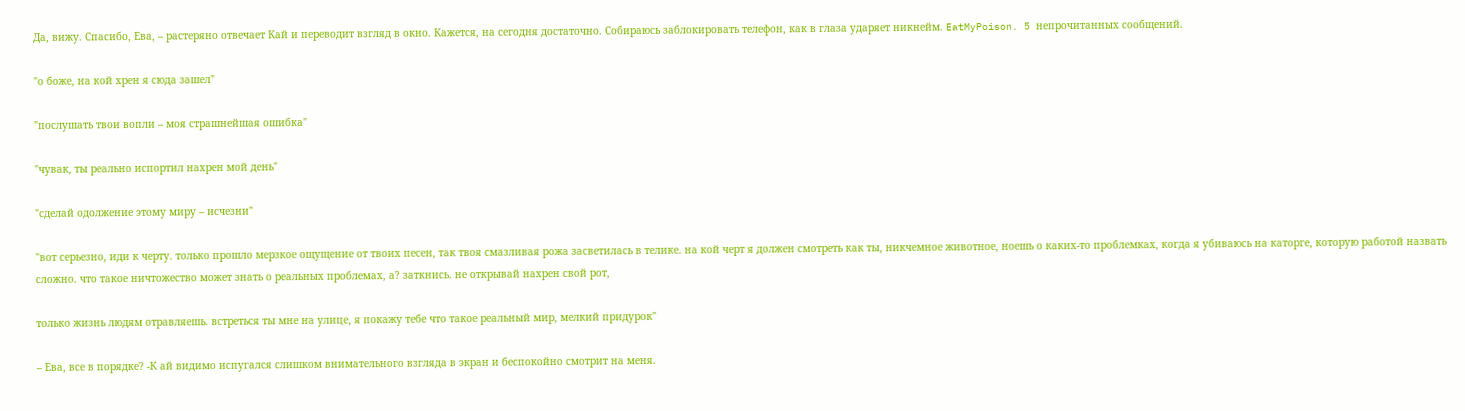Да, вижу. Спасибо, Ева, – растеряно отвечает Кай и переводит взгляд в окно. Кажется, на сегодня достаточно. Собираюсь заблокировать телефон, как в глаза ударяет никнейм. EatMyPoison. 5 непрочитанных сообщений.

"о боже, на кой хрен я сюда зашел"

"послушать твои вопли – моя страшнейшая ошибка"

"чувак, ты реально испортил нахрен мой день"

"сделай одолжение этому миру – исчезни"

"вот серьезно, иди к черту. только прошло мерзкое ощущение от твоих песен, так твоя смазливая рожа засветилась в телике. на кой черт я должен смотреть как ты, никчемное животное, ноешь о каких-то проблемках, когда я убиваюсь на каторге, которую работой назвать сложно. что такое ничтожество может знать о реальных проблемах, а? заткнись. не открывай нахрен свой рот,

только жизнь людям отравляешь. встреться ты мне на улице, я покажу тебе что такое реальный мир, мелкий придурок"

– Ева, все в порядке? -К ай видимо испугался слишком внимательного взгляда в экран и беспокойно смотрит на меня.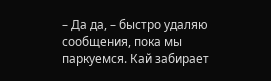– Да да, – быстро удаляю сообщения, пока мы паркуемся. Кай забирает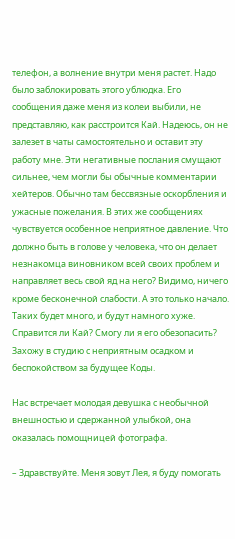телефон, а волнение внутри меня растет. Надо было заблокировать этого ублюдка. Его сообщения даже меня из колеи выбили, не представляю, как расстроится Кай. Надеюсь, он не залезет в чаты самостоятельно и оставит эту работу мне. Эти негативные послания смущают сильнее, чем могли бы обычные комментарии хейтеров. Обычно там бессвязные оскорбления и ужасные пожелания. В этих же сообщениях чувствуется особенное неприятное давление. Что должно быть в голове у человека, что он делает незнакомца виновником всей своих проблем и направляет весь свой яд на него? Видимо, ничего кроме бесконечной слабости. А это только начало. Таких будет много, и будут намного хуже. Справится ли Кай? Смогу ли я его обезопасить? Захожу в студию с неприятным осадком и беспокойством за будущее Коды.

Нас встречает молодая девушка с необычной внешностью и сдержанной улыбкой, она оказалась помощницей фотографа.

– Здравствуйте. Меня зовут Лея, я буду помогать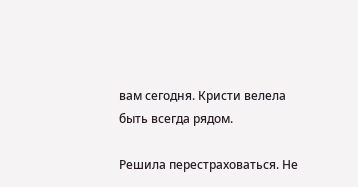вам сегодня. Кристи велела быть всегда рядом.

Решила перестраховаться. Не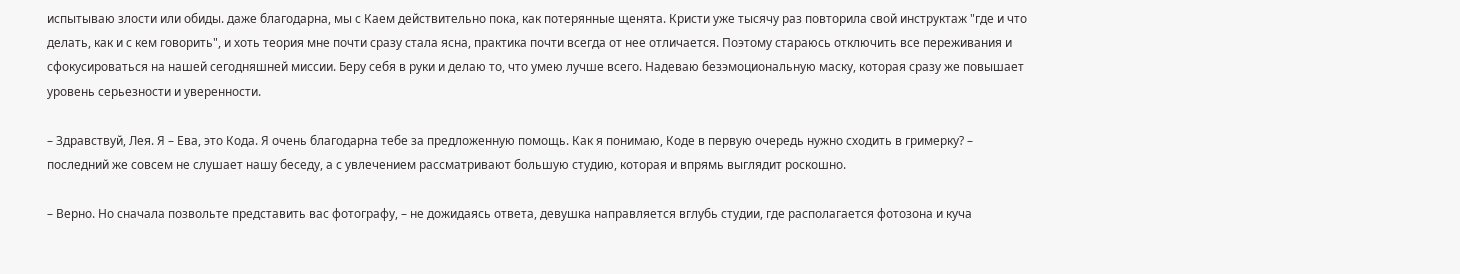испытываю злости или обиды. даже благодарна, мы с Каем действительно пока, как потерянные щенята. Кристи уже тысячу раз повторила свой инструктаж "где и что делать, как и с кем говорить", и хоть теория мне почти сразу стала ясна, практика почти всегда от нее отличается. Поэтому стараюсь отключить все переживания и сфокусироваться на нашей сегодняшней миссии. Беру себя в руки и делаю то, что умею лучше всего. Надеваю безэмоциональную маску, которая сразу же повышает уровень серьезности и уверенности.

– Здравствуй, Лея. Я – Ева, это Кода. Я очень благодарна тебе за предложенную помощь. Как я понимаю, Коде в первую очередь нужно сходить в гримерку? – последний же совсем не слушает нашу беседу, а с увлечением рассматривают большую студию, которая и впрямь выглядит роскошно.

– Верно. Но сначала позвольте представить вас фотографу, – не дожидаясь ответа, девушка направляется вглубь студии, где располагается фотозона и куча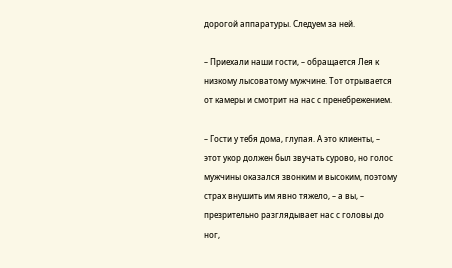дорогой аппаратуры. Следуем за ней.

– Приехали наши гости, – обращается Лея к низкому лысоватому мужчине. Тот отрывается от камеры и смотрит на нас с пренебрежением.

– Гости у тебя дома, глупая. А это клиенты, – этот укор должен был звучать сурово, но голос мужчины оказался звонким и высоким, поэтому страх внушить им явно тяжело, – а вы, – презрительно разглядывает нас с головы до ног,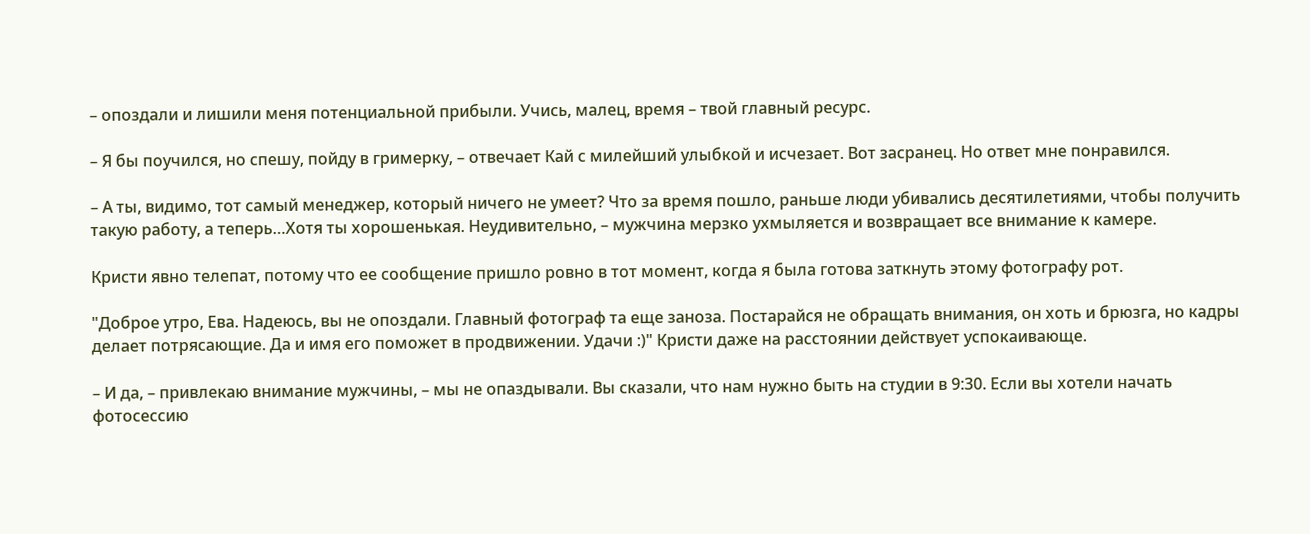– опоздали и лишили меня потенциальной прибыли. Учись, малец, время – твой главный ресурс.

– Я бы поучился, но спешу, пойду в гримерку, – отвечает Кай с милейший улыбкой и исчезает. Вот засранец. Но ответ мне понравился.

– А ты, видимо, тот самый менеджер, который ничего не умеет? Что за время пошло, раньше люди убивались десятилетиями, чтобы получить такую работу, а теперь…Хотя ты хорошенькая. Неудивительно, – мужчина мерзко ухмыляется и возвращает все внимание к камере.

Кристи явно телепат, потому что ее сообщение пришло ровно в тот момент, когда я была готова заткнуть этому фотографу рот.

"Доброе утро, Ева. Надеюсь, вы не опоздали. Главный фотограф та еще заноза. Постарайся не обращать внимания, он хоть и брюзга, но кадры делает потрясающие. Да и имя его поможет в продвижении. Удачи :)" Кристи даже на расстоянии действует успокаивающе.

– И да, – привлекаю внимание мужчины, – мы не опаздывали. Вы сказали, что нам нужно быть на студии в 9:30. Если вы хотели начать фотосессию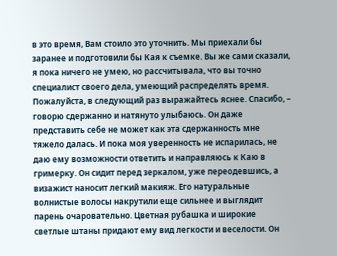в это время, Вам стоило это уточнить. Мы приехали бы заранее и подготовили бы Кая к съемке. Вы же сами сказали, я пока ничего не умею, но рассчитывала, что вы точно специалист своего дела, умеющий распределять время. Пожалуйста, в следующий раз выражайтесь яснее. Спасибо, – говорю сдержанно и натянуто улыбаюсь. Он даже представить себе не может как эта сдержанность мне тяжело далась. И пока моя уверенность не испарилась, не даю ему возможности ответить и направляюсь к Каю в гримерку. Он сидит перед зеркалом, уже переодевшись, а визажист наносит легкий макияж. Его натуральные волнистые волосы накрутили еще сильнее и выглядит парень очаровательно. Цветная рубашка и широкие светлые штаны придают ему вид легкости и веселости. Он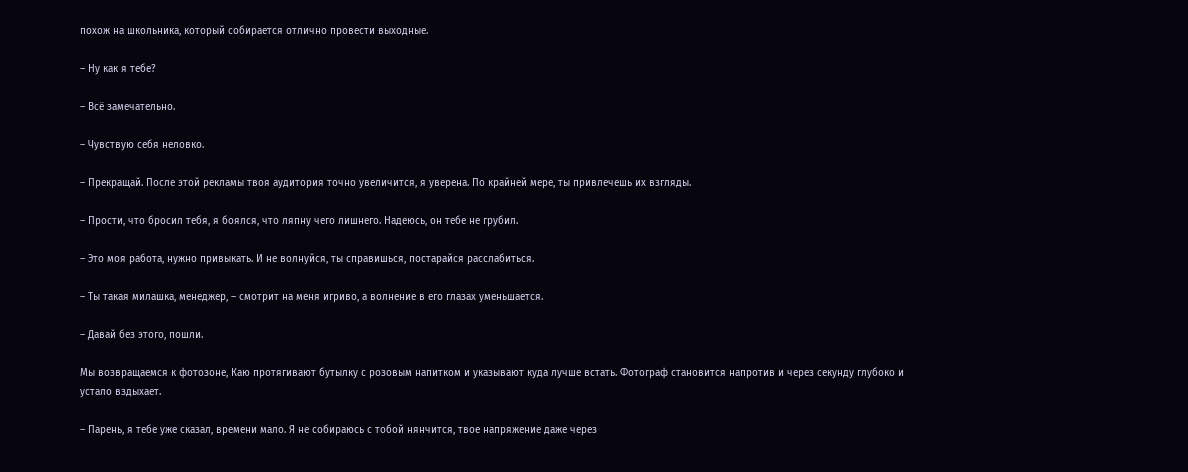похож на школьника, который собирается отлично провести выходные.

– Ну как я тебе?

– Всё замечательно.

– Чувствую себя неловко.

– Прекращай. После этой рекламы твоя аудитория точно увеличится, я уверена. По крайней мере, ты привлечешь их взгляды.

– Прости, что бросил тебя, я боялся, что ляпну чего лишнего. Надеюсь, он тебе не грубил.

– Это моя работа, нужно привыкать. И не волнуйся, ты справишься, постарайся расслабиться.

– Ты такая милашка, менеджер, – смотрит на меня игриво, а волнение в его глазах уменьшается.

– Давай без этого, пошли.

Мы возвращаемся к фотозоне, Каю протягивают бутылку с розовым напитком и указывают куда лучше встать. Фотограф становится напротив и через секунду глубоко и устало вздыхает.

– Парень, я тебе уже сказал, времени мало. Я не собираюсь с тобой нянчится, твое напряжение даже через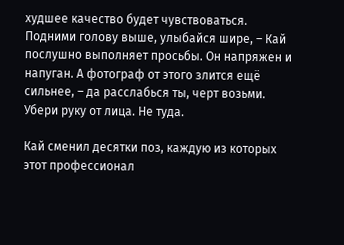худшее качество будет чувствоваться. Подними голову выше, улыбайся шире, – Кай послушно выполняет просьбы. Он напряжен и напуган. А фотограф от этого злится ещё сильнее, – да расслабься ты, черт возьми. Убери руку от лица. Не туда.

Кай сменил десятки поз, каждую из которых этот профессионал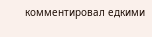комментировал едкими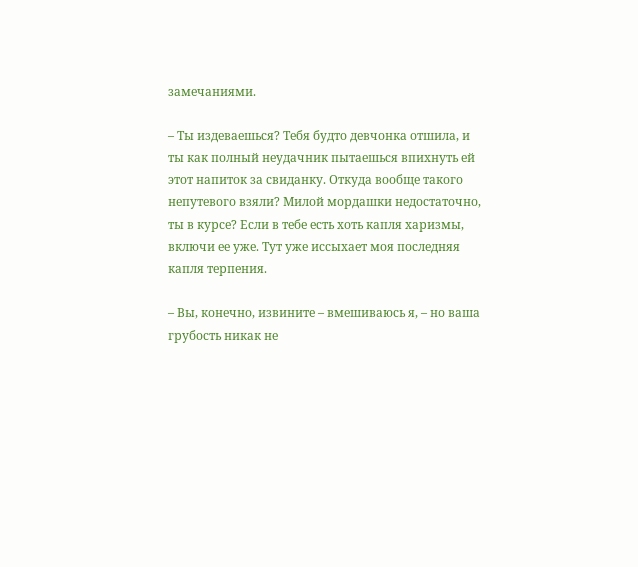замечаниями.

– Ты издеваешься? Тебя будто девчонка отшила, и ты как полный неудачник пытаешься впихнуть ей этот напиток за свиданку. Откуда вообще такого непутевого взяли? Милой мордашки недостаточно, ты в курсе? Если в тебе есть хоть капля харизмы, включи ее уже. Тут уже иссыхает моя последняя капля терпения.

– Вы, конечно, извините – вмешиваюсь я, – но ваша грубость никак не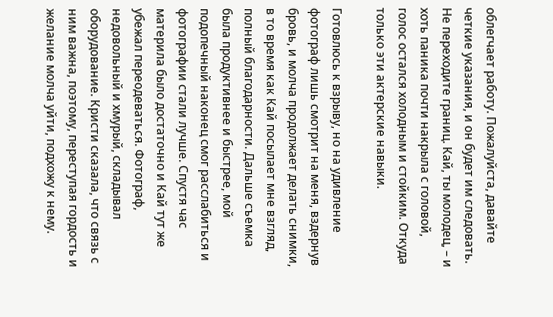облегчает работу. Пожалуйста, давайте четкие указания, и он будет им следовать. Не переходите границ. Кай, ты молодец, – и хоть паника почти накрыла с головой, голос остался холодным и стойким. Откуда только эти актерские навыки.

Готовлюсь к взрыву, но на удивление фотограф лишь смотрит на меня, вздернув бровь, и молча продолжает делать снимки, в то время как Кай посылает мне взгляд, полный благодарности. Дальше съемка была продуктивнее и быстрее, мой подопечный наконец смог расслабиться и фотографии стали лучше. Спустя час материла было достаточно и Кай тут же убежал переодеваться. Фотограф, недовольный и хмурый, складывал оборудование. Кристи сказала, что связь с ним важна, поэтому, переступая гордость и желание молча уйти, подхожу к нему.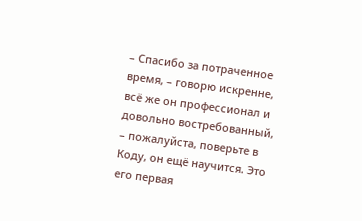– Спасибо за потраченное время, – говорю искренне, всё же он профессионал и довольно востребованный, – пожалуйста, поверьте в Коду, он ещё научится. Это его первая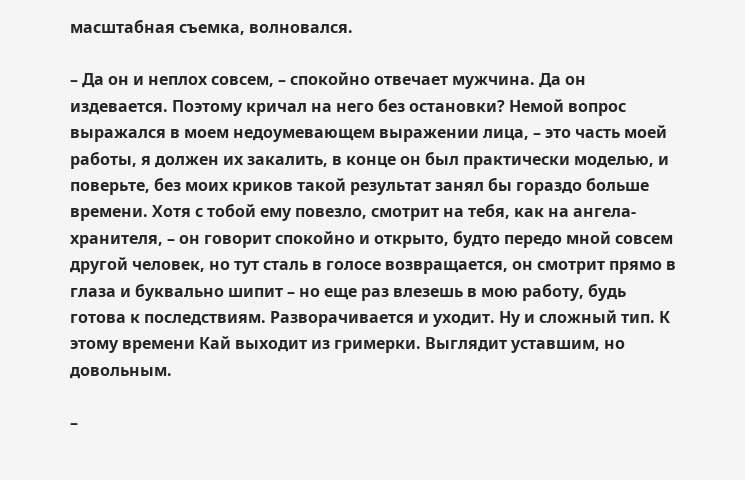масштабная съемка, волновался.

– Да он и неплох совсем, – спокойно отвечает мужчина. Да он издевается. Поэтому кричал на него без остановки? Немой вопрос выражался в моем недоумевающем выражении лица, – это часть моей работы, я должен их закалить, в конце он был практически моделью, и поверьте, без моих криков такой результат занял бы гораздо больше времени. Хотя с тобой ему повезло, смотрит на тебя, как на ангела-хранителя, – он говорит спокойно и открыто, будто передо мной совсем другой человек, но тут сталь в голосе возвращается, он смотрит прямо в глаза и буквально шипит – но еще раз влезешь в мою работу, будь готова к последствиям. Разворачивается и уходит. Ну и сложный тип. К этому времени Кай выходит из гримерки. Выглядит уставшим, но довольным.

–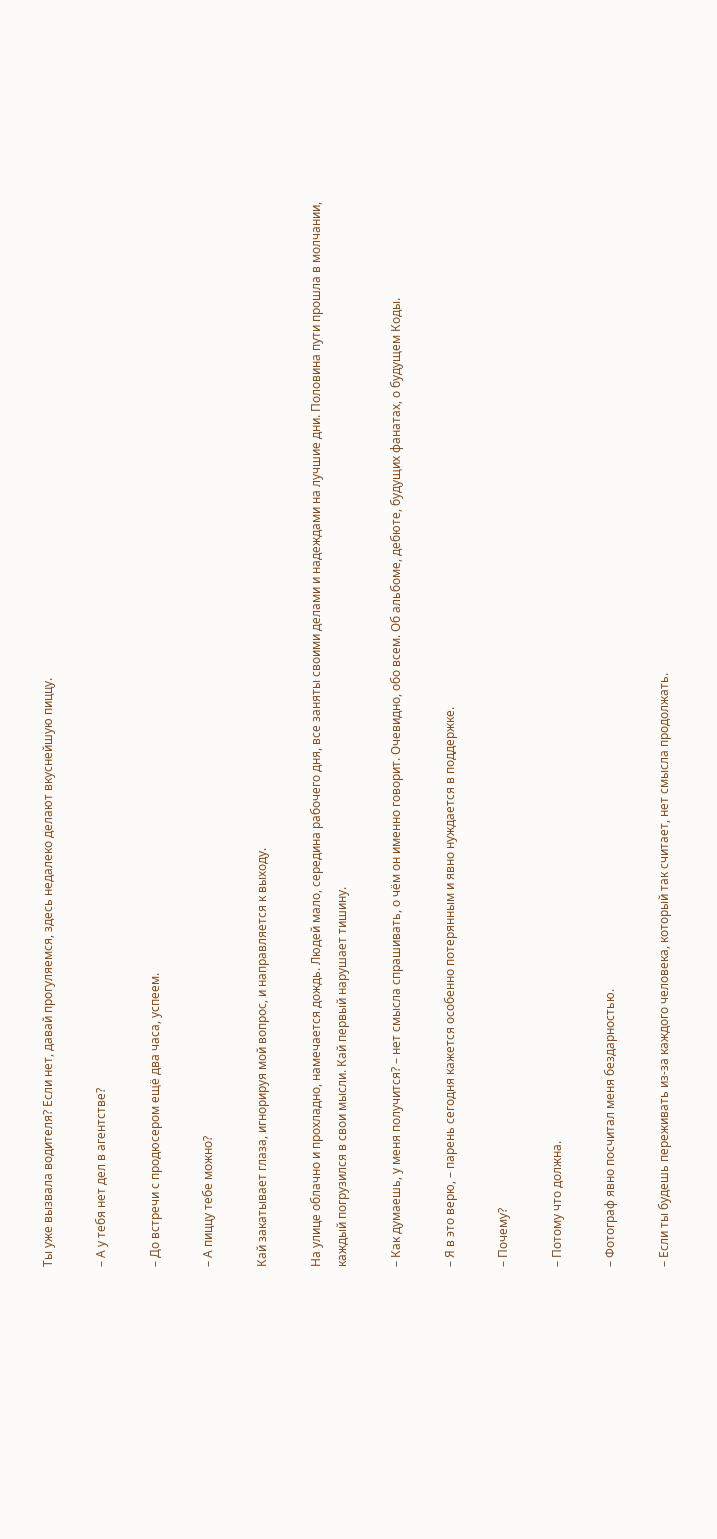Ты уже вызвала водителя? Если нет, давай прогуляемся, здесь недалеко делают вкуснейшую пиццу.

– А у тебя нет дел в агентстве?

– До встречи с продюсером ещё два часа, успеем.

– А пиццу тебе можно?

Кай закатывает глаза, игнорируя мой вопрос, и направляется к выходу.

На улице облачно и прохладно, намечается дождь. Людей мало, середина рабочего дня, все заняты своими делами и надеждами на лучшие дни. Половина пути прошла в молчании, каждый погрузился в свои мысли. Кай первый нарушает тишину.

– Как думаешь, у меня получится? – нет смысла спрашивать, о чём он именно говорит. Очевидно, обо всем. Об альбоме, дебюте, будущих фанатах, о будущем Коды.

– Я в это верю, – парень сегодня кажется особенно потерянным и явно нуждается в поддержке.

– Почему?

– Потому что должна.

– Фотограф явно посчитал меня бездарностью.

– Если ты будешь переживать из-за каждого человека, который так считает, нет смысла продолжать.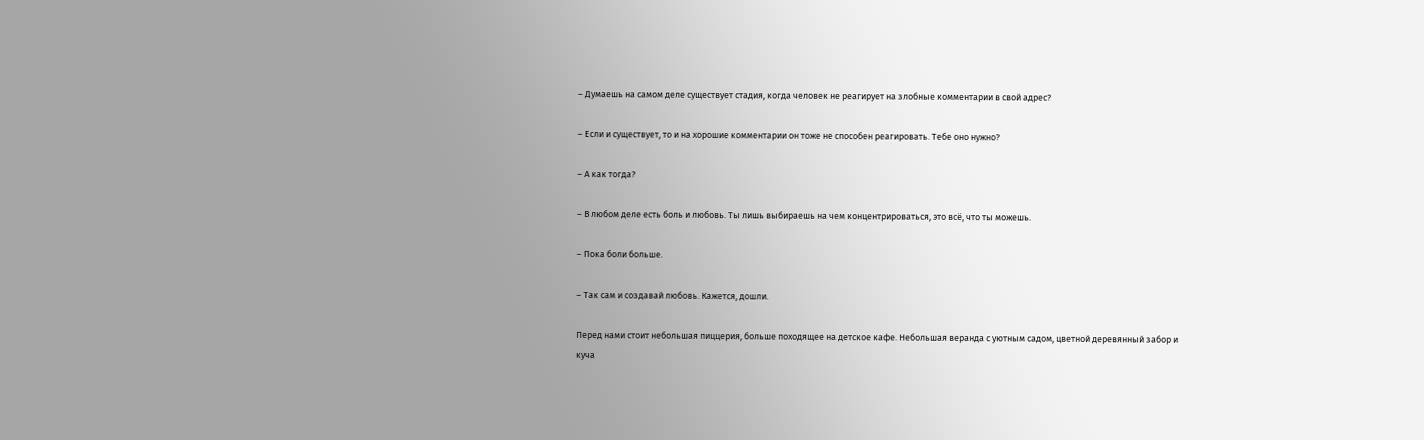– Думаешь на самом деле существует стадия, когда человек не реагирует на злобные комментарии в свой адрес?

– Если и существует, то и на хорошие комментарии он тоже не способен реагировать. Тебе оно нужно?

– А как тогда?

– В любом деле есть боль и любовь. Ты лишь выбираешь на чем концентрироваться, это всё, что ты можешь.

– Пока боли больше.

– Так сам и создавай любовь. Кажется, дошли.

Перед нами стоит небольшая пиццерия, больше походящее на детское кафе. Небольшая веранда с уютным садом, цветной деревянный забор и куча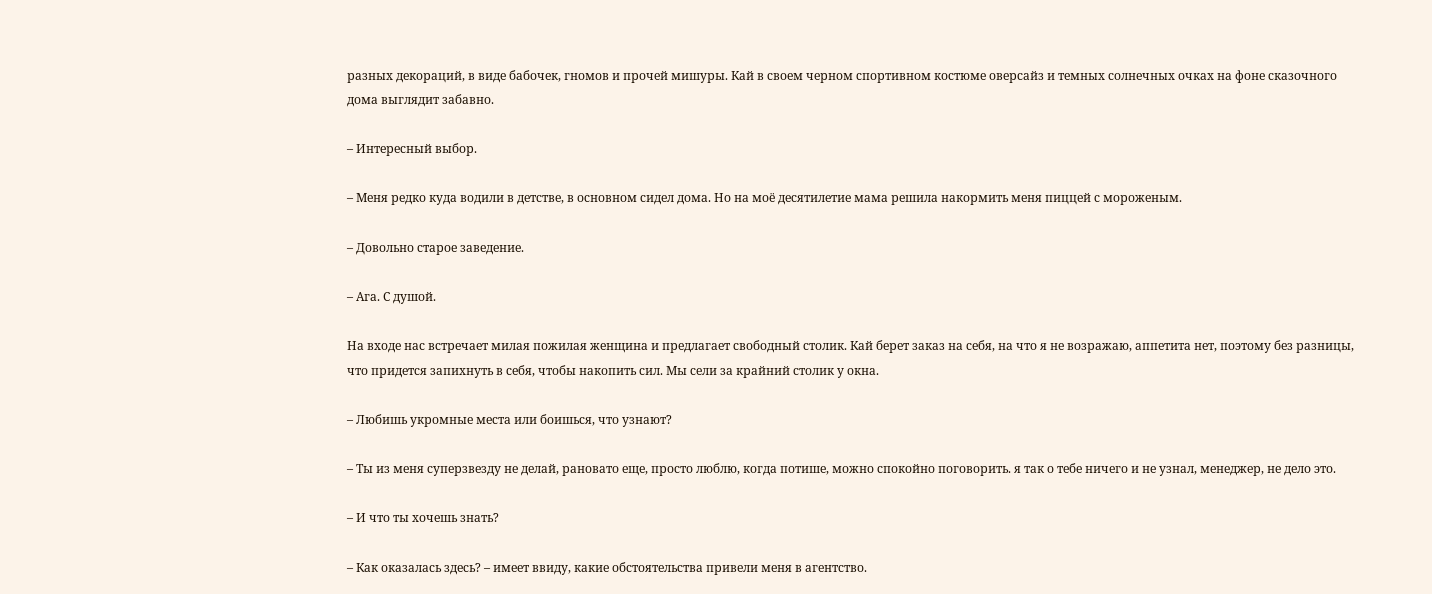разных декораций, в виде бабочек, гномов и прочей мишуры. Кай в своем черном спортивном костюме оверсайз и темных солнечных очках на фоне сказочного дома выглядит забавно.

– Интересный выбор.

– Меня редко куда водили в детстве, в основном сидел дома. Но на моё десятилетие мама решила накормить меня пиццей с мороженым.

– Довольно старое заведение.

– Ага. С душой.

На входе нас встречает милая пожилая женщина и предлагает свободный столик. Кай берет заказ на себя, на что я не возражаю, аппетита нет, поэтому без разницы, что придется запихнуть в себя, чтобы накопить сил. Мы сели за крайний столик у окна.

– Любишь укромные места или боишься, что узнают?

– Ты из меня суперзвезду не делай, рановато еще, просто люблю, когда потише, можно спокойно поговорить. я так о тебе ничего и не узнал, менеджер, не дело это.

– И что ты хочешь знать?

– Как оказалась здесь? – имеет ввиду, какие обстоятельства привели меня в агентство.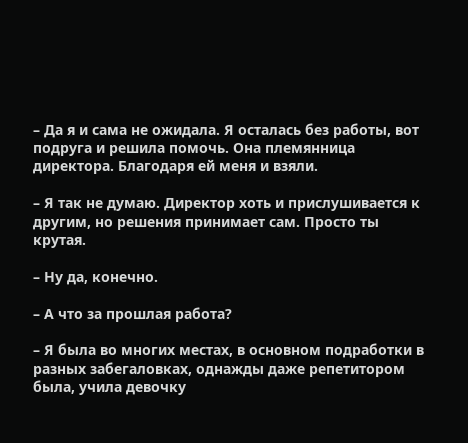– Да я и сама не ожидала. Я осталась без работы, вот подруга и решила помочь. Она племянница директора. Благодаря ей меня и взяли.

– Я так не думаю. Директор хоть и прислушивается к другим, но решения принимает сам. Просто ты крутая.

– Ну да, конечно.

– А что за прошлая работа?

– Я была во многих местах, в основном подработки в разных забегаловках, однажды даже репетитором была, учила девочку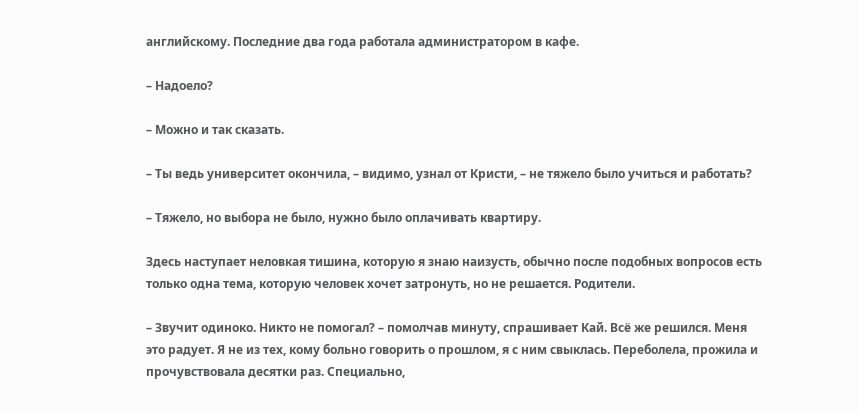английскому. Последние два года работала администратором в кафе.

– Надоело?

– Можно и так сказать.

– Ты ведь университет окончила, – видимо, узнал от Кристи, – не тяжело было учиться и работать?

– Тяжело, но выбора не было, нужно было оплачивать квартиру.

Здесь наступает неловкая тишина, которую я знаю наизусть, обычно после подобных вопросов есть только одна тема, которую человек хочет затронуть, но не решается. Родители.

– Звучит одиноко. Никто не помогал? – помолчав минуту, спрашивает Кай. Всё же решился. Меня это радует. Я не из тех, кому больно говорить о прошлом, я с ним свыклась. Переболела, прожила и прочувствовала десятки раз. Специально,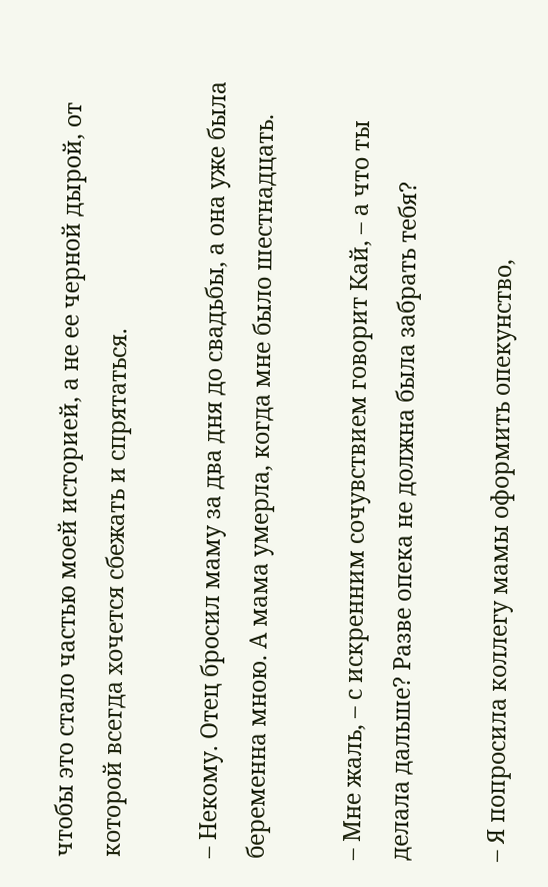чтобы это стало частью моей историей, а не ее черной дырой, от которой всегда хочется сбежать и спрятаться.

– Некому. Отец бросил маму за два дня до свадьбы, а она уже была беременна мною. А мама умерла, когда мне было шестнадцать.

– Мне жаль, – с искренним сочувствием говорит Кай, – а что ты делала дальше? Разве опека не должна была забрать тебя?

– Я попросила коллегу мамы оформить опекунство,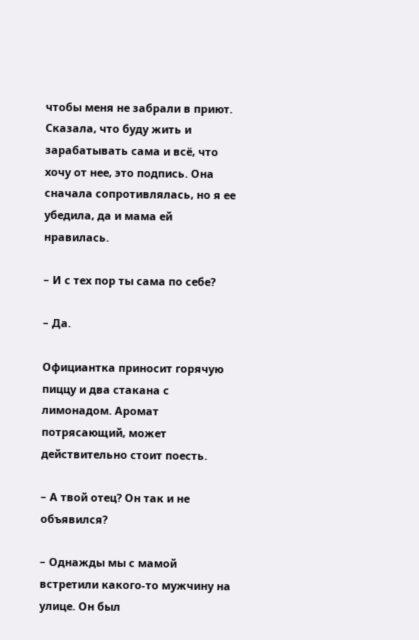чтобы меня не забрали в приют. Сказала, что буду жить и зарабатывать сама и всё, что хочу от нее, это подпись. Она сначала сопротивлялась, но я ее убедила, да и мама ей нравилась.

– И с тех пор ты сама по себе?

– Да.

Официантка приносит горячую пиццу и два стакана с лимонадом. Аромат потрясающий, может действительно стоит поесть.

– А твой отец? Он так и не объявился?

– Однажды мы с мамой встретили какого-то мужчину на улице. Он был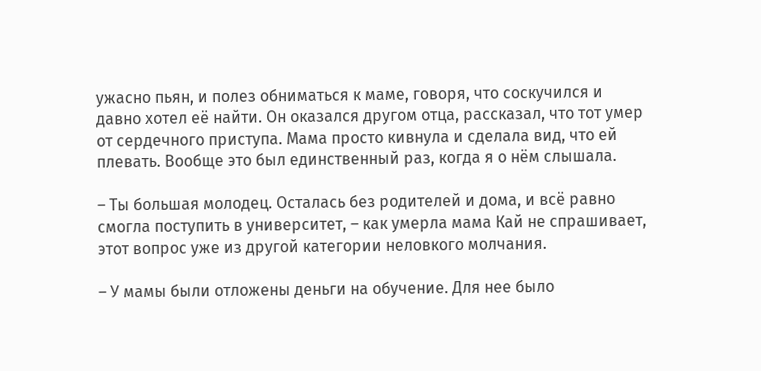ужасно пьян, и полез обниматься к маме, говоря, что соскучился и давно хотел её найти. Он оказался другом отца, рассказал, что тот умер от сердечного приступа. Мама просто кивнула и сделала вид, что ей плевать. Вообще это был единственный раз, когда я о нём слышала.

– Ты большая молодец. Осталась без родителей и дома, и всё равно смогла поступить в университет, – как умерла мама Кай не спрашивает, этот вопрос уже из другой категории неловкого молчания.

– У мамы были отложены деньги на обучение. Для нее было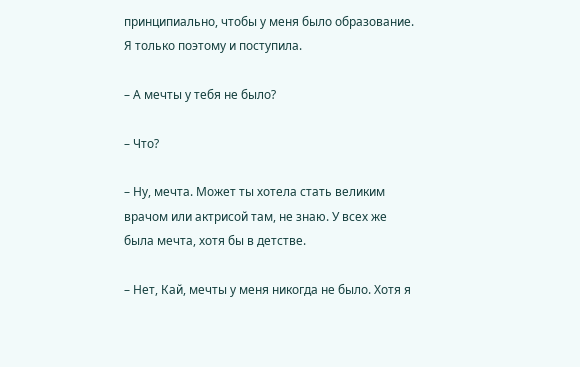принципиально, чтобы у меня было образование. Я только поэтому и поступила.

– А мечты у тебя не было?

– Что?

– Ну, мечта. Может ты хотела стать великим врачом или актрисой там, не знаю. У всех же была мечта, хотя бы в детстве.

– Нет, Кай, мечты у меня никогда не было. Хотя я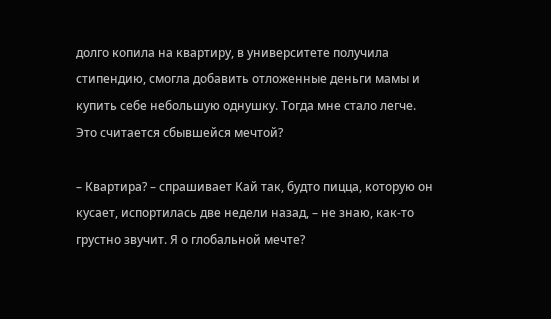долго копила на квартиру, в университете получила стипендию, смогла добавить отложенные деньги мамы и купить себе небольшую однушку. Тогда мне стало легче. Это считается сбывшейся мечтой?

– Квартира? – спрашивает Кай так, будто пицца, которую он кусает, испортилась две недели назад, – не знаю, как-то грустно звучит. Я о глобальной мечте?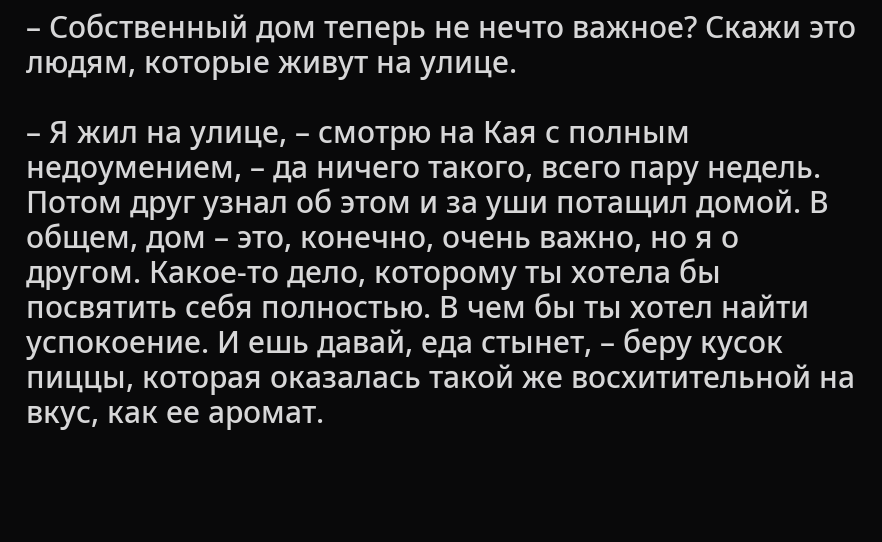– Собственный дом теперь не нечто важное? Скажи это людям, которые живут на улице.

– Я жил на улице, – смотрю на Кая с полным недоумением, – да ничего такого, всего пару недель. Потом друг узнал об этом и за уши потащил домой. В общем, дом – это, конечно, очень важно, но я о другом. Какое-то дело, которому ты хотела бы посвятить себя полностью. В чем бы ты хотел найти успокоение. И ешь давай, еда стынет, – беру кусок пиццы, которая оказалась такой же восхитительной на вкус, как ее аромат.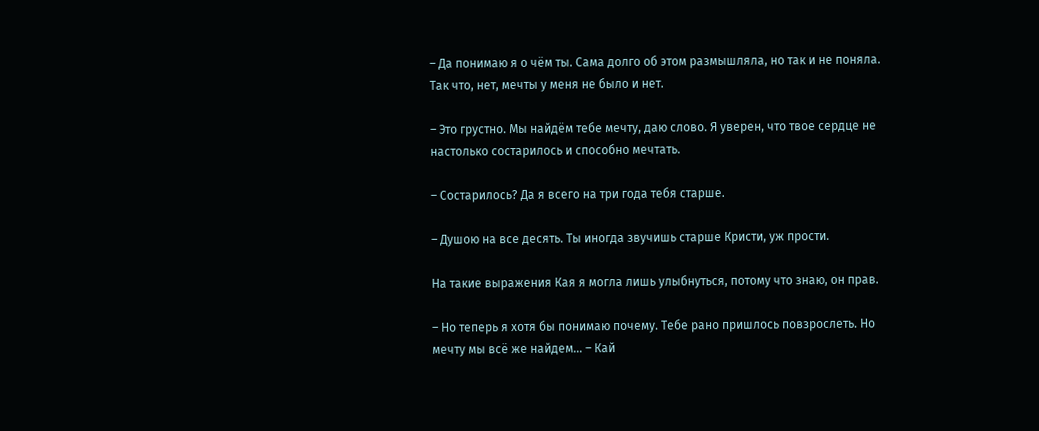– Да понимаю я о чём ты. Сама долго об этом размышляла, но так и не поняла. Так что, нет, мечты у меня не было и нет.

– Это грустно. Мы найдём тебе мечту, даю слово. Я уверен, что твое сердце не настолько состарилось и способно мечтать.

– Состарилось? Да я всего на три года тебя старше.

– Душою на все десять. Ты иногда звучишь старше Кристи, уж прости.

На такие выражения Кая я могла лишь улыбнуться, потому что знаю, он прав.

– Но теперь я хотя бы понимаю почему. Тебе рано пришлось повзрослеть. Но мечту мы всё же найдем… – Кай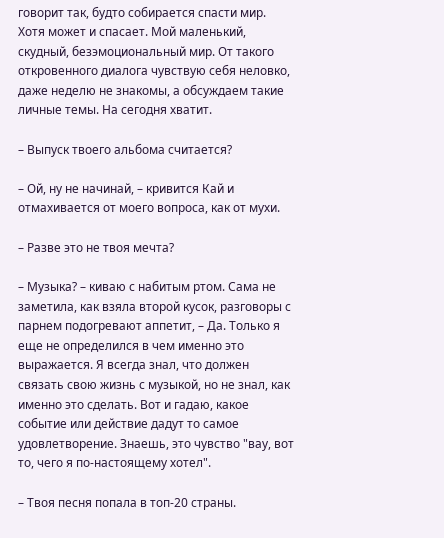говорит так, будто собирается спасти мир. Хотя может и спасает. Мой маленький, скудный, безэмоциональный мир. От такого откровенного диалога чувствую себя неловко, даже неделю не знакомы, а обсуждаем такие личные темы. На сегодня хватит.

– Выпуск твоего альбома считается?

– Ой, ну не начинай, – кривится Кай и отмахивается от моего вопроса, как от мухи.

– Разве это не твоя мечта?

– Музыка? – киваю с набитым ртом. Сама не заметила, как взяла второй кусок, разговоры с парнем подогревают аппетит, – Да. Только я еще не определился в чем именно это выражается. Я всегда знал, что должен связать свою жизнь с музыкой, но не знал, как именно это сделать. Вот и гадаю, какое событие или действие дадут то самое удовлетворение. Знаешь, это чувство "вау, вот то, чего я по-настоящему хотел".

– Твоя песня попала в топ-20 страны.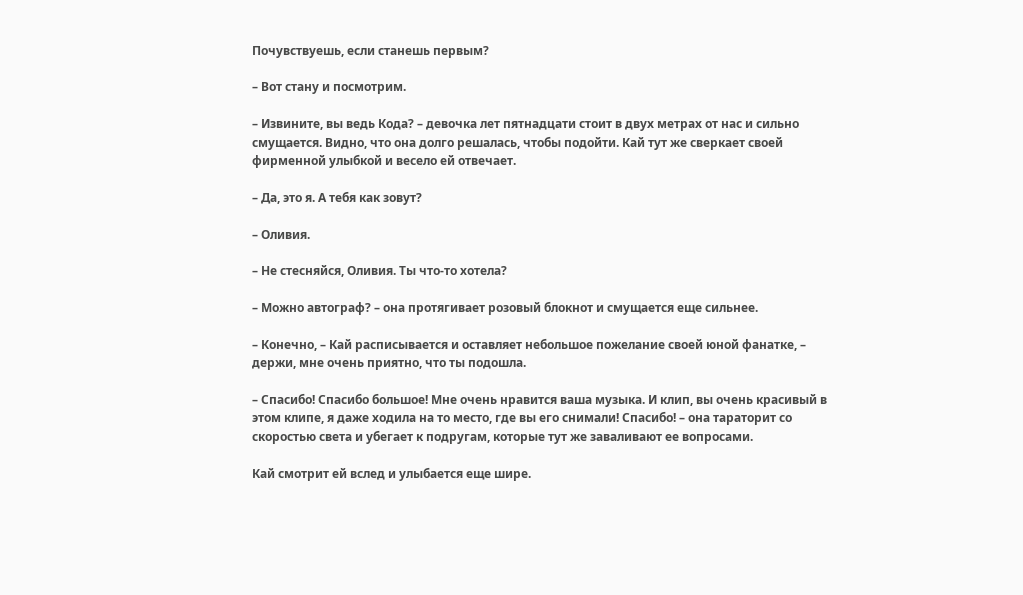Почувствуешь, если станешь первым?

– Вот стану и посмотрим.

– Извините, вы ведь Кода? – девочка лет пятнадцати стоит в двух метрах от нас и сильно смущается. Видно, что она долго решалась, чтобы подойти. Кай тут же сверкает своей фирменной улыбкой и весело ей отвечает.

– Да, это я. А тебя как зовут?

– Оливия.

– Не стесняйся, Оливия. Ты что-то хотела?

– Можно автограф? – она протягивает розовый блокнот и смущается еще сильнее.

– Конечно, – Кай расписывается и оставляет небольшое пожелание своей юной фанатке, – держи, мне очень приятно, что ты подошла.

– Спасибо! Спасибо большое! Мне очень нравится ваша музыка. И клип, вы очень красивый в этом клипе, я даже ходила на то место, где вы его снимали! Спасибо! – она тараторит со скоростью света и убегает к подругам, которые тут же заваливают ее вопросами.

Кай смотрит ей вслед и улыбается еще шире.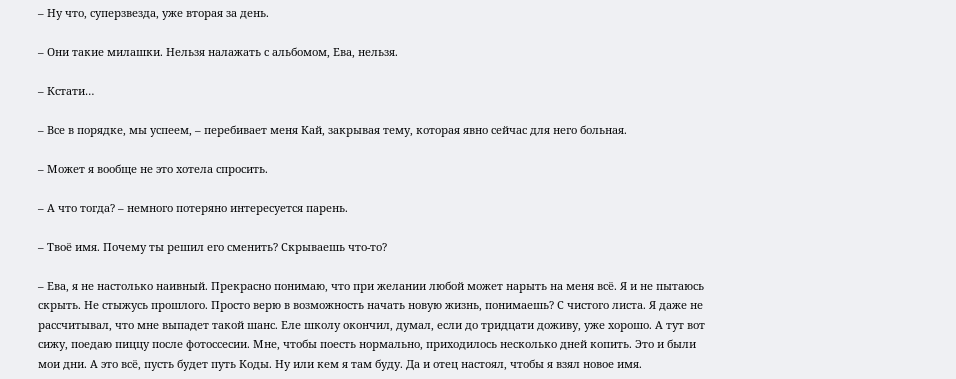– Ну что, суперзвезда, уже вторая за день.

– Они такие милашки. Нельзя налажать с альбомом, Ева, нельзя.

– Кстати…

– Все в порядке, мы успеем, – перебивает меня Кай, закрывая тему, которая явно сейчас для него больная.

– Может я вообще не это хотела спросить.

– А что тогда? – немного потеряно интересуется парень.

– Твоё имя. Почему ты решил его сменить? Скрываешь что-то?

– Ева, я не настолько наивный. Прекрасно понимаю, что при желании любой может нарыть на меня всё. Я и не пытаюсь скрыть. Не стыжусь прошлого. Просто верю в возможность начать новую жизнь, понимаешь? С чистого листа. Я даже не рассчитывал, что мне выпадет такой шанс. Еле школу окончил, думал, если до тридцати доживу, уже хорошо. А тут вот сижу, поедаю пиццу после фотоссесии. Мне, чтобы поесть нормально, приходилось несколько дней копить. Это и были мои дни. А это всё, пусть будет путь Коды. Ну или кем я там буду. Да и отец настоял, чтобы я взял новое имя.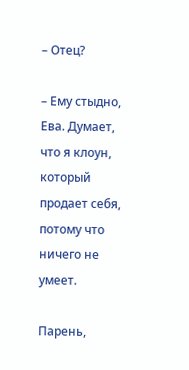– Отец?

– Ему стыдно, Ева. Думает, что я клоун, который продает себя, потому что ничего не умеет.

Парень,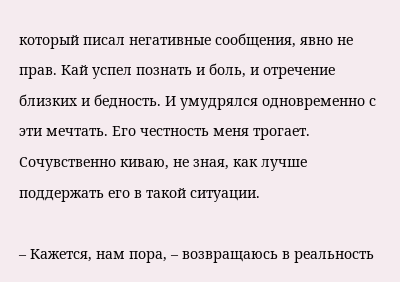который писал негативные сообщения, явно не прав. Кай успел познать и боль, и отречение близких и бедность. И умудрялся одновременно с эти мечтать. Его честность меня трогает. Сочувственно киваю, не зная, как лучше поддержать его в такой ситуации.

– Кажется, нам пора, – возвращаюсь в реальность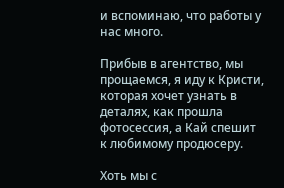и вспоминаю, что работы у нас много.

Прибыв в агентство, мы прощаемся, я иду к Кристи, которая хочет узнать в деталях, как прошла фотосессия, а Кай спешит к любимому продюсеру.

Хоть мы с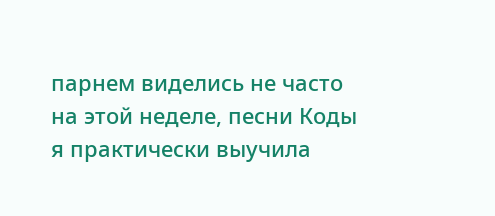парнем виделись не часто на этой неделе, песни Коды я практически выучила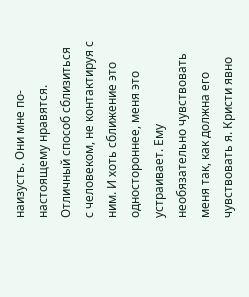наизусть. Они мне по-настоящему нравятся. Отличный способ сблизиться с человеком, не контактируя с ним. И хоть сближение это одностороннее, меня это устраивает. Ему необязательно чувствовать меня так, как должна его чувствовать я. Кристи явно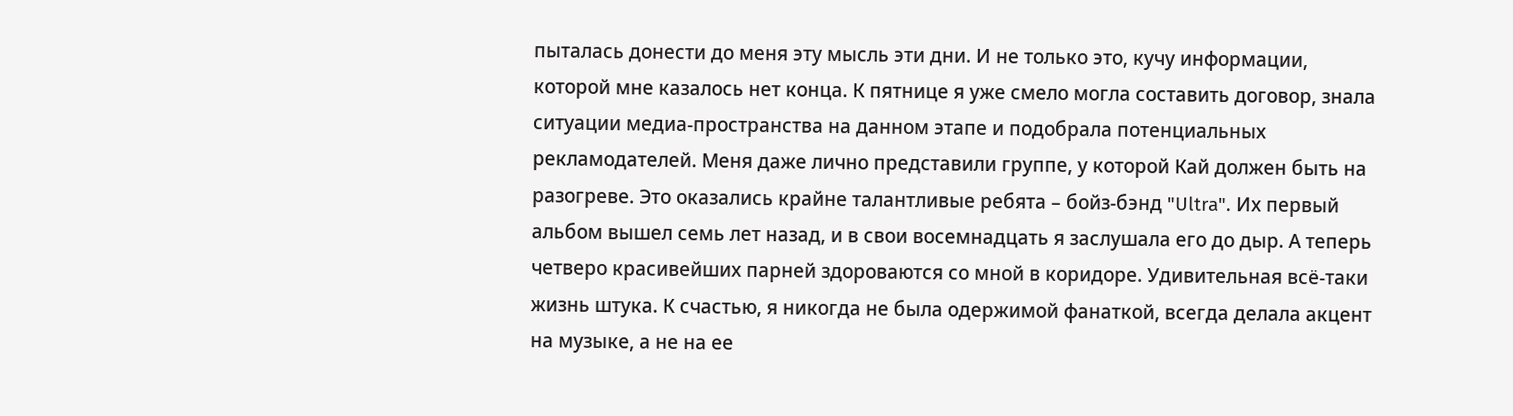пыталась донести до меня эту мысль эти дни. И не только это, кучу информации, которой мне казалось нет конца. К пятнице я уже смело могла составить договор, знала ситуации медиа-пространства на данном этапе и подобрала потенциальных рекламодателей. Меня даже лично представили группе, у которой Кай должен быть на разогреве. Это оказались крайне талантливые ребята – бойз-бэнд "Ultra". Их первый альбом вышел семь лет назад, и в свои восемнадцать я заслушала его до дыр. А теперь четверо красивейших парней здороваются со мной в коридоре. Удивительная всё-таки жизнь штука. К счастью, я никогда не была одержимой фанаткой, всегда делала акцент на музыке, а не на ее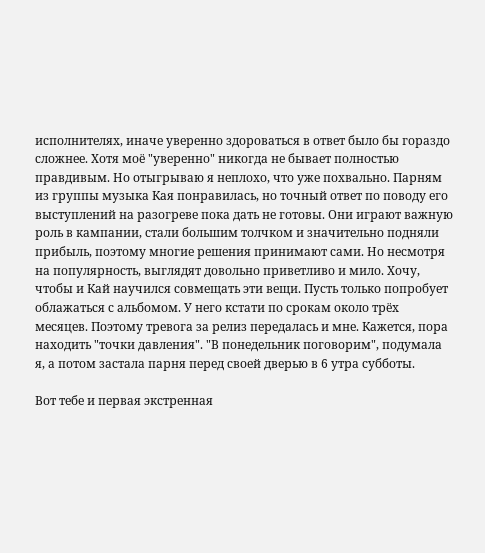исполнителях, иначе уверенно здороваться в ответ было бы гораздо сложнее. Хотя моё "уверенно" никогда не бывает полностью правдивым. Но отыгрываю я неплохо, что уже похвально. Парням из группы музыка Кая понравилась, но точный ответ по поводу его выступлений на разогреве пока дать не готовы. Они играют важную роль в кампании, стали большим толчком и значительно подняли прибыль, поэтому многие решения принимают сами. Но несмотря на популярность, выглядят довольно приветливо и мило. Хочу, чтобы и Кай научился совмещать эти вещи. Пусть только попробует облажаться с альбомом. У него кстати по срокам около трёх месяцев. Поэтому тревога за релиз передалась и мне. Кажется, пора находить "точки давления". "В понедельник поговорим", подумала я, а потом застала парня перед своей дверью в 6 утра субботы.

Вот тебе и первая экстренная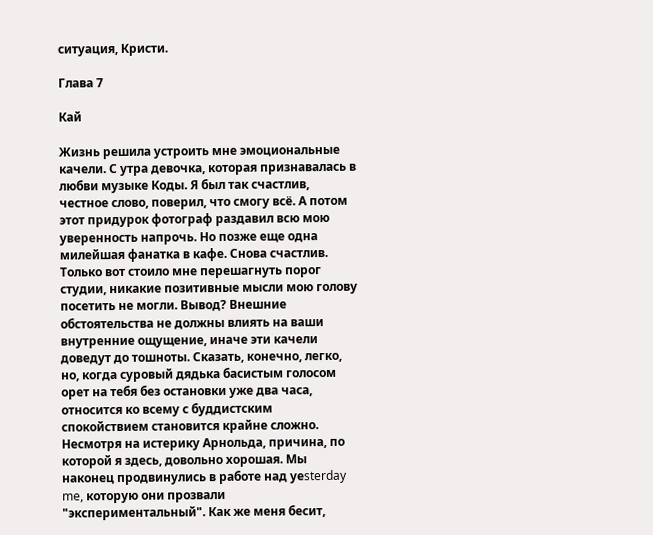ситуация, Кристи.

Глава 7

Кай

Жизнь решила устроить мне эмоциональные качели. С утра девочка, которая признавалась в любви музыке Коды. Я был так счастлив, честное слово, поверил, что смогу всё. А потом этот придурок фотограф раздавил всю мою уверенность напрочь. Но позже еще одна милейшая фанатка в кафе. Снова счастлив. Только вот стоило мне перешагнуть порог студии, никакие позитивные мысли мою голову посетить не могли. Вывод? Внешние обстоятельства не должны влиять на ваши внутренние ощущение, иначе эти качели доведут до тошноты. Сказать, конечно, легко, но, когда суровый дядька басистым голосом орет на тебя без остановки уже два часа, относится ко всему с буддистским спокойствием становится крайне сложно. Несмотря на истерику Арнольда, причина, по которой я здесь, довольно хорошая. Мы наконец продвинулись в работе над yеsterday me, которую они прозвали "экспериментальный". Как же меня бесит,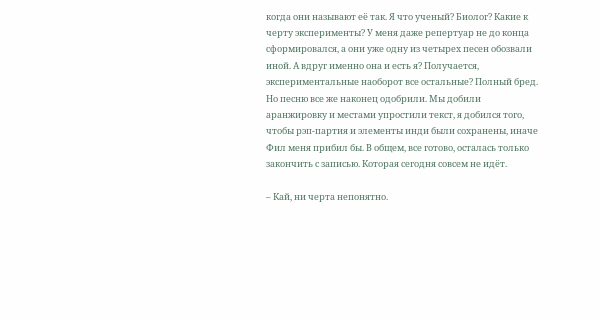когда они называют её так. Я что ученый? Биолог? Какие к черту эксперименты? У меня даже репертуар не до конца сформировался, а они уже одну из четырех песен обозвали иной. А вдруг именно она и есть я? Получается, экспериментальные наоборот все остальные? Полный бред. Но песню все же наконец одобрили. Мы добили аранжировку и местами упростили текст, я добился того, чтобы рэп-партия и элементы инди были сохранены, иначе Фил меня прибил бы. В общем, все готово, осталась только закончить с записью. Которая сегодня совсем не идёт.

– Кай, ни черта непонятно.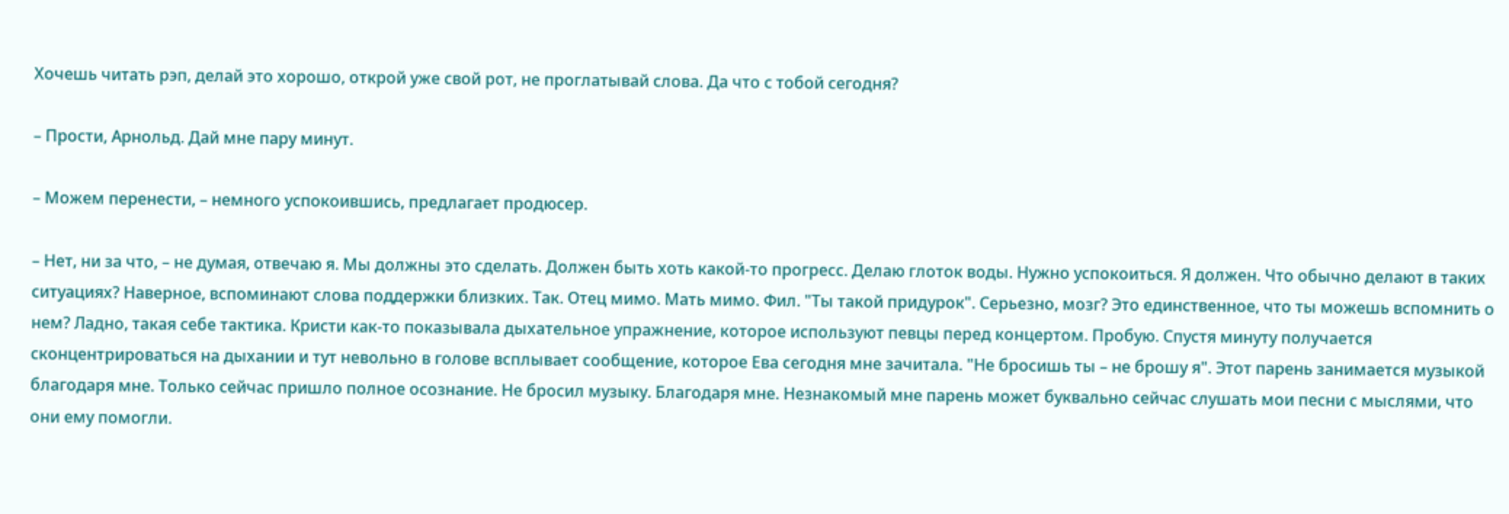Хочешь читать рэп, делай это хорошо, открой уже свой рот, не проглатывай слова. Да что с тобой сегодня?

– Прости, Арнольд. Дай мне пару минут.

– Можем перенести, – немного успокоившись, предлагает продюсер.

– Нет, ни за что, – не думая, отвечаю я. Мы должны это сделать. Должен быть хоть какой-то прогресс. Делаю глоток воды. Нужно успокоиться. Я должен. Что обычно делают в таких ситуациях? Наверное, вспоминают слова поддержки близких. Так. Отец мимо. Мать мимо. Фил. "Ты такой придурок". Серьезно, мозг? Это единственное, что ты можешь вспомнить о нем? Ладно, такая себе тактика. Кристи как-то показывала дыхательное упражнение, которое используют певцы перед концертом. Пробую. Спустя минуту получается сконцентрироваться на дыхании и тут невольно в голове всплывает сообщение, которое Ева сегодня мне зачитала. "Не бросишь ты – не брошу я". Этот парень занимается музыкой благодаря мне. Только сейчас пришло полное осознание. Не бросил музыку. Благодаря мне. Незнакомый мне парень может буквально сейчас слушать мои песни с мыслями, что они ему помогли.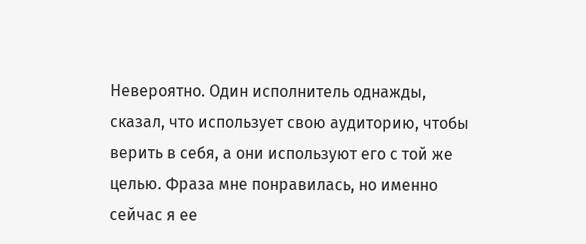Невероятно. Один исполнитель однажды, сказал, что использует свою аудиторию, чтобы верить в себя, а они используют его с той же целью. Фраза мне понравилась, но именно сейчас я ее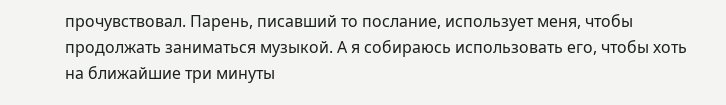прочувствовал. Парень, писавший то послание, использует меня, чтобы продолжать заниматься музыкой. А я собираюсь использовать его, чтобы хоть на ближайшие три минуты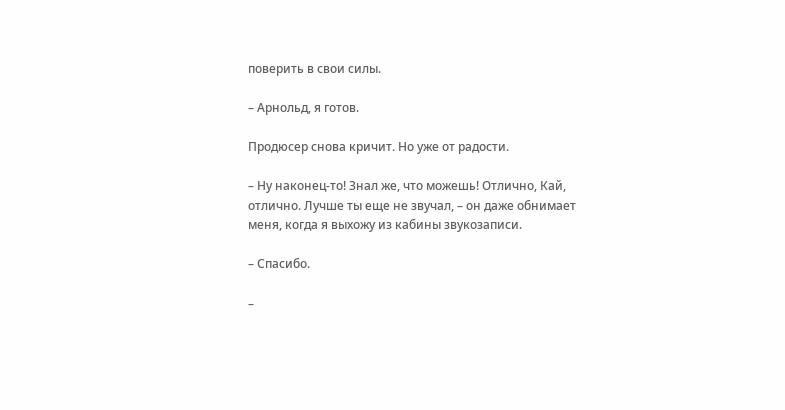поверить в свои силы.

– Арнольд, я готов.

Продюсер снова кричит. Но уже от радости.

– Ну наконец-то! Знал же, что можешь! Отлично, Кай, отлично. Лучше ты еще не звучал, – он даже обнимает меня, когда я выхожу из кабины звукозаписи.

– Спасибо.

–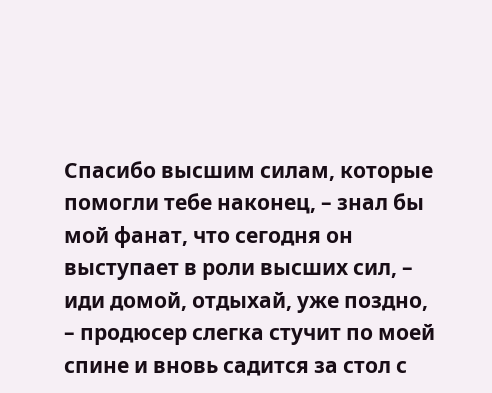Спасибо высшим силам, которые помогли тебе наконец, – знал бы мой фанат, что сегодня он выступает в роли высших сил, – иди домой, отдыхай, уже поздно, – продюсер слегка стучит по моей спине и вновь садится за стол с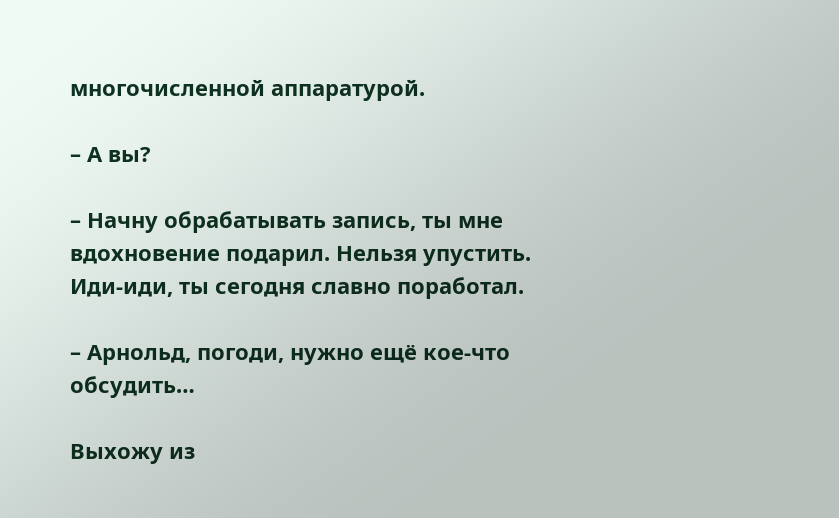многочисленной аппаратурой.

– А вы?

– Начну обрабатывать запись, ты мне вдохновение подарил. Нельзя упустить. Иди-иди, ты сегодня славно поработал.

– Арнольд, погоди, нужно ещё кое-что обсудить…

Выхожу из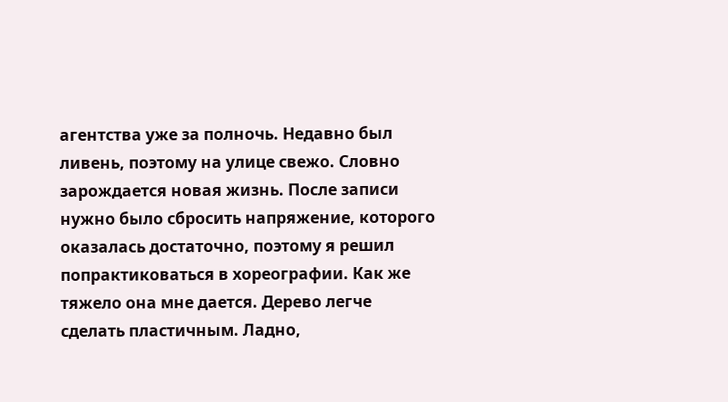агентства уже за полночь. Недавно был ливень, поэтому на улице свежо. Словно зарождается новая жизнь. После записи нужно было сбросить напряжение, которого оказалась достаточно, поэтому я решил попрактиковаться в хореографии. Как же тяжело она мне дается. Дерево легче сделать пластичным. Ладно,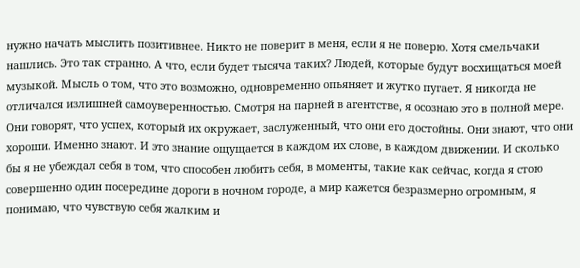нужно начать мыслить позитивнее. Никто не поверит в меня, если я не поверю. Хотя смельчаки нашлись. Это так странно. А что, если будет тысяча таких? Людей, которые будут восхищаться моей музыкой. Мысль о том, что это возможно, одновременно опьяняет и жутко пугает. Я никогда не отличался излишней самоуверенностью. Смотря на парней в агентстве, я осознаю это в полной мере. Они говорят, что успех, который их окружает, заслуженный, что они его достойны. Они знают, что они хороши. Именно знают. И это знание ощущается в каждом их слове, в каждом движении. И сколько бы я не убеждал себя в том, что способен любить себя, в моменты, такие как сейчас, когда я стою совершенно один посередине дороги в ночном городе, а мир кажется безразмерно огромным, я понимаю, что чувствую себя жалким и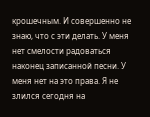крошечным. И совершенно не знаю, что с эти делать. У меня нет смелости радоваться наконец записанной песни. У меня нет на это права. Я не злился сегодня на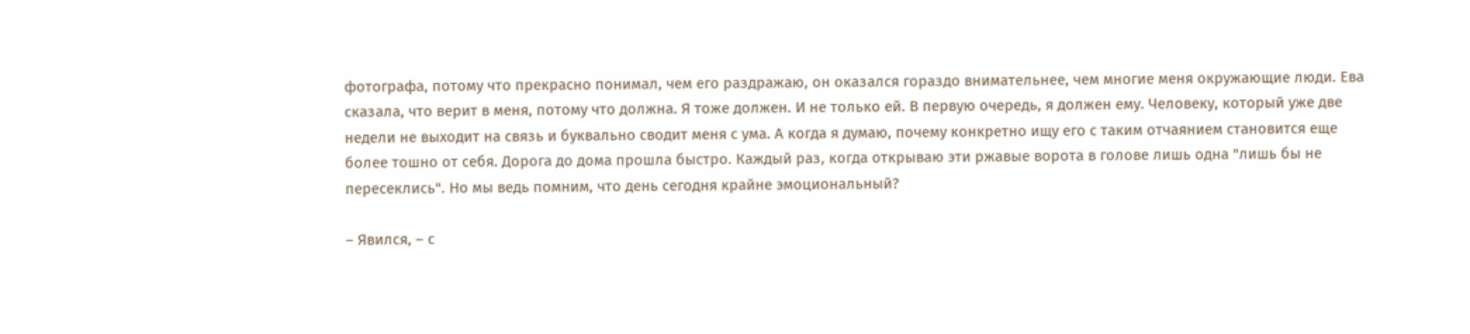фотографа, потому что прекрасно понимал, чем его раздражаю, он оказался гораздо внимательнее, чем многие меня окружающие люди. Ева сказала, что верит в меня, потому что должна. Я тоже должен. И не только ей. В первую очередь, я должен ему. Человеку, который уже две недели не выходит на связь и буквально сводит меня с ума. А когда я думаю, почему конкретно ищу его с таким отчаянием становится еще более тошно от себя. Дорога до дома прошла быстро. Каждый раз, когда открываю эти ржавые ворота в голове лишь одна "лишь бы не пересеклись". Но мы ведь помним, что день сегодня крайне эмоциональный?

– Явился, – с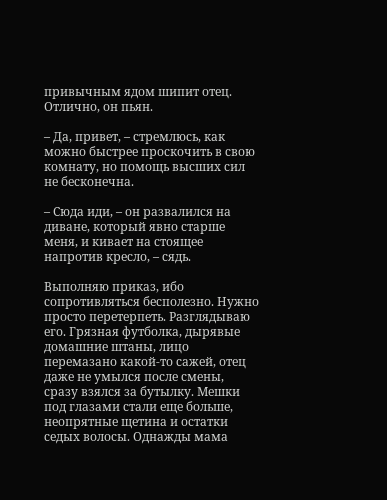привычным ядом шипит отец. Отлично, он пьян.

– Да, привет, – стремлюсь, как можно быстрее проскочить в свою комнату, но помощь высших сил не бесконечна.

– Сюда иди, – он развалился на диване, который явно старше меня, и кивает на стоящее напротив кресло, – сядь.

Выполняю приказ, ибо сопротивляться бесполезно. Нужно просто перетерпеть. Разглядываю его. Грязная футболка, дырявые домашние штаны, лицо перемазано какой-то сажей, отец даже не умылся после смены, сразу взялся за бутылку. Мешки под глазами стали еще больше, неопрятные щетина и остатки седых волосы. Однажды мама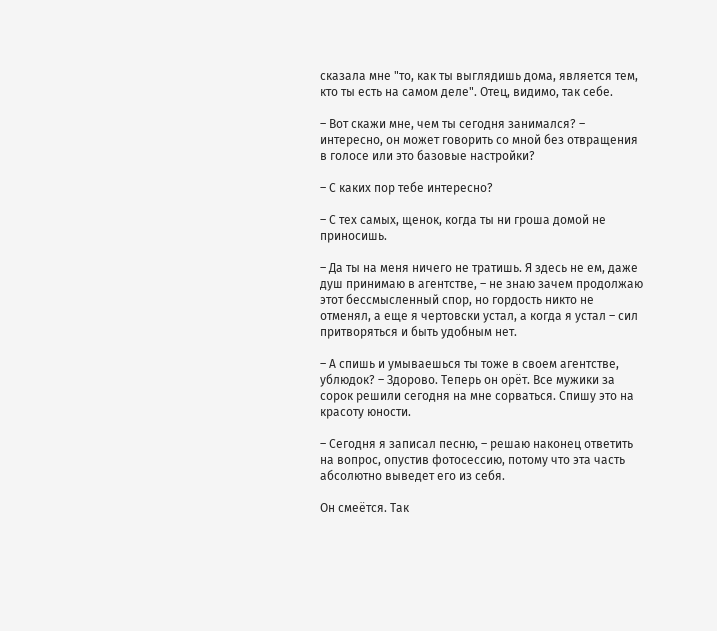сказала мне "то, как ты выглядишь дома, является тем, кто ты есть на самом деле". Отец, видимо, так себе.

– Вот скажи мне, чем ты сегодня занимался? – интересно, он может говорить со мной без отвращения в голосе или это базовые настройки?

– С каких пор тебе интересно?

– С тех самых, щенок, когда ты ни гроша домой не приносишь.

– Да ты на меня ничего не тратишь. Я здесь не ем, даже душ принимаю в агентстве, – не знаю зачем продолжаю этот бессмысленный спор, но гордость никто не отменял, а еще я чертовски устал, а когда я устал – сил притворяться и быть удобным нет.

– А спишь и умываешься ты тоже в своем агентстве, ублюдок? – Здорово. Теперь он орёт. Все мужики за сорок решили сегодня на мне сорваться. Спишу это на красоту юности.

– Сегодня я записал песню, – решаю наконец ответить на вопрос, опустив фотосессию, потому что эта часть абсолютно выведет его из себя.

Он смеётся. Так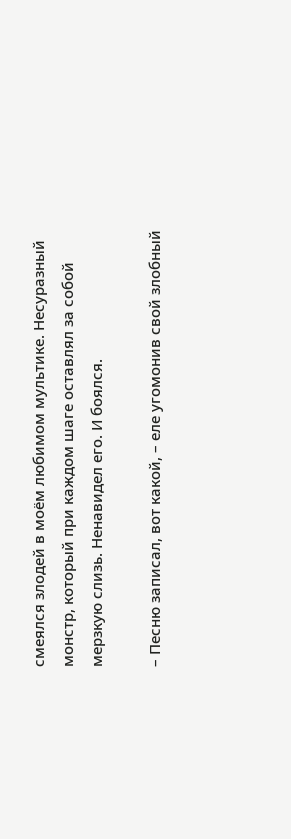смеялся злодей в моём любимом мультике. Несуразный монстр, который при каждом шаге оставлял за собой мерзкую слизь. Ненавидел его. И боялся.

– Песню записал, вот какой, – еле угомонив свой злобный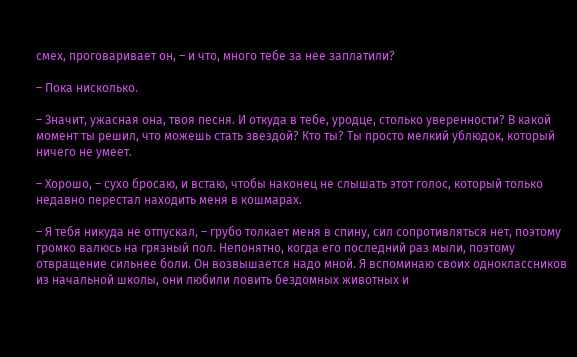смех, проговаривает он, – и что, много тебе за нее заплатили?

– Пока нисколько.

– Значит, ужасная она, твоя песня. И откуда в тебе, уродце, столько уверенности? В какой момент ты решил, что можешь стать звездой? Кто ты? Ты просто мелкий ублюдок, который ничего не умеет.

– Хорошо, – сухо бросаю, и встаю, чтобы наконец не слышать этот голос, который только недавно перестал находить меня в кошмарах.

– Я тебя никуда не отпускал, – грубо толкает меня в спину, сил сопротивляться нет, поэтому громко валюсь на грязный пол. Непонятно, когда его последний раз мыли, поэтому отвращение сильнее боли. Он возвышается надо мной. Я вспоминаю своих одноклассников из начальной школы, они любили ловить бездомных животных и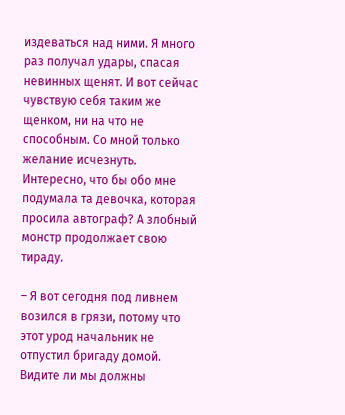издеваться над ними. Я много раз получал удары, спасая невинных щенят. И вот сейчас чувствую себя таким же щенком, ни на что не способным. Со мной только желание исчезнуть. Интересно, что бы обо мне подумала та девочка, которая просила автограф? А злобный монстр продолжает свою тираду.

– Я вот сегодня под ливнем возился в грязи, потому что этот урод начальник не отпустил бригаду домой. Видите ли мы должны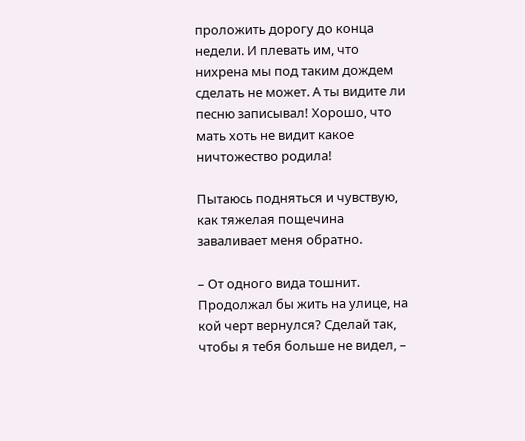проложить дорогу до конца недели. И плевать им, что нихрена мы под таким дождем сделать не может. А ты видите ли песню записывал! Хорошо, что мать хоть не видит какое ничтожество родила!

Пытаюсь подняться и чувствую, как тяжелая пощечина заваливает меня обратно.

– От одного вида тошнит. Продолжал бы жить на улице, на кой черт вернулся? Сделай так, чтобы я тебя больше не видел, –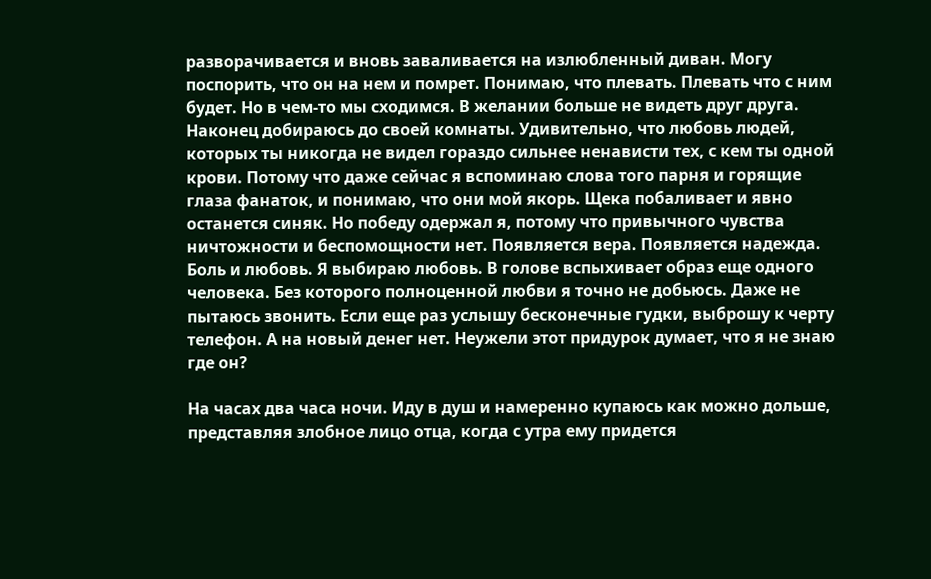разворачивается и вновь заваливается на излюбленный диван. Могу поспорить, что он на нем и помрет. Понимаю, что плевать. Плевать что с ним будет. Но в чем-то мы сходимся. В желании больше не видеть друг друга. Наконец добираюсь до своей комнаты. Удивительно, что любовь людей, которых ты никогда не видел гораздо сильнее ненависти тех, с кем ты одной крови. Потому что даже сейчас я вспоминаю слова того парня и горящие глаза фанаток, и понимаю, что они мой якорь. Щека побаливает и явно останется синяк. Но победу одержал я, потому что привычного чувства ничтожности и беспомощности нет. Появляется вера. Появляется надежда. Боль и любовь. Я выбираю любовь. В голове вспыхивает образ еще одного человека. Без которого полноценной любви я точно не добьюсь. Даже не пытаюсь звонить. Если еще раз услышу бесконечные гудки, выброшу к черту телефон. А на новый денег нет. Неужели этот придурок думает, что я не знаю где он?

На часах два часа ночи. Иду в душ и намеренно купаюсь как можно дольше, представляя злобное лицо отца, когда с утра ему придется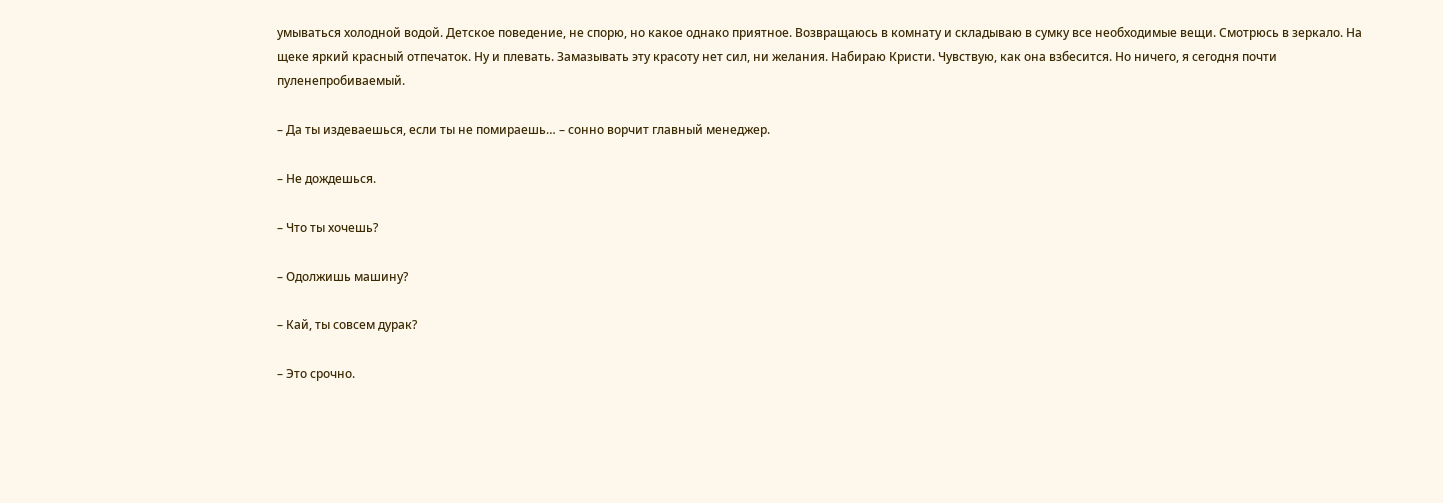умываться холодной водой. Детское поведение, не спорю, но какое однако приятное. Возвращаюсь в комнату и складываю в сумку все необходимые вещи. Смотрюсь в зеркало. На щеке яркий красный отпечаток. Ну и плевать. Замазывать эту красоту нет сил, ни желания. Набираю Кристи. Чувствую, как она взбесится. Но ничего, я сегодня почти пуленепробиваемый.

– Да ты издеваешься, если ты не помираешь… – сонно ворчит главный менеджер.

– Не дождешься.

– Что ты хочешь?

– Одолжишь машину?

– Кай, ты совсем дурак?

– Это срочно.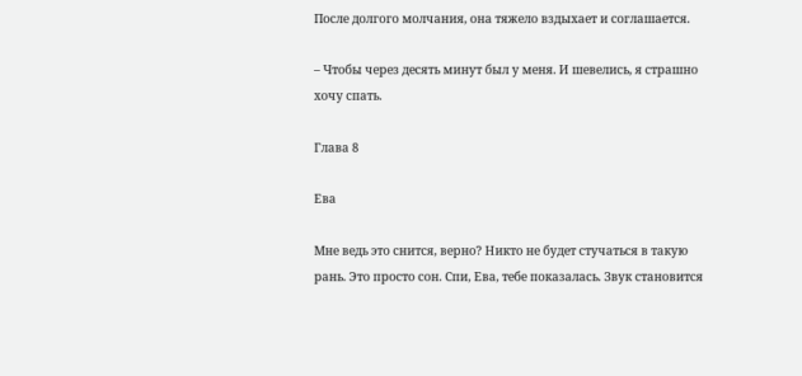После долгого молчания, она тяжело вздыхает и соглашается.

– Чтобы через десять минут был у меня. И шевелись, я страшно хочу спать.

Глава 8

Ева

Мне ведь это снится, верно? Никто не будет стучаться в такую рань. Это просто сон. Спи, Ева, тебе показалась. Звук становится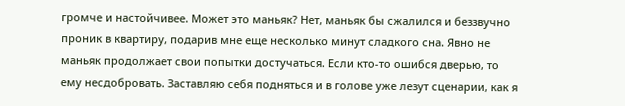громче и настойчивее. Может это маньяк? Нет, маньяк бы сжалился и беззвучно проник в квартиру, подарив мне еще несколько минут сладкого сна. Явно не маньяк продолжает свои попытки достучаться. Если кто-то ошибся дверью, то ему несдобровать. Заставляю себя подняться и в голове уже лезут сценарии, как я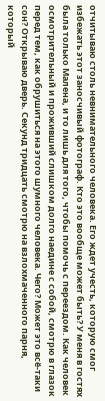отчитываю столь невнимательного человека. Его ждет учесть, которую смог избежать этот заносчивый фотограф. Кто это вообще может быть? У меня в гостях была только Малена, и то лишь для того, чтобы помочь с переездом. Как человек осмотрительный и проживший слишком долго наедине с собой, смотрю в глазок перед тем, как обрушиться на этого шумного человека. Чего? Может это всё-таки сон? Открываю дверь. Секунд тридцать смотрю на взлохмаченного парня, который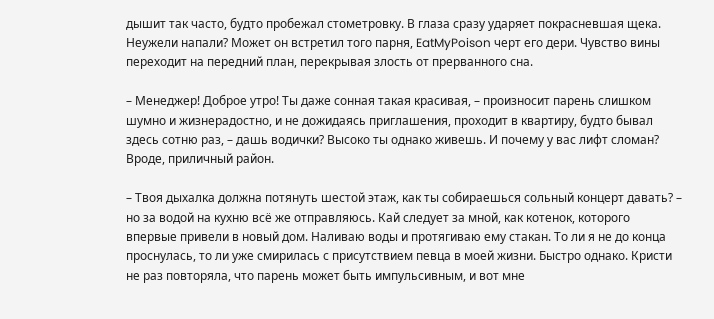дышит так часто, будто пробежал стометровку. В глаза сразу ударяет покрасневшая щека. Неужели напали? Может он встретил того парня, EatMyPoison черт его дери. Чувство вины переходит на передний план, перекрывая злость от прерванного сна.

– Менеджер! Доброе утро! Ты даже сонная такая красивая, – произносит парень слишком шумно и жизнерадостно, и не дожидаясь приглашения, проходит в квартиру, будто бывал здесь сотню раз, – дашь водички? Высоко ты однако живешь. И почему у вас лифт сломан? Вроде, приличный район.

– Твоя дыхалка должна потянуть шестой этаж, как ты собираешься сольный концерт давать? – но за водой на кухню всё же отправляюсь. Кай следует за мной, как котенок, которого впервые привели в новый дом. Наливаю воды и протягиваю ему стакан. То ли я не до конца проснулась, то ли уже смирилась с присутствием певца в моей жизни. Быстро однако. Кристи не раз повторяла, что парень может быть импульсивным, и вот мне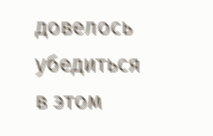довелось убедиться в этом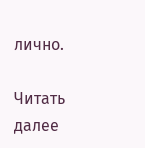лично.

Читать далее